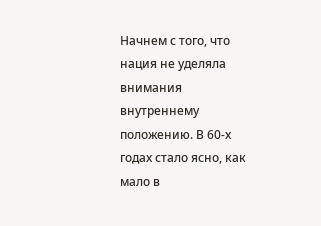Начнем с того, что нация не уделяла внимания внутреннему положению. В 60-х годах стало ясно, как мало в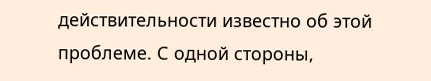действительности известно об этой проблеме. С одной стороны,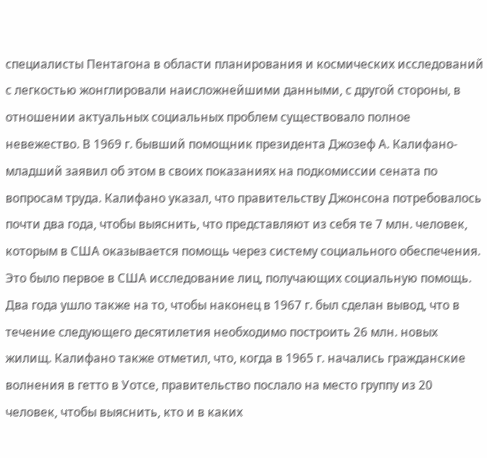специалисты Пентагона в области планирования и космических исследований с легкостью жонглировали наисложнейшими данными, с другой стороны, в отношении актуальных социальных проблем существовало полное невежество. В 1969 г. бывший помощник президента Джозеф А. Калифано-младший заявил об этом в своих показаниях на подкомиссии сената по вопросам труда. Калифано указал, что правительству Джонсона потребовалось почти два года, чтобы выяснить, что представляют из себя те 7 млн. человек, которым в США оказывается помощь через систему социального обеспечения. Это было первое в США исследование лиц, получающих социальную помощь. Два года ушло также на то, чтобы наконец в 1967 г. был сделан вывод, что в течение следующего десятилетия необходимо построить 26 млн. новых жилищ. Калифано также отметил, что, когда в 1965 г. начались гражданские волнения в гетто в Уотсе, правительство послало на место группу из 20 человек, чтобы выяснить, кто и в каких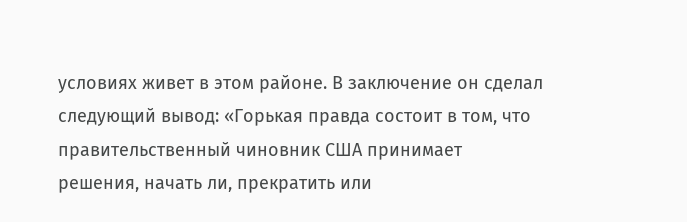условиях живет в этом районе. В заключение он сделал следующий вывод: «Горькая правда состоит в том, что правительственный чиновник США принимает решения, начать ли, прекратить или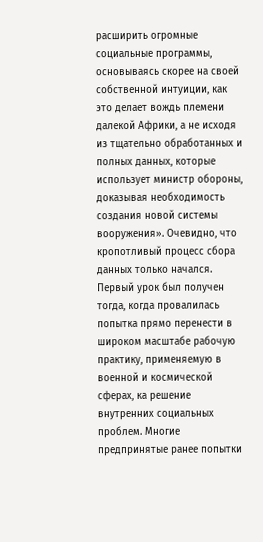расширить огромные социальные программы, основываясь скорее на своей собственной интуиции, как это делает вождь племени далекой Африки, а не исходя из тщательно обработанных и полных данных, которые использует министр обороны, доказывая необходимость создания новой системы вооружения». Очевидно, что кропотливый процесс сбора данных только начался.
Первый урок был получен тогда, когда провалилась попытка прямо перенести в широком масштабе рабочую практику, применяемую в военной и космической сферах, ка решение внутренних социальных проблем. Многие предпринятые ранее попытки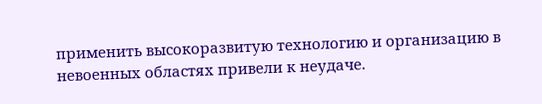применить высокоразвитую технологию и организацию в невоенных областях привели к неудаче.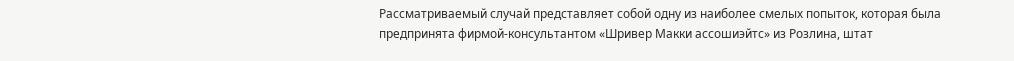Рассматриваемый случай представляет собой одну из наиболее смелых попыток, которая была предпринята фирмой-консультантом «Шривер Макки ассошиэйтс» из Розлина, штат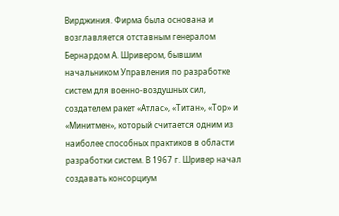Вирджиния. Фирма была основана и возглавляется отставным генералом Бернардом А. Шривером, бывшим начальником Управления по разработке систем для военно-воздушных сил, создателем ракет «Атлас», «Титан», «Тор» и «Минитмен», который считается одним из наиболее способных практиков в области разработки систем. В 1967 г. Шривер начал создавать консорциум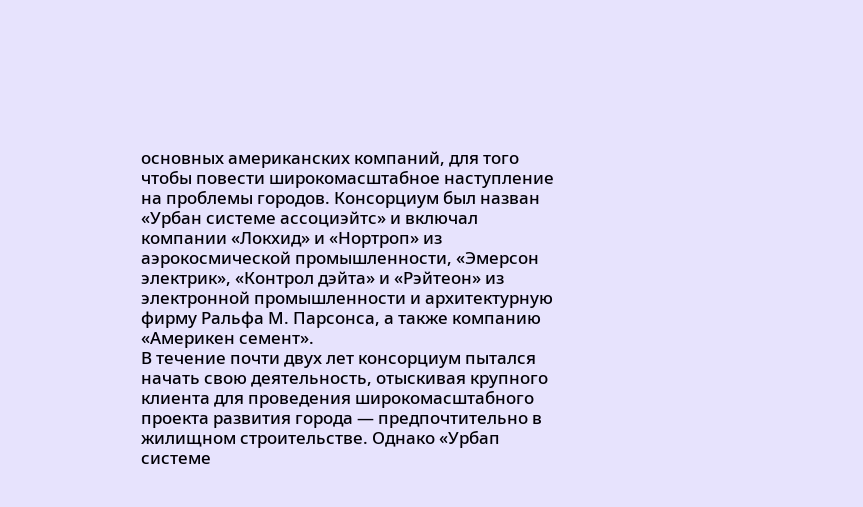основных американских компаний, для того чтобы повести широкомасштабное наступление на проблемы городов. Консорциум был назван «Урбан системе ассоциэйтс» и включал компании «Локхид» и «Нортроп» из аэрокосмической промышленности, «Эмерсон электрик», «Контрол дэйта» и «Рэйтеон» из электронной промышленности и архитектурную фирму Ральфа М. Парсонса, а также компанию «Америкен семент».
В течение почти двух лет консорциум пытался начать свою деятельность, отыскивая крупного клиента для проведения широкомасштабного проекта развития города — предпочтительно в жилищном строительстве. Однако «Урбап системе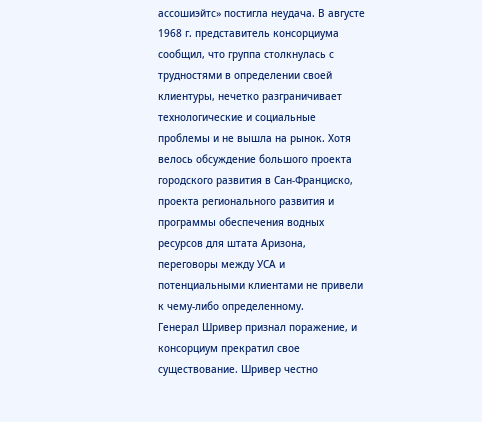ассошиэйтс» постигла неудача. В августе 1968 г. представитель консорциума сообщил, что группа столкнулась с трудностями в определении своей клиентуры, нечетко разграничивает технологические и социальные проблемы и не вышла на рынок. Хотя велось обсуждение большого проекта городского развития в Сан-Франциско, проекта регионального развития и программы обеспечения водных ресурсов для штата Аризона, переговоры между УСА и потенциальными клиентами не привели к чему-либо определенному.
Генерал Шривер признал поражение, и консорциум прекратил свое существование. Шривер честно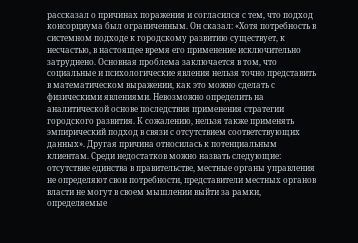рассказал о причинах поражения и согласился с тем, что подход консорциума был ограниченным. Он сказал: «Хотя потребность в системном подходе к городскому развитию существует, к несчастью, в настоящее время его применение исключительно затруднено. Основная проблема заключается в том, что социальные и психологические явления нельзя точно представить в математическом выражении, как это можно сделать с физическими явлениями. Невозможно определить на аналитической основе последствия применения стратегии городского развития. К сожалению, нельзя также применять эмпирический подход в связи с отсутствием соответствующих данных». Другая причина относилась к потенциальным клиентам. Среди недостатков можно назвать следующие: отсутствие единства в правительстве, местные органы управления не определяют свои потребности, представители местных органов власти не могут в своем мышлении выйти за рамки, определяемые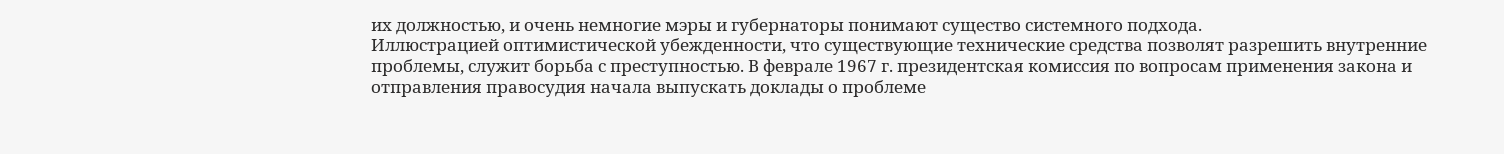их должностью, и очень немногие мэры и губернаторы понимают существо системного подхода.
Иллюстрацией оптимистической убежденности, что существующие технические средства позволят разрешить внутренние проблемы, служит борьба с преступностью. В феврале 1967 г. президентская комиссия по вопросам применения закона и отправления правосудия начала выпускать доклады о проблеме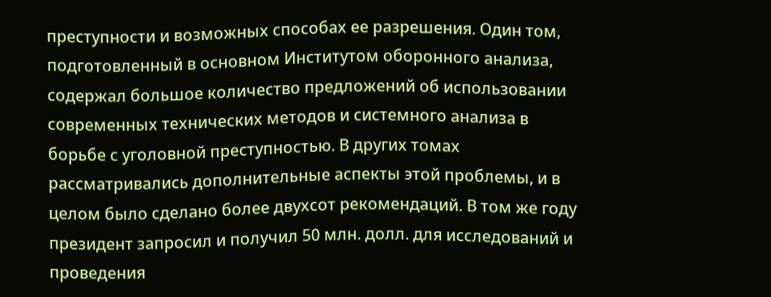преступности и возможных способах ее разрешения. Один том, подготовленный в основном Институтом оборонного анализа, содержал большое количество предложений об использовании современных технических методов и системного анализа в борьбе с уголовной преступностью. В других томах рассматривались дополнительные аспекты этой проблемы, и в целом было сделано более двухсот рекомендаций. В том же году президент запросил и получил 50 млн. долл. для исследований и проведения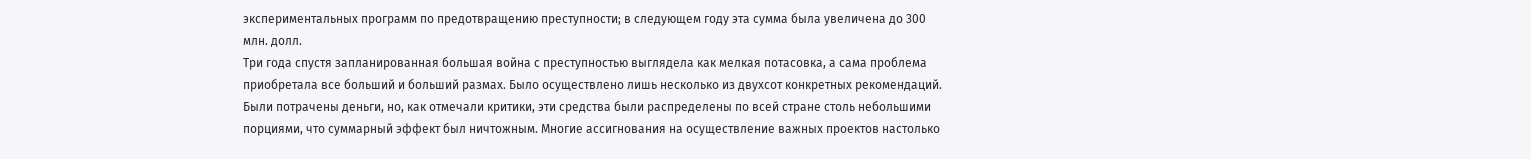экспериментальных программ по предотвращению преступности; в следующем году эта сумма была увеличена до 300 млн. долл.
Три года спустя запланированная большая война с преступностью выглядела как мелкая потасовка, а сама проблема приобретала все больший и больший размах. Было осуществлено лишь несколько из двухсот конкретных рекомендаций. Были потрачены деньги, но, как отмечали критики, эти средства были распределены по всей стране столь небольшими порциями, что суммарный эффект был ничтожным. Многие ассигнования на осуществление важных проектов настолько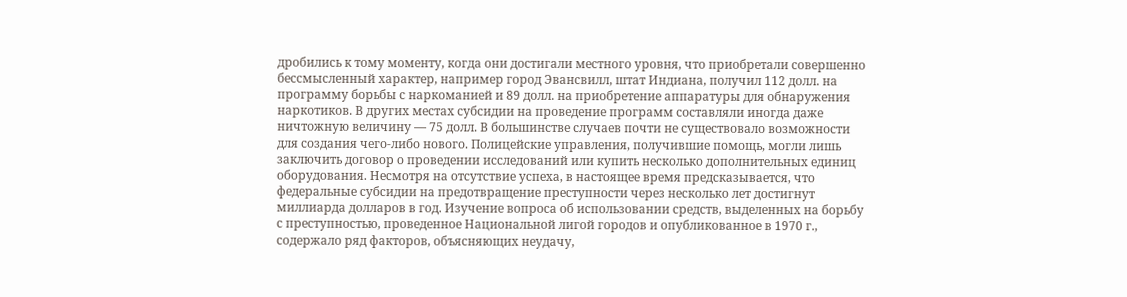дробились к тому моменту, когда они достигали местного уровня, что приобретали совершенно бессмысленный характер, например город Эвансвилл, штат Индиана, получил 112 долл. на программу борьбы с наркоманией и 89 долл. на приобретение аппаратуры для обнаружения наркотиков. В других местах субсидии на проведение программ составляли иногда даже ничтожную величину — 75 долл. В большинстве случаев почти не существовало возможности для создания чего-либо нового. Полицейские управления, получившие помощь, могли лишь заключить договор о проведении исследований или купить несколько дополнительных единиц оборудования. Несмотря на отсутствие успеха, в настоящее время предсказывается, что федеральные субсидии на предотвращение преступности через несколько лет достигнут миллиарда долларов в год. Изучение вопроса об использовании средств, выделенных на борьбу с преступностью, проведенное Национальной лигой городов и опубликованное в 1970 г., содержало ряд факторов, объясняющих неудачу,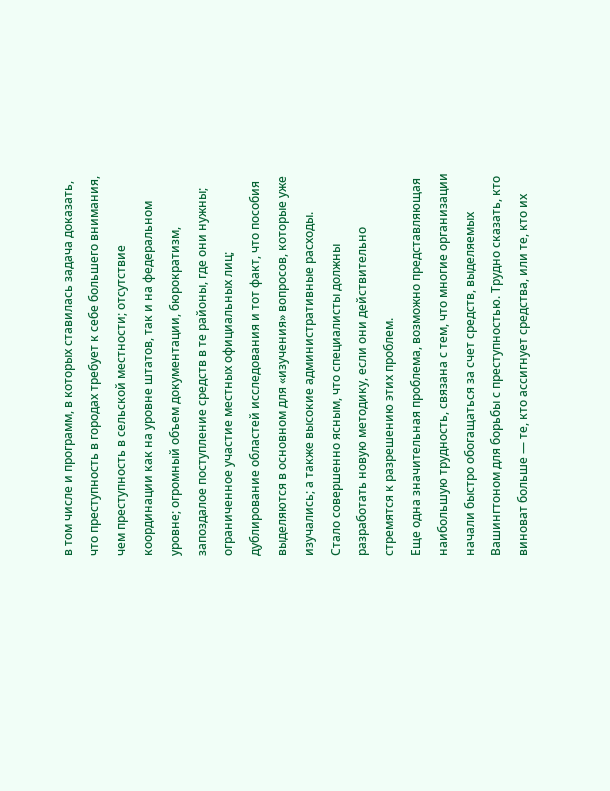в том числе и программ, в которых ставилась задача доказать, что преступность в городах требует к себе большего внимания, чем преступность в сельской местности; отсутствие координации как на уровне штатов, так и на федеральном уровне; огромный объем документации, бюрократизм, запоздалое поступление средств в те районы, где они нужны; ограниченное участие местных официальных лиц; дублирование областей исследования и тот факт, что пособия выделяются в основном для «изучения» вопросов, которые уже изучались; а также высокие административные расходы.
Стало совершенно ясным, что специалисты должны разработать новую методику, если они действительно стремятся к разрешению этих проблем.
Еще одна значительная проблема, возможно представляющая наибольшую трудность, связана с тем, что многие организации начали быстро обогащаться за счет средств, выделяемых Вашингтоном для борьбы с преступностью. Трудно сказать, кто виноват больше — те, кто ассигнует средства, или те, кто их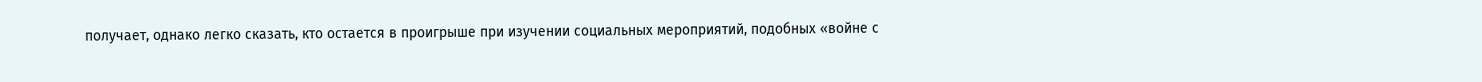получает, однако легко сказать, кто остается в проигрыше при изучении социальных мероприятий, подобных «войне с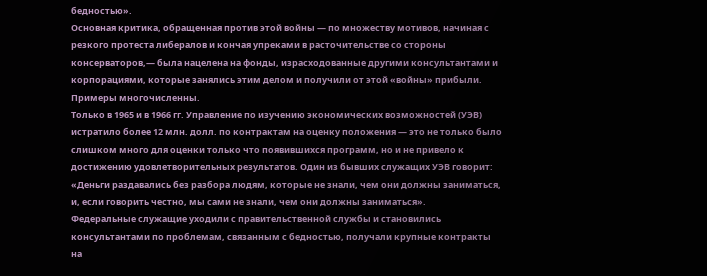бедностью».
Основная критика, обращенная против этой войны — по множеству мотивов, начиная с резкого протеста либералов и кончая упреками в расточительстве со стороны консерваторов,— была нацелена на фонды, израсходованные другими консультантами и корпорациями, которые занялись этим делом и получили от этой «войны» прибыли. Примеры многочисленны.
Только в 1965 и в 1966 гг. Управление по изучению экономических возможностей (УЭВ) истратило более 12 млн. долл. по контрактам на оценку положения — это не только было слишком много для оценки только что появившихся программ, но и не привело к достижению удовлетворительных результатов. Один из бывших служащих УЭВ говорит: «Деньги раздавались без разбора людям, которые не знали, чем они должны заниматься, и, если говорить честно, мы сами не знали, чем они должны заниматься».
Федеральные служащие уходили с правительственной службы и становились консультантами по проблемам, связанным с бедностью, получали крупные контракты на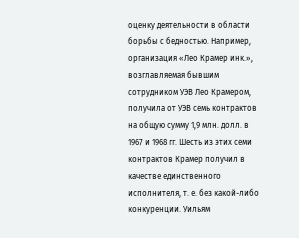оценку деятельности в области борьбы с бедностью. Например, организация «Лео Крамер инк.», возглавляемая бывшим сотрудником УЭВ Лео Крамером, получила от УЭВ семь контрактов на общую сумму 1,9 млн. долл. в 1967 и 1968 гг. Шесть из этих семи контрактов Крамер получил в качестве единственного исполнителя, т. е. без какой-либо конкуренции. Уильям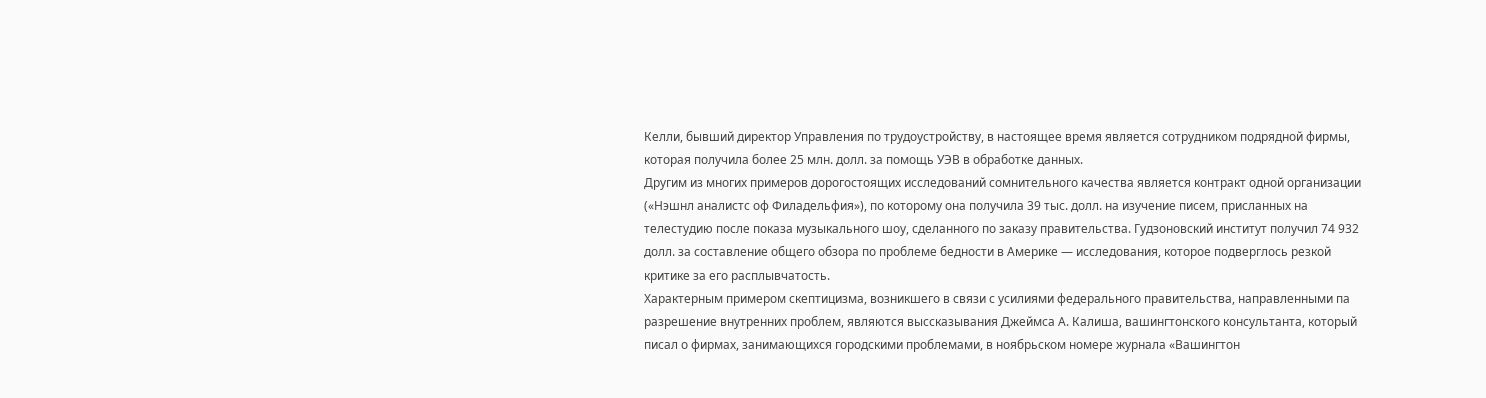Келли, бывший директор Управления по трудоустройству, в настоящее время является сотрудником подрядной фирмы, которая получила более 25 млн. долл. за помощь УЭВ в обработке данных.
Другим из многих примеров дорогостоящих исследований сомнительного качества является контракт одной организации («Нэшнл аналистс оф Филадельфия»), по которому она получила 39 тыс. долл. на изучение писем, присланных на телестудию после показа музыкального шоу, сделанного по заказу правительства. Гудзоновский институт получил 74 932 долл. за составление общего обзора по проблеме бедности в Америке — исследования, которое подверглось резкой критике за его расплывчатость.
Характерным примером скептицизма, возникшего в связи с усилиями федерального правительства, направленными па разрешение внутренних проблем, являются выссказывания Джеймса А. Калиша, вашингтонского консультанта, который писал о фирмах, занимающихся городскими проблемами, в ноябрьском номере журнала «Вашингтон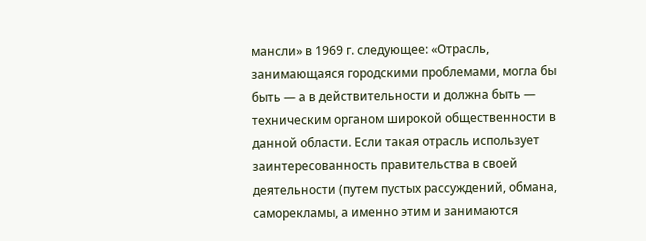мансли» в 1969 г. следующее: «Отрасль, занимающаяся городскими проблемами, могла бы быть — а в действительности и должна быть — техническим органом широкой общественности в данной области. Если такая отрасль использует заинтересованность правительства в своей деятельности (путем пустых рассуждений, обмана, саморекламы, а именно этим и занимаются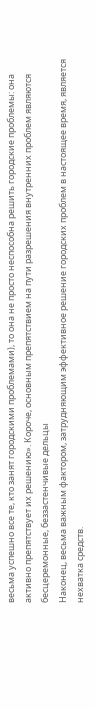весьма успешно все те, кто занят городскими проблемами), то она не просто неспособна решить городские проблемы: она активно препятствует их решению». Короче, основным препятствием на пути разрешения внутренних проблем являются бесцеремонные, беззастенчивые дельцы
Наконец, весьма важным фактором, затрудняющим эффективное решение городских проблем в настоящее время, является нехватка средств.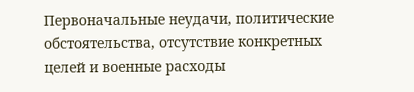Первоначальные неудачи, политические обстоятельства, отсутствие конкретных целей и военные расходы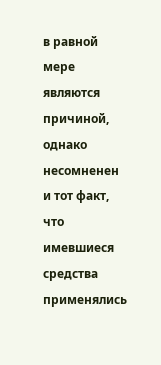в равной мере являются причиной, однако несомненен и тот факт, что имевшиеся средства применялись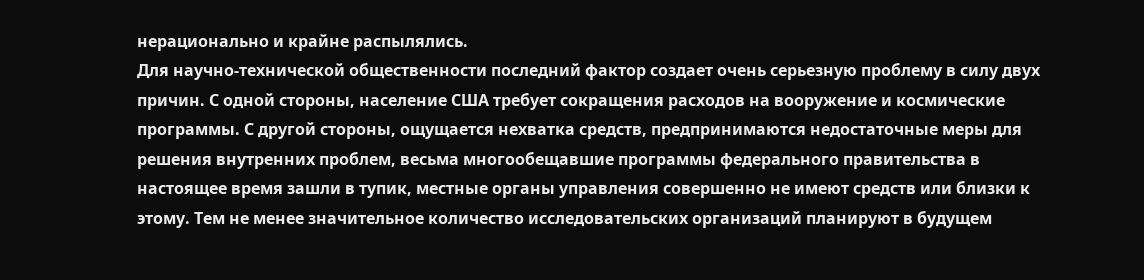нерационально и крайне распылялись.
Для научно-технической общественности последний фактор создает очень серьезную проблему в силу двух причин. С одной стороны, население США требует сокращения расходов на вооружение и космические программы. С другой стороны, ощущается нехватка средств, предпринимаются недостаточные меры для решения внутренних проблем, весьма многообещавшие программы федерального правительства в настоящее время зашли в тупик, местные органы управления совершенно не имеют средств или близки к этому. Тем не менее значительное количество исследовательских организаций планируют в будущем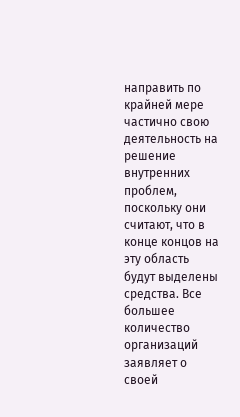направить по крайней мере частично свою деятельность на решение внутренних проблем, поскольку они считают, что в конце концов на эту область будут выделены средства. Все большее количество организаций заявляет о своей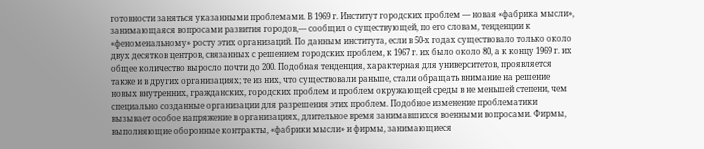готовности заняться указанными проблемами. В 1969 г. Институт городских проблем — новая «фабрика мысли», занимающаяся вопросами развития городов,— сообщил о существующей, по его словам, тенденции к «феноменальному» росту этих организаций. По данным института, если в 50-х годах существовало только около двух десятков центров, связанных с решением городских проблем, к 1967 г. их было около 80, а к концу 1969 г. их общее количество выросло почти до 200. Подобная тенденция, характерная для университетов, проявляется также и в других организациях; те из них, что существовали раньше, стали обращать внимание на решение новых внутренних, гражданских, городских проблем и проблем окружающей среды в не меньшей степени, чем специально созданные организации для разрешения этих проблем. Подобное изменение проблематики вызывает особое напряжение в организациях, длительное время занимавшихся военными вопросами. Фирмы, выполняющие оборонные контракты, «фабрики мысли» и фирмы, занимающиеся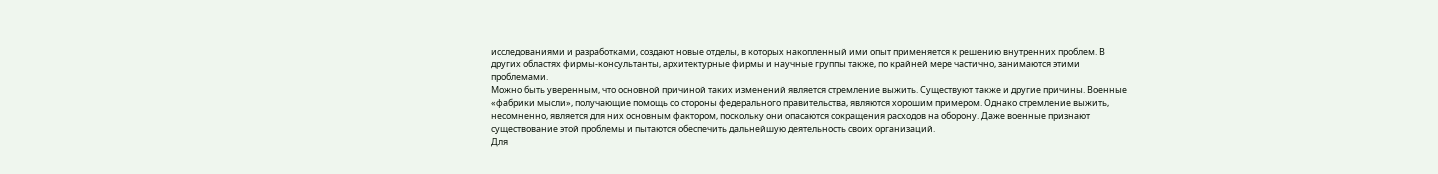исследованиями и разработками, создают новые отделы, в которых накопленный ими опыт применяется к решению внутренних проблем. В других областях фирмы-консультанты, архитектурные фирмы и научные группы также, по крайней мере частично, занимаются этими проблемами.
Можно быть уверенным, что основной причиной таких изменений является стремление выжить. Существуют также и другие причины. Военные «фабрики мысли», получающие помощь со стороны федерального правительства, являются хорошим примером. Однако стремление выжить, несомненно, является для них основным фактором, поскольку они опасаются сокращения расходов на оборону. Даже военные признают существование этой проблемы и пытаются обеспечить дальнейшую деятельность своих организаций.
Для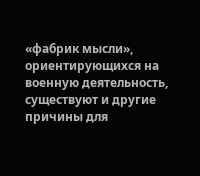«фабрик мысли», ориентирующихся на военную деятельность, существуют и другие причины для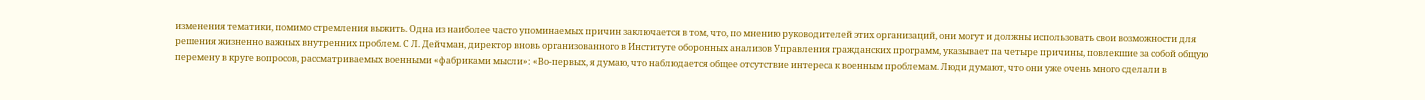изменения тематики, помимо стремления выжить. Одна из наиболее часто упоминаемых причин заключается в том, что, по мнению руководителей этих организаций, они могут и должны использовать свои возможности для решения жизненно важных внутренних проблем. С Л. Дейчман, директор вновь организованного в Институте оборонных анализов Управления гражданских программ, указывает па четыре причины, повлекшие за собой общую перемену в круге вопросов, рассматриваемых военными «фабриками мысли»: «Во-первых, я думаю, что наблюдается общее отсутствие интереса к военным проблемам. Люди думают, что они уже очень много сделали в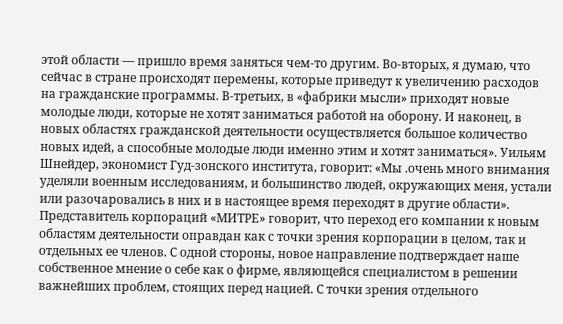этой области — пришло время заняться чем-то другим. Во-вторых, я думаю, что сейчас в стране происходят перемены, которые приведут к увеличению расходов на гражданские программы. В-третьих, в «фабрики мысли» приходят новые молодые люди, которые не хотят заниматься работой на оборону. И наконец, в новых областях гражданской деятельности осуществляется большое количество новых идей, а способные молодые люди именно этим и хотят заниматься». Уильям Шнейдер, экономист Гуд-зонского института, говорит: «Мы .очень много внимания уделяли военным исследованиям, и большинство людей, окружающих меня, устали или разочаровались в них и в настоящее время переходят в другие области». Представитель корпораций «МИТРЕ» говорит, что переход его компании к новым областям деятельности оправдан как с точки зрения корпорации в целом, так и отдельных ее членов. С одной стороны, новое направление подтверждает наше собственное мнение о себе как о фирме, являющейся специалистом в решении важнейших проблем, стоящих перед нацией. С точки зрения отдельного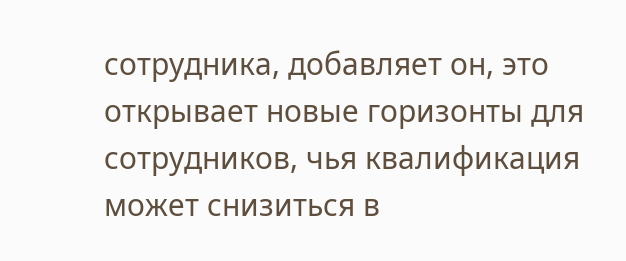сотрудника, добавляет он, это открывает новые горизонты для сотрудников, чья квалификация может снизиться в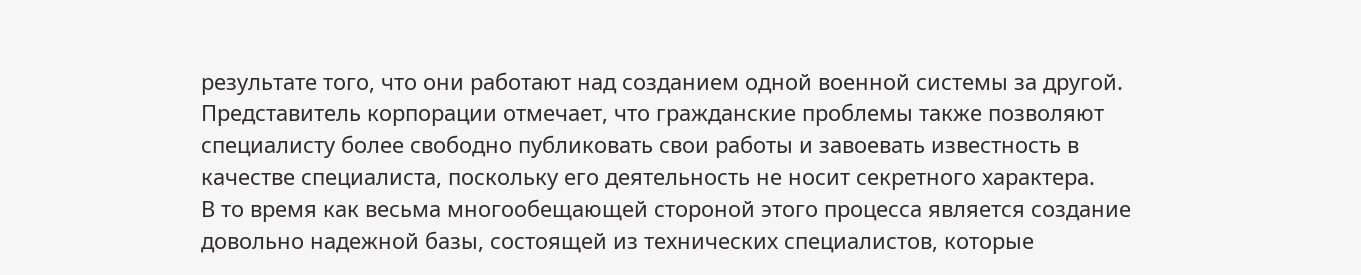результате того, что они работают над созданием одной военной системы за другой. Представитель корпорации отмечает, что гражданские проблемы также позволяют специалисту более свободно публиковать свои работы и завоевать известность в качестве специалиста, поскольку его деятельность не носит секретного характера.
В то время как весьма многообещающей стороной этого процесса является создание довольно надежной базы, состоящей из технических специалистов, которые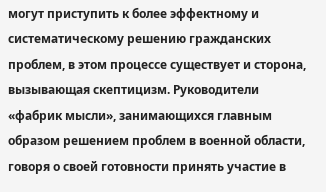могут приступить к более эффектному и систематическому решению гражданских проблем, в этом процессе существует и сторона, вызывающая скептицизм. Руководители «фабрик мысли», занимающихся главным образом решением проблем в военной области, говоря о своей готовности принять участие в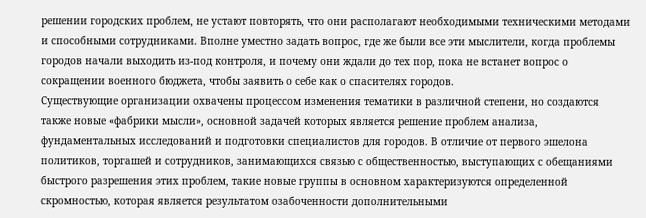решении городских проблем, не устают повторять, что они располагают необходимыми техническими методами и способными сотрудниками. Вполне уместно задать вопрос, где же были все эти мыслители, когда проблемы городов начали выходить из-под контроля, и почему они ждали до тех пор, пока не встанет вопрос о сокращении военного бюджета, чтобы заявить о себе как о спасителях городов.
Существующие организации охвачены процессом изменения тематики в различной степени, но создаются также новые «фабрики мысли», основной задачей которых является решение проблем анализа, фундаментальных исследований и подготовки специалистов для городов. В отличие от первого эшелона политиков, торгашей и сотрудников, занимающихся связью с общественностью, выступающих с обещаниями быстрого разрешения этих проблем, такие новые группы в основном характеризуются определенной скромностью, которая является результатом озабоченности дополнительными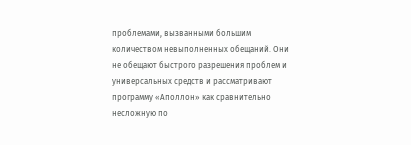проблемами, вызванными большим количеством невыполненных обещаний. Они не обещают быстрого разрешения проблем и универсальных средств и рассматривают программу «Аполлон» как сравнительно несложную по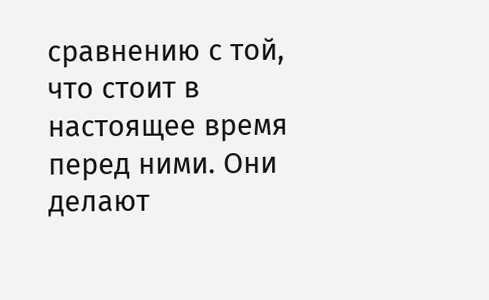сравнению с той, что стоит в настоящее время перед ними. Они делают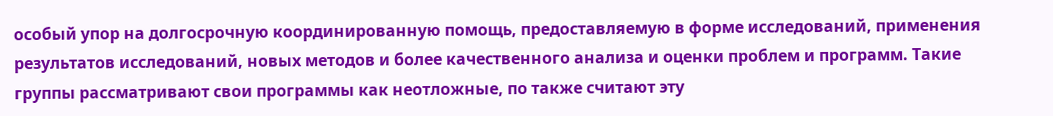особый упор на долгосрочную координированную помощь, предоставляемую в форме исследований, применения результатов исследований, новых методов и более качественного анализа и оценки проблем и программ. Такие группы рассматривают свои программы как неотложные, по также считают эту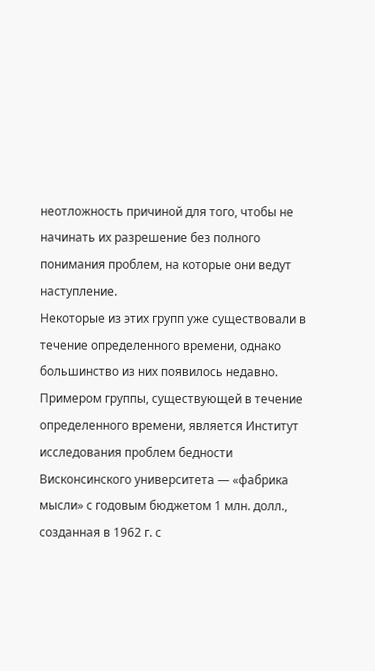неотложность причиной для того, чтобы не начинать их разрешение без полного понимания проблем, на которые они ведут наступление.
Некоторые из этих групп уже существовали в течение определенного времени, однако большинство из них появилось недавно. Примером группы, существующей в течение определенного времени, является Институт исследования проблем бедности Висконсинского университета — «фабрика мысли» с годовым бюджетом 1 млн. долл., созданная в 1962 г. с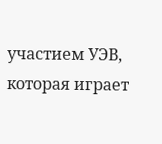участием УЭВ, которая играет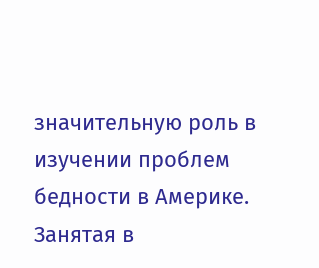значительную роль в изучении проблем бедности в Америке. Занятая в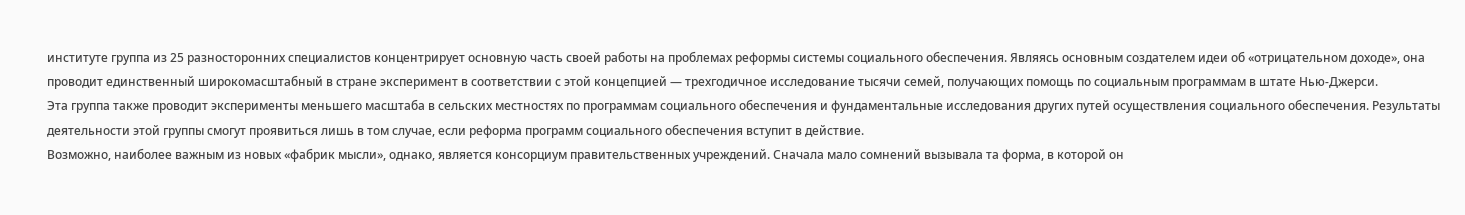институте группа из 25 разносторонних специалистов концентрирует основную часть своей работы на проблемах реформы системы социального обеспечения. Являясь основным создателем идеи об «отрицательном доходе», она проводит единственный широкомасштабный в стране эксперимент в соответствии с этой концепцией — трехгодичное исследование тысячи семей, получающих помощь по социальным программам в штате Нью-Джерси.
Эта группа также проводит эксперименты меньшего масштаба в сельских местностях по программам социального обеспечения и фундаментальные исследования других путей осуществления социального обеспечения. Результаты деятельности этой группы смогут проявиться лишь в том случае, если реформа программ социального обеспечения вступит в действие.
Возможно, наиболее важным из новых «фабрик мысли», однако, является консорциум правительственных учреждений. Сначала мало сомнений вызывала та форма, в которой он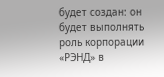будет создан: он будет выполнять роль корпорации «РЭНД» в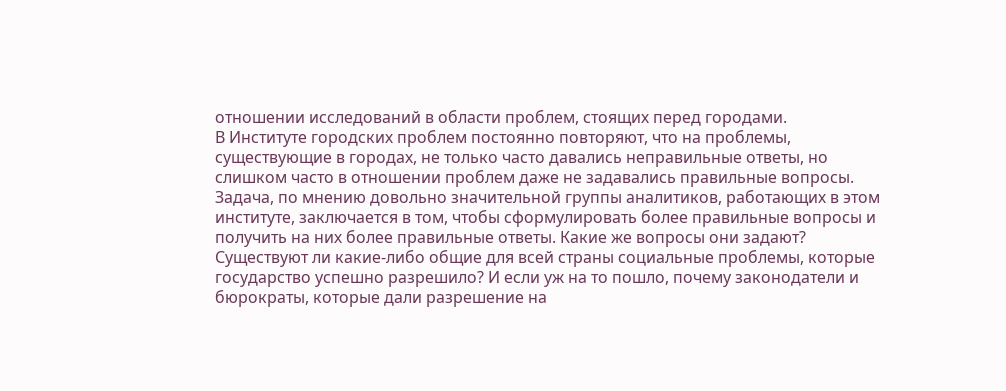отношении исследований в области проблем, стоящих перед городами.
В Институте городских проблем постоянно повторяют, что на проблемы, существующие в городах, не только часто давались неправильные ответы, но слишком часто в отношении проблем даже не задавались правильные вопросы. Задача, по мнению довольно значительной группы аналитиков, работающих в этом институте, заключается в том, чтобы сформулировать более правильные вопросы и получить на них более правильные ответы. Какие же вопросы они задают?
Существуют ли какие-либо общие для всей страны социальные проблемы, которые государство успешно разрешило? И если уж на то пошло, почему законодатели и бюрократы, которые дали разрешение на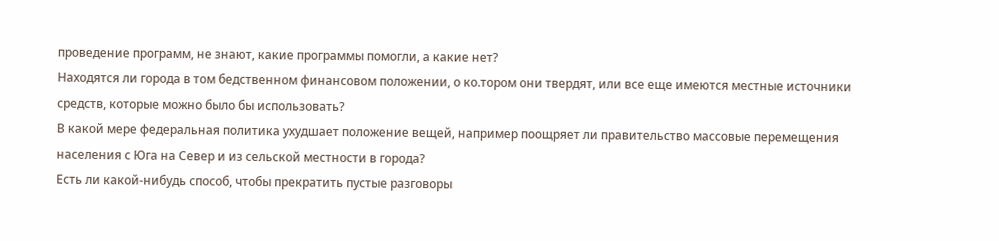проведение программ, не знают, какие программы помогли, а какие нет?
Находятся ли города в том бедственном финансовом положении, о ко.тором они твердят, или все еще имеются местные источники средств, которые можно было бы использовать?
В какой мере федеральная политика ухудшает положение вещей, например поощряет ли правительство массовые перемещения населения с Юга на Север и из сельской местности в города?
Есть ли какой-нибудь способ, чтобы прекратить пустые разговоры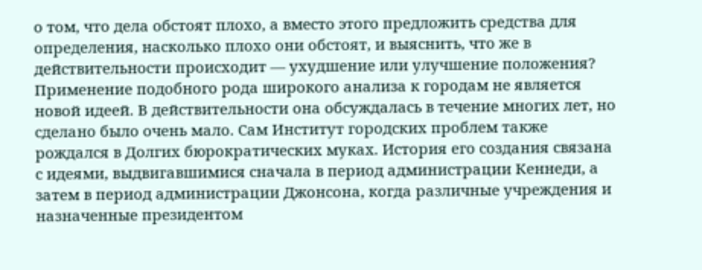о том, что дела обстоят плохо, а вместо этого предложить средства для определения, насколько плохо они обстоят, и выяснить, что же в действительности происходит — ухудшение или улучшение положения?
Применение подобного рода широкого анализа к городам не является новой идеей. В действительности она обсуждалась в течение многих лет, но сделано было очень мало. Сам Институт городских проблем также рождался в Долгих бюрократических муках. История его создания связана с идеями, выдвигавшимися сначала в период администрации Кеннеди, а затем в период администрации Джонсона, когда различные учреждения и назначенные президентом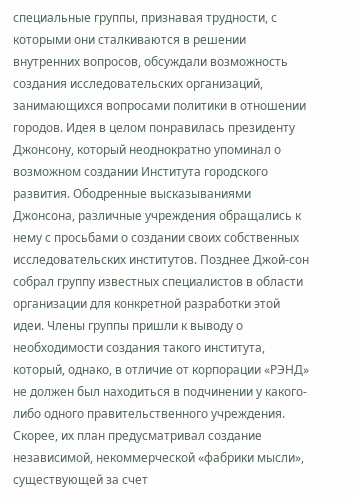специальные группы, признавая трудности, с которыми они сталкиваются в решении внутренних вопросов, обсуждали возможность создания исследовательских организаций, занимающихся вопросами политики в отношении городов. Идея в целом понравилась президенту Джонсону, который неоднократно упоминал о возможном создании Института городского развития. Ободренные высказываниями Джонсона, различные учреждения обращались к нему с просьбами о создании своих собственных исследовательских институтов. Позднее Джой-сон собрал группу известных специалистов в области организации для конкретной разработки этой идеи. Члены группы пришли к выводу о необходимости создания такого института, который, однако, в отличие от корпорации «РЭНД» не должен был находиться в подчинении у какого-либо одного правительственного учреждения. Скорее, их план предусматривал создание независимой, некоммерческой «фабрики мысли», существующей за счет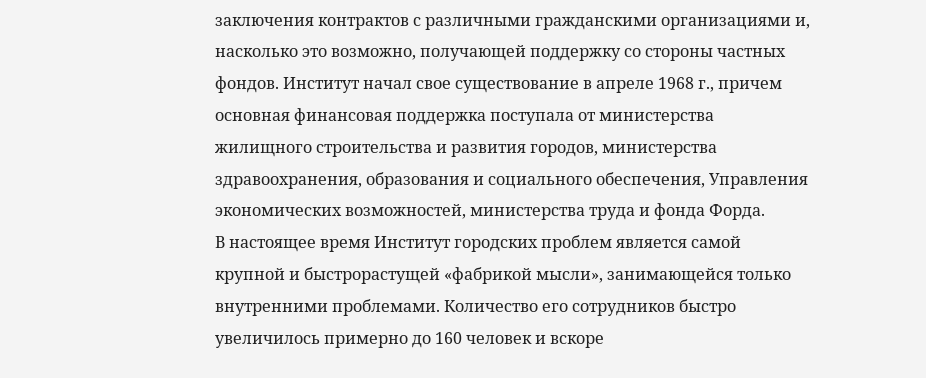заключения контрактов с различными гражданскими организациями и, насколько это возможно, получающей поддержку со стороны частных фондов. Институт начал свое существование в апреле 1968 г., причем основная финансовая поддержка поступала от министерства жилищного строительства и развития городов, министерства здравоохранения, образования и социального обеспечения, Управления экономических возможностей, министерства труда и фонда Форда.
В настоящее время Институт городских проблем является самой крупной и быстрорастущей «фабрикой мысли», занимающейся только внутренними проблемами. Количество его сотрудников быстро увеличилось примерно до 160 человек и вскоре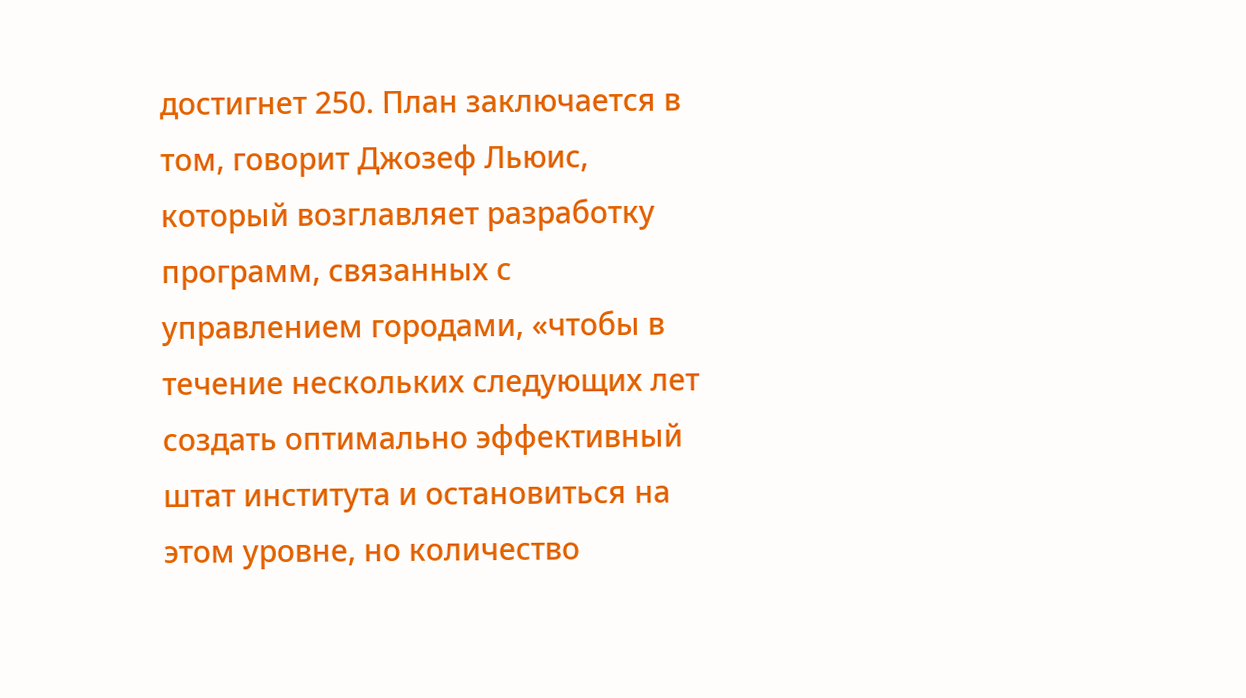достигнет 250. План заключается в том, говорит Джозеф Льюис, который возглавляет разработку программ, связанных с управлением городами, «чтобы в течение нескольких следующих лет создать оптимально эффективный штат института и остановиться на этом уровне, но количество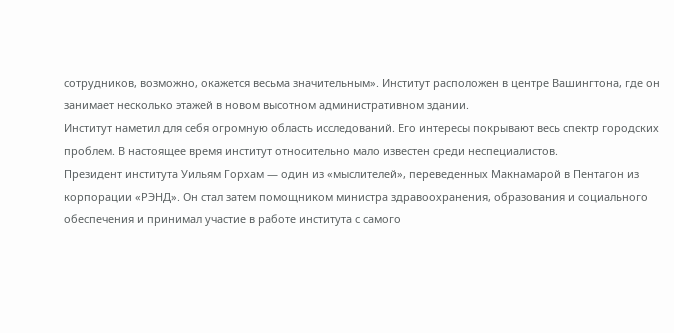сотрудников, возможно, окажется весьма значительным». Институт расположен в центре Вашингтона, где он занимает несколько этажей в новом высотном административном здании.
Институт наметил для себя огромную область исследований. Его интересы покрывают весь спектр городских проблем. В настоящее время институт относительно мало известен среди неспециалистов.
Президент института Уильям Горхам — один из «мыслителей», переведенных Макнамарой в Пентагон из корпорации «РЭНД». Он стал затем помощником министра здравоохранения, образования и социального обеспечения и принимал участие в работе института с самого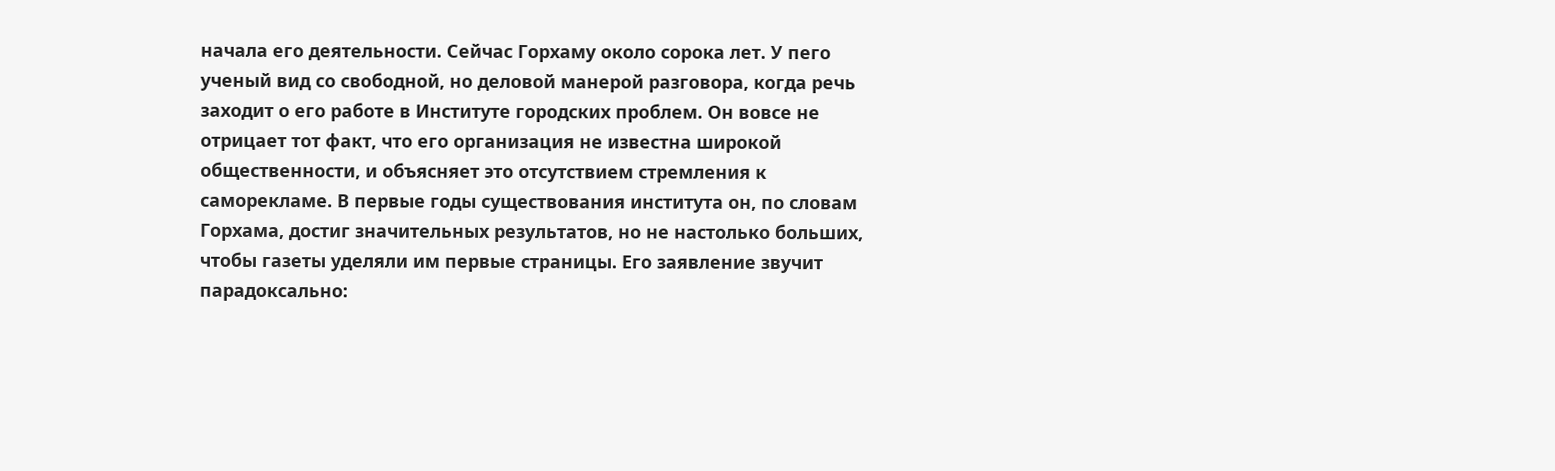начала его деятельности. Сейчас Горхаму около сорока лет. У пего ученый вид со свободной, но деловой манерой разговора, когда речь заходит о его работе в Институте городских проблем. Он вовсе не отрицает тот факт, что его организация не известна широкой общественности, и объясняет это отсутствием стремления к саморекламе. В первые годы существования института он, по словам Горхама, достиг значительных результатов, но не настолько больших, чтобы газеты уделяли им первые страницы. Его заявление звучит парадоксально: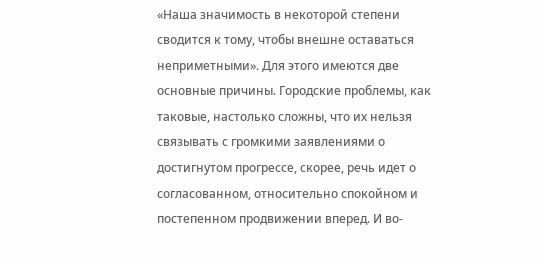«Наша значимость в некоторой степени сводится к тому, чтобы внешне оставаться неприметными». Для этого имеются две основные причины. Городские проблемы, как таковые, настолько сложны, что их нельзя связывать с громкими заявлениями о достигнутом прогрессе, скорее, речь идет о согласованном, относительно спокойном и постепенном продвижении вперед. И во-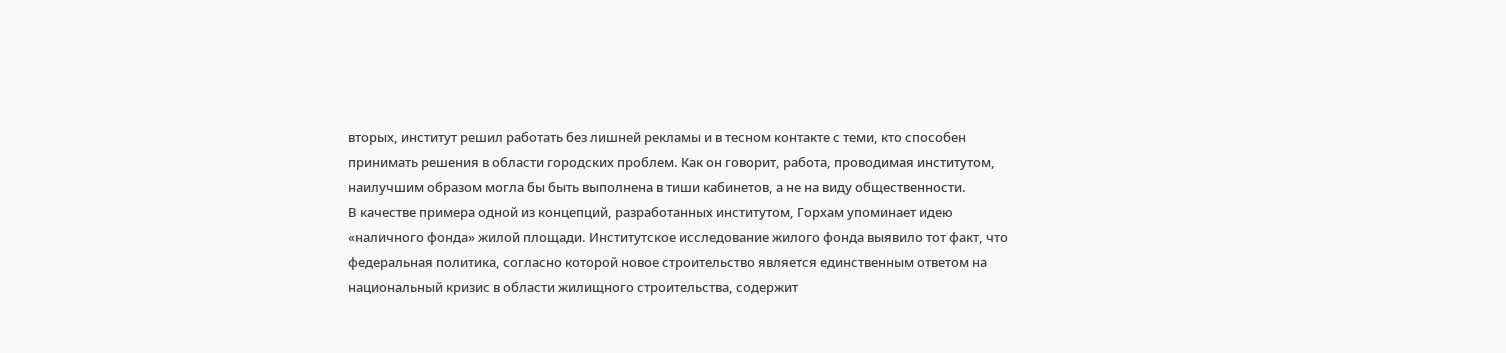вторых, институт решил работать без лишней рекламы и в тесном контакте с теми, кто способен принимать решения в области городских проблем. Как он говорит, работа, проводимая институтом, наилучшим образом могла бы быть выполнена в тиши кабинетов, а не на виду общественности.
В качестве примера одной из концепций, разработанных институтом, Горхам упоминает идею «наличного фонда» жилой площади. Институтское исследование жилого фонда выявило тот факт, что федеральная политика, согласно которой новое строительство является единственным ответом на национальный кризис в области жилищного строительства, содержит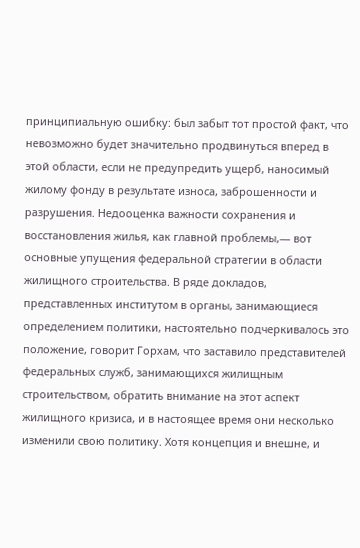принципиальную ошибку: был забыт тот простой факт, что невозможно будет значительно продвинуться вперед в этой области, если не предупредить ущерб, наносимый жилому фонду в результате износа, заброшенности и разрушения. Недооценка важности сохранения и восстановления жилья, как главной проблемы,— вот основные упущения федеральной стратегии в области жилищного строительства. В ряде докладов, представленных институтом в органы, занимающиеся определением политики, настоятельно подчеркивалось это положение, говорит Горхам, что заставило представителей федеральных служб, занимающихся жилищным строительством, обратить внимание на этот аспект жилищного кризиса, и в настоящее время они несколько изменили свою политику. Хотя концепция и внешне, и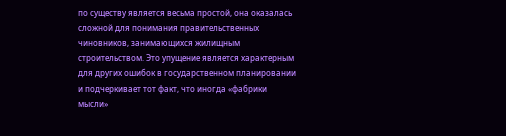по существу является весьма простой, она оказалась сложной для понимания правительственных чиновников, занимающихся жилищным строительством. Это упущение является характерным для других ошибок в государственном планировании и подчеркивает тот факт, что иногда «фабрики мысли»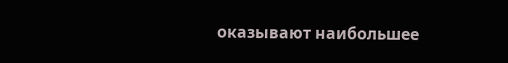оказывают наибольшее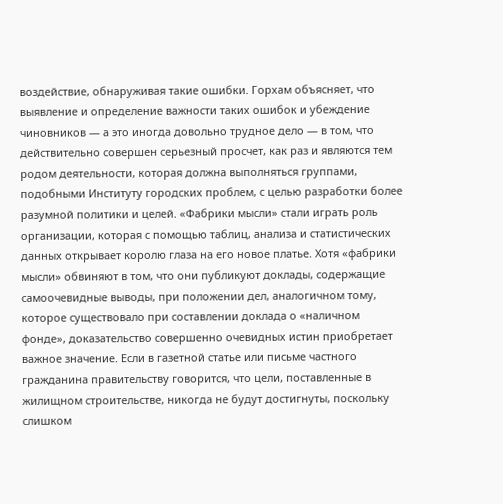воздействие, обнаруживая такие ошибки. Горхам объясняет, что выявление и определение важности таких ошибок и убеждение чиновников — а это иногда довольно трудное дело — в том, что действительно совершен серьезный просчет, как раз и являются тем родом деятельности, которая должна выполняться группами, подобными Институту городских проблем, с целью разработки более разумной политики и целей. «Фабрики мысли» стали играть роль организации, которая с помощью таблиц, анализа и статистических данных открывает королю глаза на его новое платье. Хотя «фабрики мысли» обвиняют в том, что они публикуют доклады, содержащие самоочевидные выводы, при положении дел, аналогичном тому, которое существовало при составлении доклада о «наличном фонде», доказательство совершенно очевидных истин приобретает важное значение. Если в газетной статье или письме частного гражданина правительству говорится, что цели, поставленные в жилищном строительстве, никогда не будут достигнуты, поскольку слишком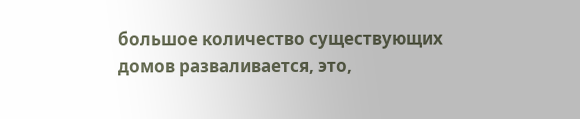большое количество существующих домов разваливается, это,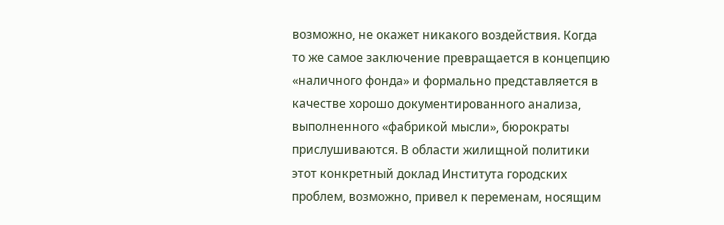возможно, не окажет никакого воздействия. Когда то же самое заключение превращается в концепцию «наличного фонда» и формально представляется в качестве хорошо документированного анализа, выполненного «фабрикой мысли», бюрократы прислушиваются. В области жилищной политики этот конкретный доклад Института городских проблем, возможно, привел к переменам, носящим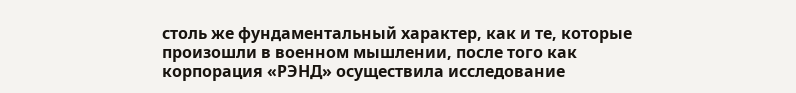столь же фундаментальный характер, как и те, которые произошли в военном мышлении, после того как корпорация «РЭНД» осуществила исследование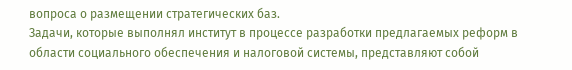вопроса о размещении стратегических баз.
Задачи, которые выполнял институт в процессе разработки предлагаемых реформ в области социального обеспечения и налоговой системы, представляют собой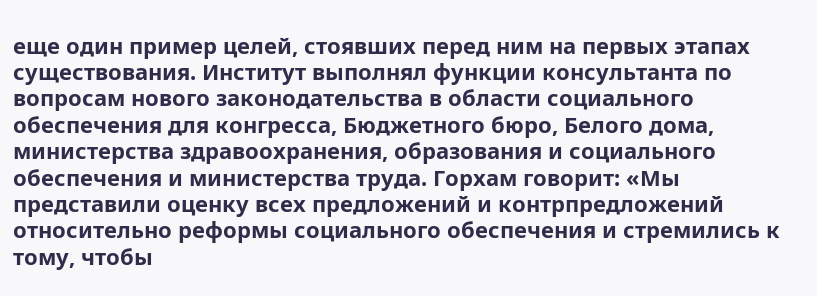еще один пример целей, стоявших перед ним на первых этапах существования. Институт выполнял функции консультанта по вопросам нового законодательства в области социального обеспечения для конгресса, Бюджетного бюро, Белого дома, министерства здравоохранения, образования и социального обеспечения и министерства труда. Горхам говорит: «Мы представили оценку всех предложений и контрпредложений относительно реформы социального обеспечения и стремились к тому, чтобы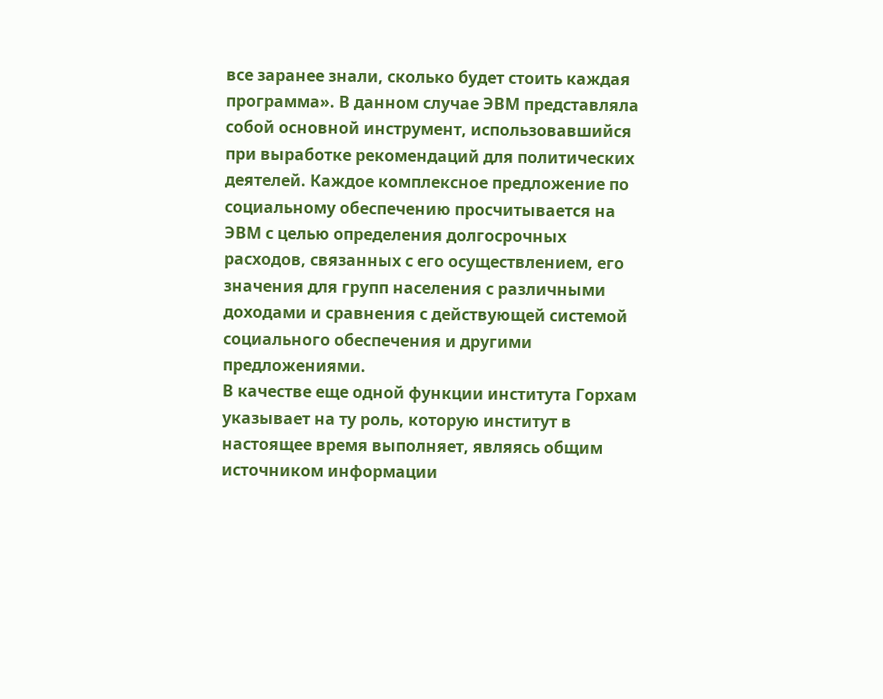все заранее знали, сколько будет стоить каждая программа». В данном случае ЭВМ представляла собой основной инструмент, использовавшийся при выработке рекомендаций для политических деятелей. Каждое комплексное предложение по социальному обеспечению просчитывается на ЭВМ с целью определения долгосрочных расходов, связанных с его осуществлением, его значения для групп населения с различными доходами и сравнения с действующей системой социального обеспечения и другими предложениями.
В качестве еще одной функции института Горхам указывает на ту роль, которую институт в настоящее время выполняет, являясь общим источником информации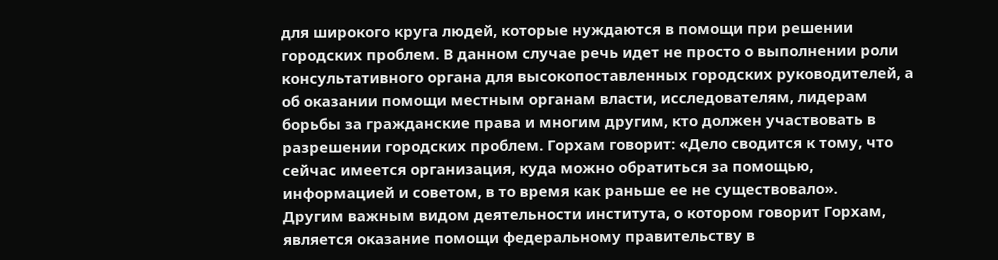для широкого круга людей, которые нуждаются в помощи при решении городских проблем. В данном случае речь идет не просто о выполнении роли консультативного органа для высокопоставленных городских руководителей, а об оказании помощи местным органам власти, исследователям, лидерам борьбы за гражданские права и многим другим, кто должен участвовать в разрешении городских проблем. Горхам говорит: «Дело сводится к тому, что сейчас имеется организация, куда можно обратиться за помощью, информацией и советом, в то время как раньше ее не существовало».
Другим важным видом деятельности института, о котором говорит Горхам, является оказание помощи федеральному правительству в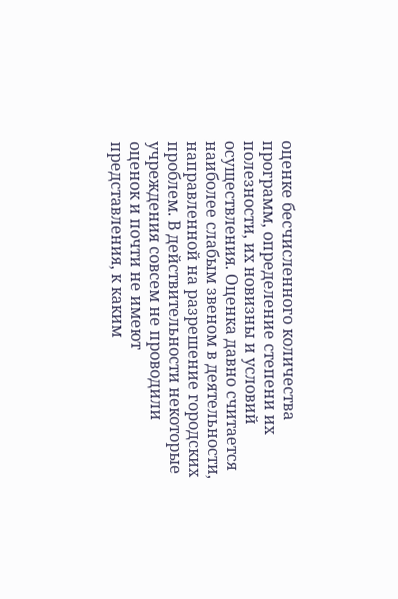оценке бесчисленного количества программ, определение степени их полезности, их новизны и условий осуществления. Оценка давно считается наиболее слабым звеном в деятельности, направленной на разрешение городских проблем. В действительности некоторые учреждения совсем не проводили оценок и почти не имеют представления, к каким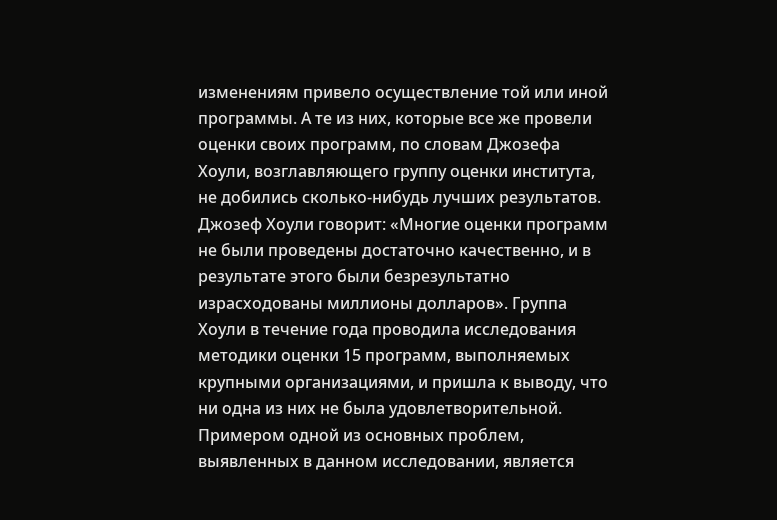изменениям привело осуществление той или иной программы. А те из них, которые все же провели оценки своих программ, по словам Джозефа Хоули, возглавляющего группу оценки института, не добились сколько-нибудь лучших результатов. Джозеф Хоули говорит: «Многие оценки программ не были проведены достаточно качественно, и в результате этого были безрезультатно израсходованы миллионы долларов». Группа Хоули в течение года проводила исследования методики оценки 15 программ, выполняемых крупными организациями, и пришла к выводу, что ни одна из них не была удовлетворительной. Примером одной из основных проблем, выявленных в данном исследовании, является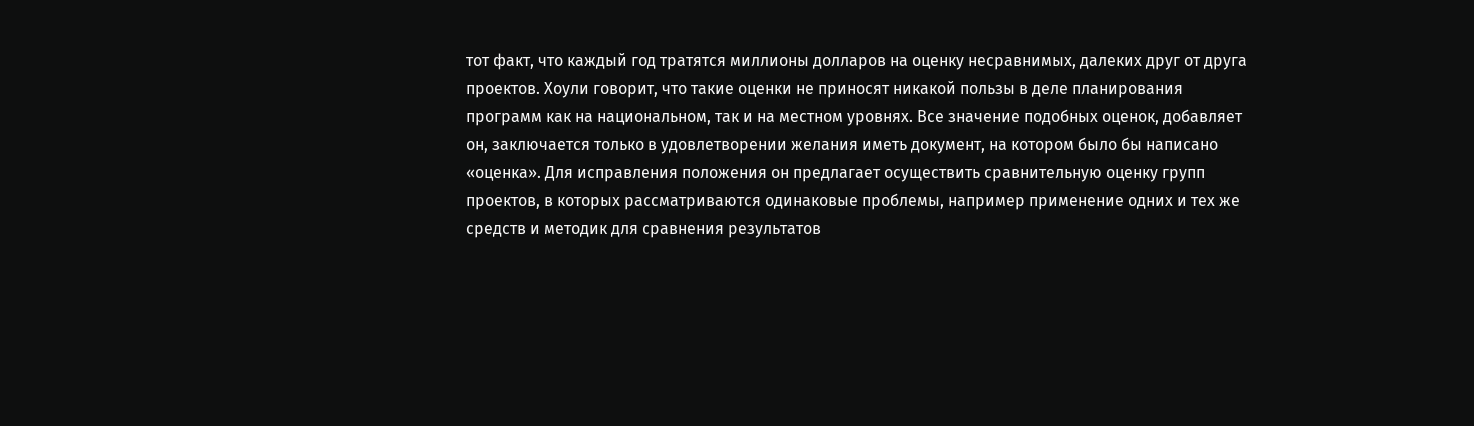тот факт, что каждый год тратятся миллионы долларов на оценку несравнимых, далеких друг от друга проектов. Хоули говорит, что такие оценки не приносят никакой пользы в деле планирования программ как на национальном, так и на местном уровнях. Все значение подобных оценок, добавляет он, заключается только в удовлетворении желания иметь документ, на котором было бы написано «оценка». Для исправления положения он предлагает осуществить сравнительную оценку групп проектов, в которых рассматриваются одинаковые проблемы, например применение одних и тех же средств и методик для сравнения результатов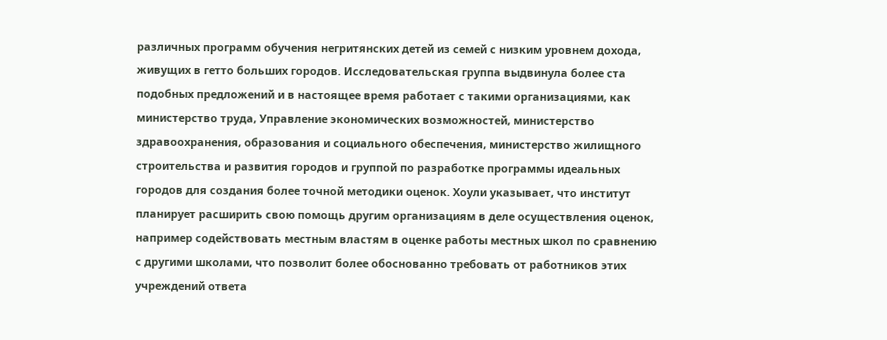различных программ обучения негритянских детей из семей с низким уровнем дохода, живущих в гетто больших городов. Исследовательская группа выдвинула более ста подобных предложений и в настоящее время работает с такими организациями, как министерство труда, Управление экономических возможностей, министерство здравоохранения, образования и социального обеспечения, министерство жилищного строительства и развития городов и группой по разработке программы идеальных городов для создания более точной методики оценок. Хоули указывает, что институт планирует расширить свою помощь другим организациям в деле осуществления оценок, например содействовать местным властям в оценке работы местных школ по сравнению с другими школами, что позволит более обоснованно требовать от работников этих учреждений ответа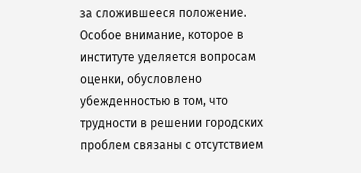за сложившееся положение. Особое внимание, которое в институте уделяется вопросам оценки, обусловлено убежденностью в том, что трудности в решении городских проблем связаны с отсутствием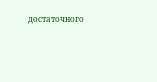достаточного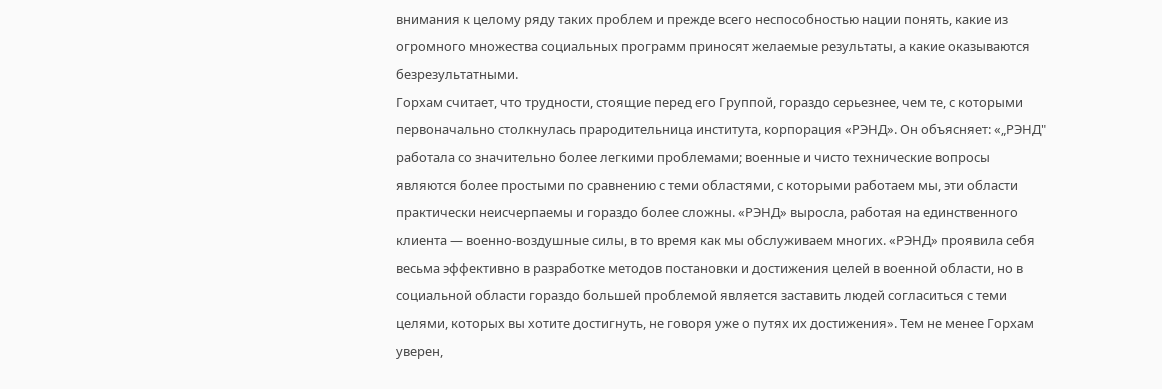внимания к целому ряду таких проблем и прежде всего неспособностью нации понять, какие из огромного множества социальных программ приносят желаемые результаты, а какие оказываются безрезультатными.
Горхам считает, что трудности, стоящие перед его Группой, гораздо серьезнее, чем те, с которыми первоначально столкнулась прародительница института, корпорация «РЭНД». Он объясняет: «„РЭНД" работала со значительно более легкими проблемами; военные и чисто технические вопросы являются более простыми по сравнению с теми областями, с которыми работаем мы, эти области практически неисчерпаемы и гораздо более сложны. «РЭНД» выросла, работая на единственного клиента — военно-воздушные силы, в то время как мы обслуживаем многих. «РЭНД» проявила себя весьма эффективно в разработке методов постановки и достижения целей в военной области, но в социальной области гораздо большей проблемой является заставить людей согласиться с теми целями, которых вы хотите достигнуть, не говоря уже о путях их достижения». Тем не менее Горхам уверен,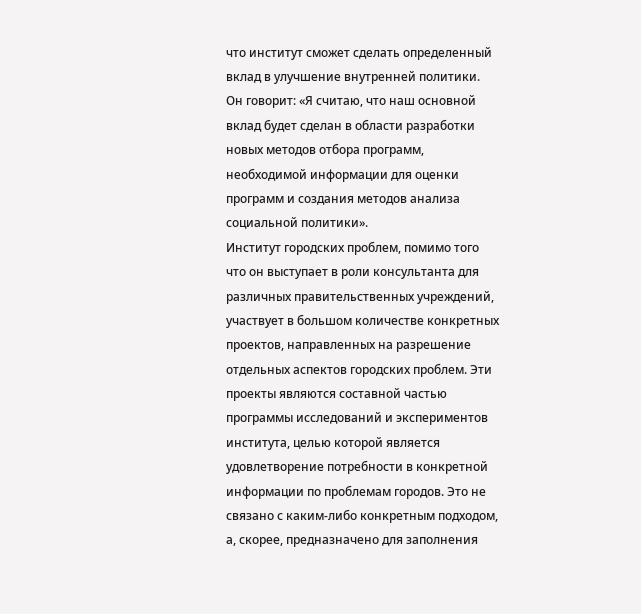что институт сможет сделать определенный вклад в улучшение внутренней политики. Он говорит: «Я считаю, что наш основной вклад будет сделан в области разработки новых методов отбора программ, необходимой информации для оценки программ и создания методов анализа социальной политики».
Институт городских проблем, помимо того что он выступает в роли консультанта для различных правительственных учреждений, участвует в большом количестве конкретных проектов, направленных на разрешение отдельных аспектов городских проблем. Эти проекты являются составной частью программы исследований и экспериментов института, целью которой является удовлетворение потребности в конкретной информации по проблемам городов. Это не связано с каким-либо конкретным подходом, а, скорее, предназначено для заполнения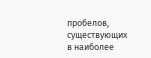пробелов, существующих в наиболее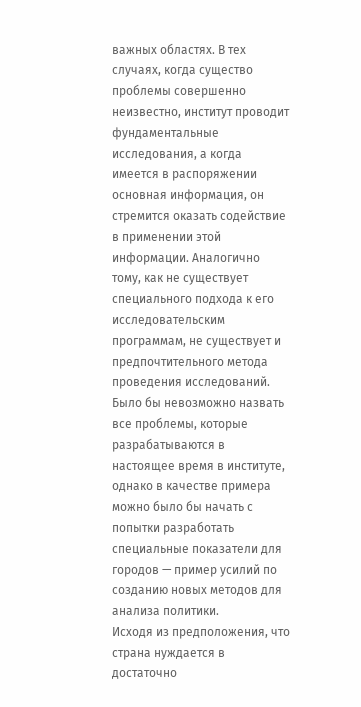важных областях. В тех случаях, когда существо проблемы совершенно неизвестно, институт проводит фундаментальные исследования, а когда имеется в распоряжении основная информация, он стремится оказать содействие в применении этой информации. Аналогично тому, как не существует специального подхода к его исследовательским программам, не существует и предпочтительного метода проведения исследований. Было бы невозможно назвать все проблемы, которые разрабатываются в настоящее время в институте, однако в качестве примера можно было бы начать с попытки разработать специальные показатели для городов — пример усилий по созданию новых методов для анализа политики.
Исходя из предположения, что страна нуждается в достаточно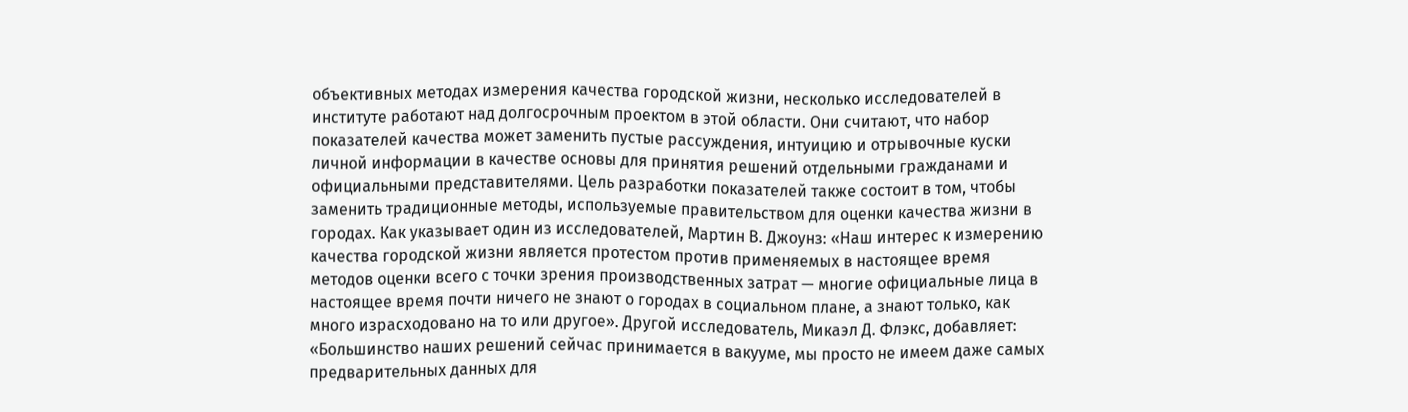объективных методах измерения качества городской жизни, несколько исследователей в институте работают над долгосрочным проектом в этой области. Они считают, что набор показателей качества может заменить пустые рассуждения, интуицию и отрывочные куски личной информации в качестве основы для принятия решений отдельными гражданами и официальными представителями. Цель разработки показателей также состоит в том, чтобы заменить традиционные методы, используемые правительством для оценки качества жизни в городах. Как указывает один из исследователей, Мартин В. Джоунз: «Наш интерес к измерению качества городской жизни является протестом против применяемых в настоящее время методов оценки всего с точки зрения производственных затрат — многие официальные лица в настоящее время почти ничего не знают о городах в социальном плане, а знают только, как много израсходовано на то или другое». Другой исследователь, Микаэл Д. Флэкс, добавляет: «Большинство наших решений сейчас принимается в вакууме, мы просто не имеем даже самых предварительных данных для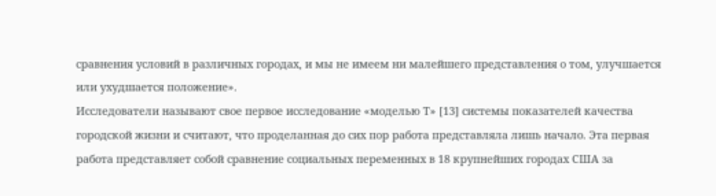сравнения условий в различных городах, и мы не имеем ни малейшего представления о том, улучшается или ухудшается положение».
Исследователи называют свое первое исследование «моделью Т» [13] системы показателей качества городской жизни и считают, что проделанная до сих пор работа представляла лишь начало. Эта первая работа представляет собой сравнение социальных переменных в 18 крупнейших городах США за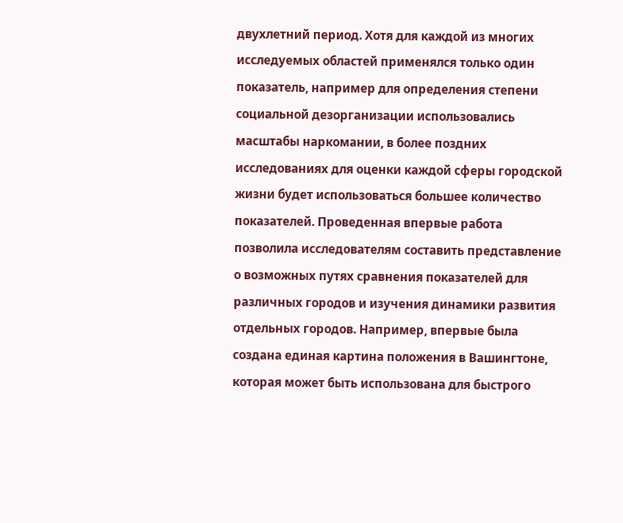двухлетний период. Хотя для каждой из многих исследуемых областей применялся только один показатель, например для определения степени социальной дезорганизации использовались масштабы наркомании, в более поздних исследованиях для оценки каждой сферы городской жизни будет использоваться большее количество показателей. Проведенная впервые работа позволила исследователям составить представление о возможных путях сравнения показателей для различных городов и изучения динамики развития отдельных городов. Например, впервые была создана единая картина положения в Вашингтоне, которая может быть использована для быстрого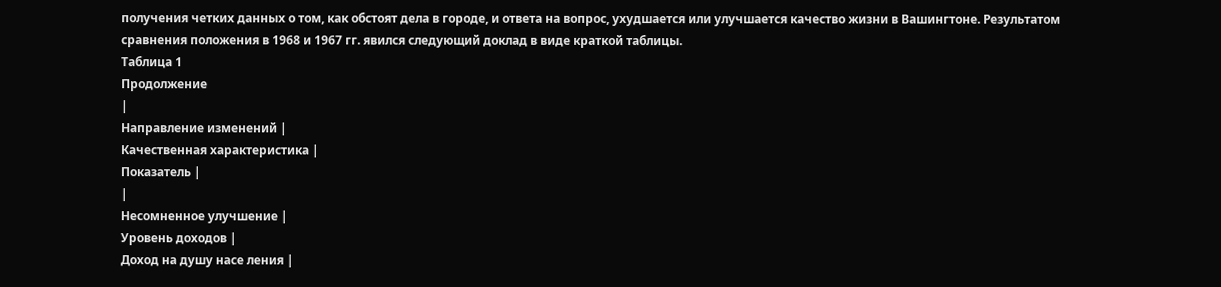получения четких данных о том, как обстоят дела в городе, и ответа на вопрос, ухудшается или улучшается качество жизни в Вашингтоне. Результатом сравнения положения в 1968 и 1967 гг. явился следующий доклад в виде краткой таблицы.
Таблица 1
Продолжение
|
Направление изменений |
Качественная характеристика |
Показатель |
|
Несомненное улучшение |
Уровень доходов |
Доход на душу насе ления |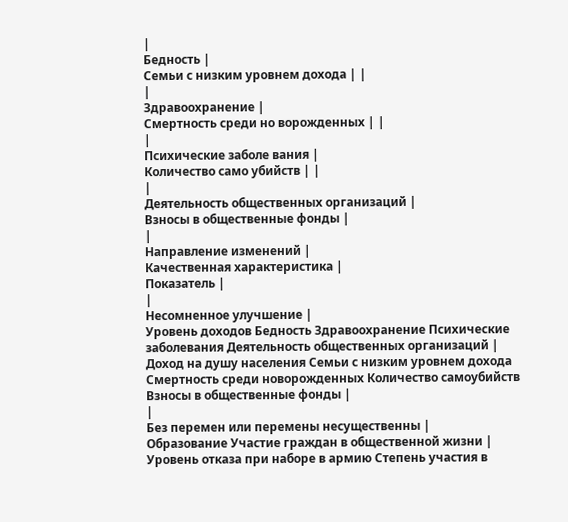|
Бедность |
Семьи с низким уровнем дохода | |
|
Здравоохранение |
Смертность среди но ворожденных | |
|
Психические заболе вания |
Количество само убийств | |
|
Деятельность общественных организаций |
Взносы в общественные фонды |
|
Направление изменений |
Качественная характеристика |
Показатель |
|
Несомненное улучшение |
Уровень доходов Бедность Здравоохранение Психические заболевания Деятельность общественных организаций |
Доход на душу населения Семьи с низким уровнем дохода Смертность среди новорожденных Количество самоубийств Взносы в общественные фонды |
|
Без перемен или перемены несущественны |
Образование Участие граждан в общественной жизни |
Уровень отказа при наборе в армию Степень участия в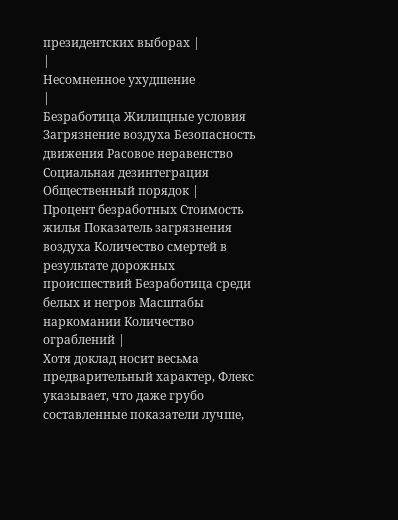президентских выборах |
|
Несомненное ухудшение
|
Безработица Жилищные условия Загрязнение воздуха Безопасность движения Расовое неравенство Социальная дезинтеграция Общественный порядок |
Процент безработных Стоимость жилья Показатель загрязнения воздуха Количество смертей в результате дорожных происшествий Безработица среди белых и негров Масштабы наркомании Количество ограблений |
Хотя доклад носит весьма предварительный характер, Флекс указывает, что даже грубо составленные показатели лучше,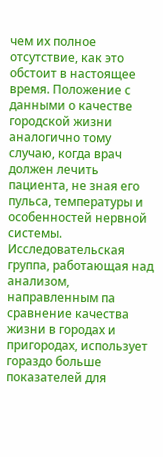чем их полное отсутствие, как это обстоит в настоящее время. Положение с данными о качестве городской жизни аналогично тому случаю, когда врач должен лечить пациента, не зная его пульса, температуры и особенностей нервной системы. Исследовательская группа, работающая над анализом, направленным па сравнение качества жизни в городах и пригородах, использует гораздо больше показателей для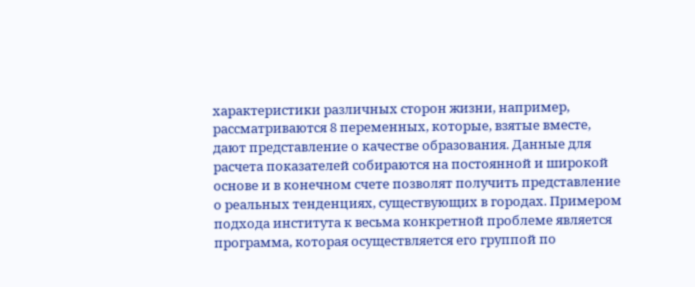характеристики различных сторон жизни, например, рассматриваются 8 переменных, которые, взятые вместе, дают представление о качестве образования. Данные для расчета показателей собираются на постоянной и широкой основе и в конечном счете позволят получить представление о реальных тенденциях, существующих в городах. Примером подхода института к весьма конкретной проблеме является программа, которая осуществляется его группой по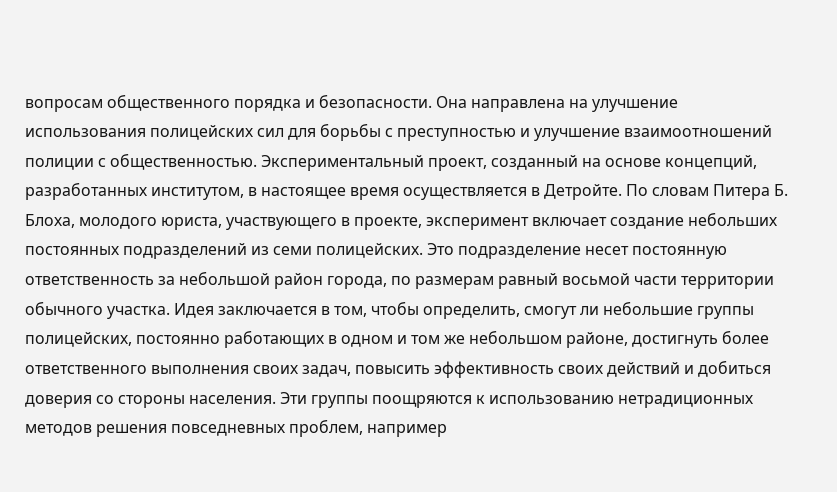вопросам общественного порядка и безопасности. Она направлена на улучшение использования полицейских сил для борьбы с преступностью и улучшение взаимоотношений полиции с общественностью. Экспериментальный проект, созданный на основе концепций, разработанных институтом, в настоящее время осуществляется в Детройте. По словам Питера Б. Блоха, молодого юриста, участвующего в проекте, эксперимент включает создание небольших постоянных подразделений из семи полицейских. Это подразделение несет постоянную ответственность за небольшой район города, по размерам равный восьмой части территории обычного участка. Идея заключается в том, чтобы определить, смогут ли небольшие группы полицейских, постоянно работающих в одном и том же небольшом районе, достигнуть более ответственного выполнения своих задач, повысить эффективность своих действий и добиться доверия со стороны населения. Эти группы поощряются к использованию нетрадиционных методов решения повседневных проблем, например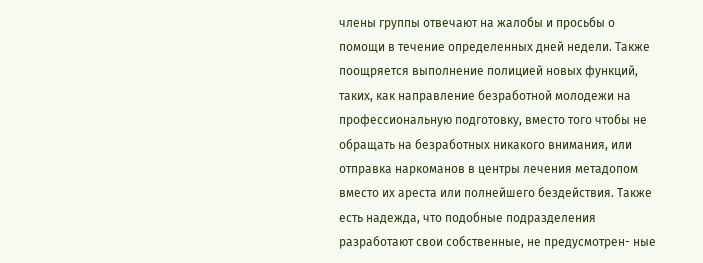члены группы отвечают на жалобы и просьбы о помощи в течение определенных дней недели. Также поощряется выполнение полицией новых функций, таких, как направление безработной молодежи на профессиональную подготовку, вместо того чтобы не обращать на безработных никакого внимания, или отправка наркоманов в центры лечения метадопом вместо их ареста или полнейшего бездействия. Также есть надежда, что подобные подразделения разработают свои собственные, не предусмотрен- ные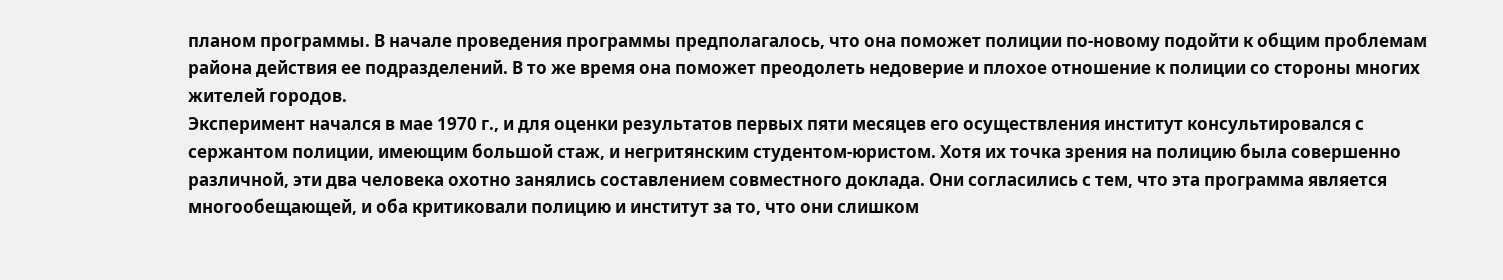планом программы. В начале проведения программы предполагалось, что она поможет полиции по-новому подойти к общим проблемам района действия ее подразделений. В то же время она поможет преодолеть недоверие и плохое отношение к полиции со стороны многих жителей городов.
Эксперимент начался в мае 1970 г., и для оценки результатов первых пяти месяцев его осуществления институт консультировался с сержантом полиции, имеющим большой стаж, и негритянским студентом-юристом. Хотя их точка зрения на полицию была совершенно различной, эти два человека охотно занялись составлением совместного доклада. Они согласились с тем, что эта программа является многообещающей, и оба критиковали полицию и институт за то, что они слишком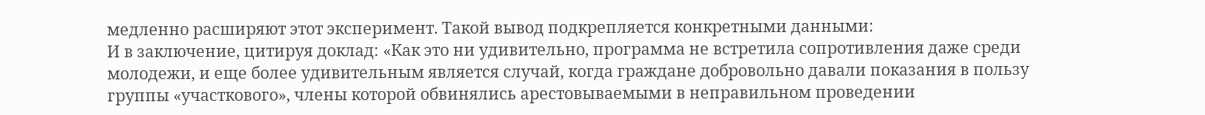медленно расширяют этот эксперимент. Такой вывод подкрепляется конкретными данными:
И в заключение, цитируя доклад: «Как это ни удивительно, программа не встретила сопротивления даже среди молодежи, и еще более удивительным является случай, когда граждане добровольно давали показания в пользу группы «участкового», члены которой обвинялись арестовываемыми в неправильном проведении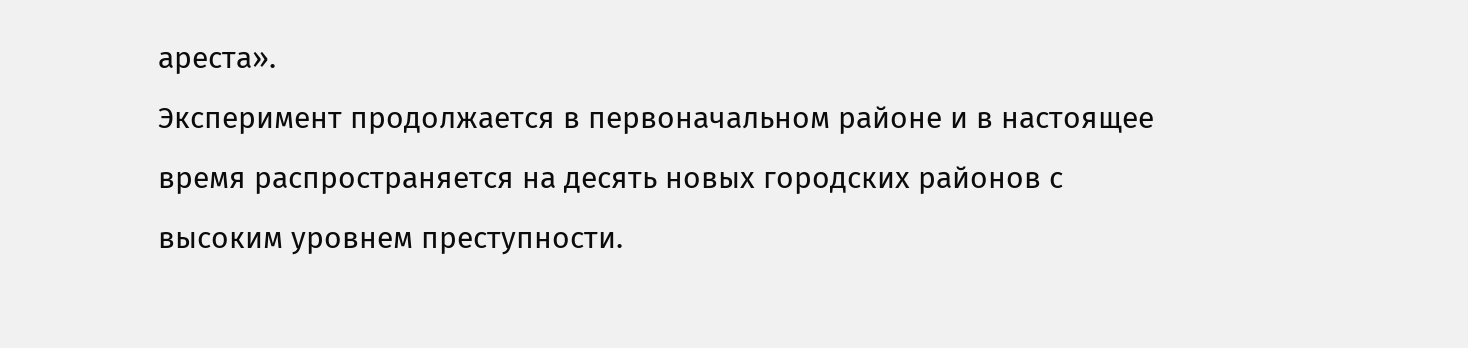ареста».
Эксперимент продолжается в первоначальном районе и в настоящее время распространяется на десять новых городских районов с высоким уровнем преступности.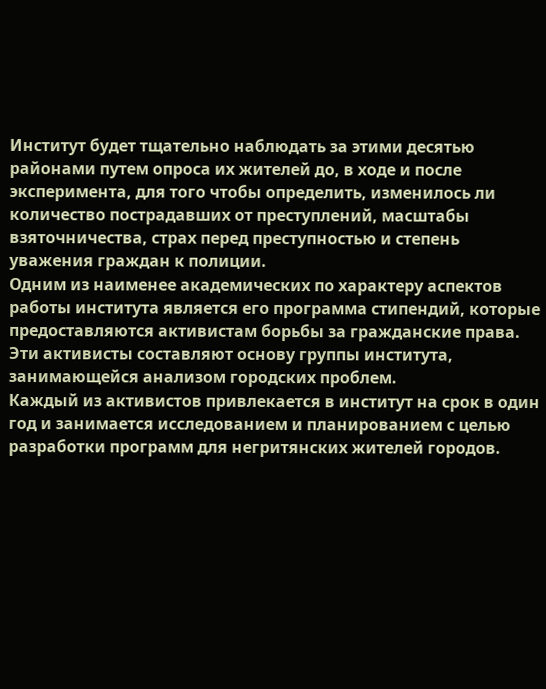Институт будет тщательно наблюдать за этими десятью районами путем опроса их жителей до, в ходе и после эксперимента, для того чтобы определить, изменилось ли количество пострадавших от преступлений, масштабы взяточничества, страх перед преступностью и степень уважения граждан к полиции.
Одним из наименее академических по характеру аспектов работы института является его программа стипендий, которые предоставляются активистам борьбы за гражданские права. Эти активисты составляют основу группы института, занимающейся анализом городских проблем.
Каждый из активистов привлекается в институт на срок в один год и занимается исследованием и планированием с целью разработки программ для негритянских жителей городов.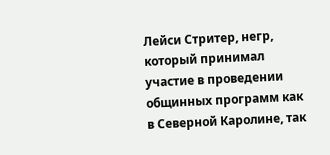Лейси Стритер, негр, который принимал участие в проведении общинных программ как в Северной Каролине, так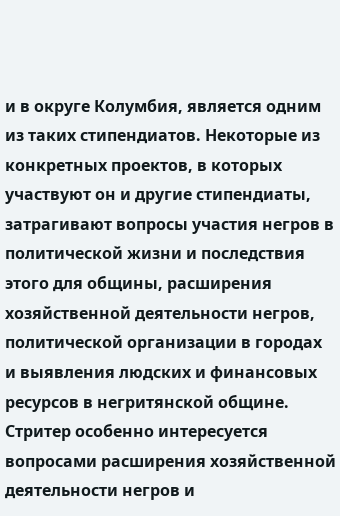и в округе Колумбия, является одним из таких стипендиатов. Некоторые из конкретных проектов, в которых участвуют он и другие стипендиаты, затрагивают вопросы участия негров в политической жизни и последствия этого для общины, расширения хозяйственной деятельности негров, политической организации в городах и выявления людских и финансовых ресурсов в негритянской общине. Стритер особенно интересуется вопросами расширения хозяйственной деятельности негров и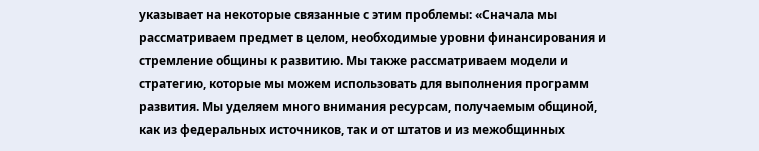указывает на некоторые связанные с этим проблемы: «Сначала мы рассматриваем предмет в целом, необходимые уровни финансирования и стремление общины к развитию. Мы также рассматриваем модели и стратегию, которые мы можем использовать для выполнения программ развития. Мы уделяем много внимания ресурсам, получаемым общиной, как из федеральных источников, так и от штатов и из межобщинных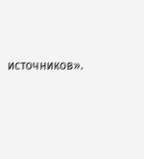источников».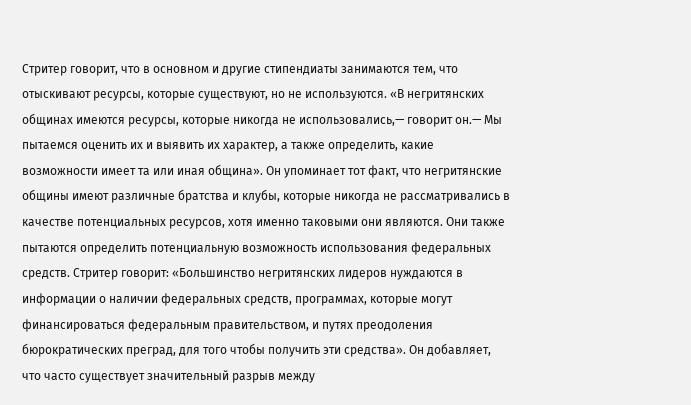Стритер говорит, что в основном и другие стипендиаты занимаются тем, что отыскивают ресурсы, которые существуют, но не используются. «В негритянских общинах имеются ресурсы, которые никогда не использовались,— говорит он.— Мы пытаемся оценить их и выявить их характер, а также определить, какие возможности имеет та или иная община». Он упоминает тот факт, что негритянские общины имеют различные братства и клубы, которые никогда не рассматривались в качестве потенциальных ресурсов, хотя именно таковыми они являются. Они также пытаются определить потенциальную возможность использования федеральных средств. Стритер говорит: «Большинство негритянских лидеров нуждаются в информации о наличии федеральных средств, программах, которые могут финансироваться федеральным правительством, и путях преодоления бюрократических преград, для того чтобы получить эти средства». Он добавляет, что часто существует значительный разрыв между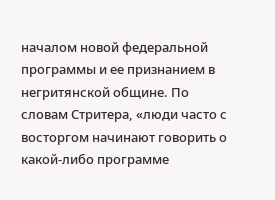началом новой федеральной программы и ее признанием в негритянской общине. По словам Стритера, «люди часто с восторгом начинают говорить о какой-либо программе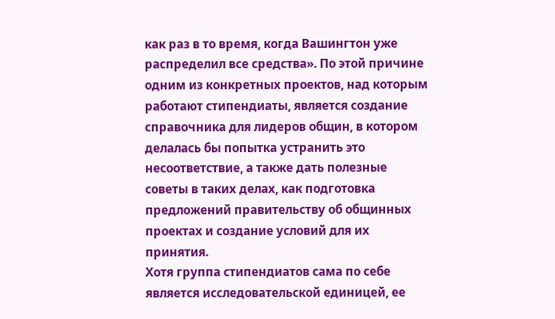как раз в то время, когда Вашингтон уже распределил все средства». По этой причине одним из конкретных проектов, над которым работают стипендиаты, является создание справочника для лидеров общин, в котором делалась бы попытка устранить это несоответствие, а также дать полезные советы в таких делах, как подготовка предложений правительству об общинных проектах и создание условий для их принятия.
Хотя группа стипендиатов сама по себе является исследовательской единицей, ее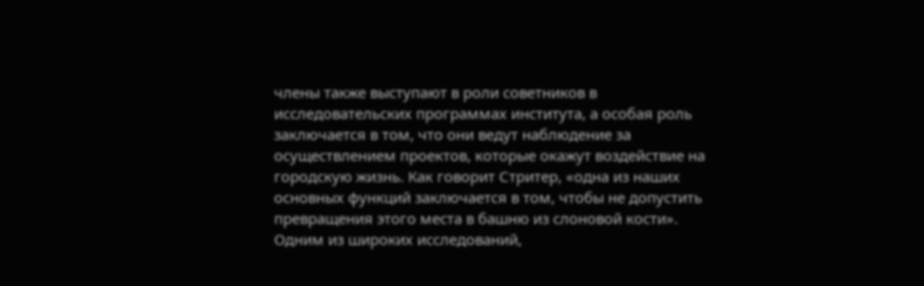члены также выступают в роли советников в исследовательских программах института, а особая роль заключается в том, что они ведут наблюдение за осуществлением проектов, которые окажут воздействие на городскую жизнь. Как говорит Стритер, «одна из наших основных функций заключается в том, чтобы не допустить превращения этого места в башню из слоновой кости».
Одним из широких исследований,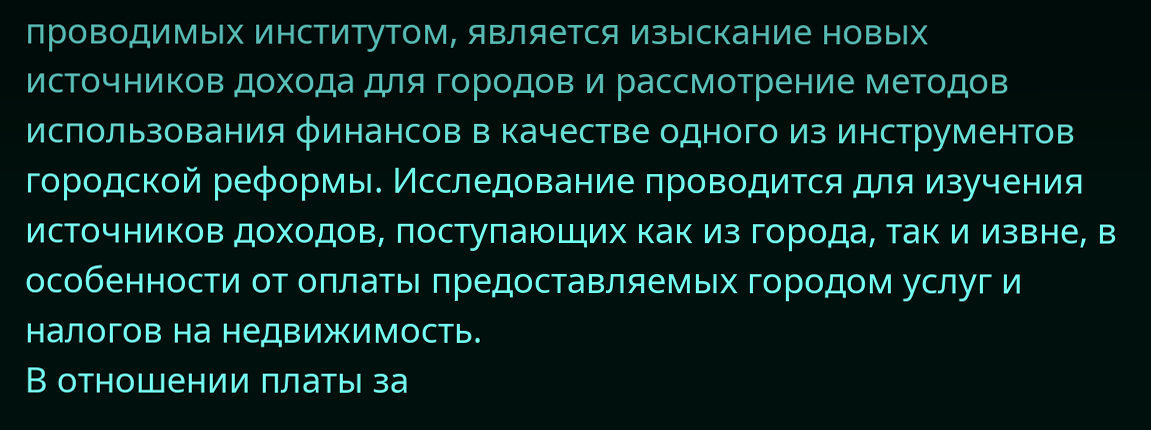проводимых институтом, является изыскание новых источников дохода для городов и рассмотрение методов использования финансов в качестве одного из инструментов городской реформы. Исследование проводится для изучения источников доходов, поступающих как из города, так и извне, в особенности от оплаты предоставляемых городом услуг и налогов на недвижимость.
В отношении платы за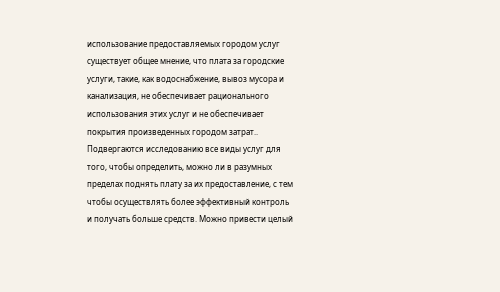использование предоставляемых городом услуг существует общее мнение, что плата за городские услуги, такие, как водоснабжение, вывоз мусора и канализация, не обеспечивает рационального использования этих услуг и не обеспечивает покрытия произведенных городом затрат.. Подвергаются исследованию все виды услуг для того, чтобы определить, можно ли в разумных пределах поднять плату за их предоставление, с тем чтобы осуществлять более эффективный контроль и получать больше средств. Можно привести целый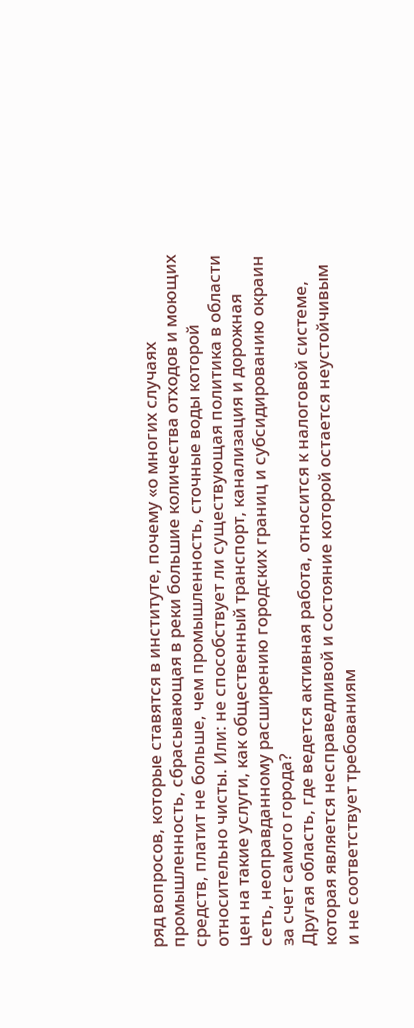ряд вопросов, которые ставятся в институте, почему «о многих случаях промышленность, сбрасывающая в реки большие количества отходов и моющих средств, платит не больше, чем промышленность, сточные воды которой относительно чисты. Или: не способствует ли существующая политика в области цен на такие услуги, как общественный транспорт, канализация и дорожная сеть, неоправданному расширению городских границ и субсидированию окраин за счет самого города?
Другая область, где ведется активная работа, относится к налоговой системе, которая является несправедливой и состояние которой остается неустойчивым и не соответствует требованиям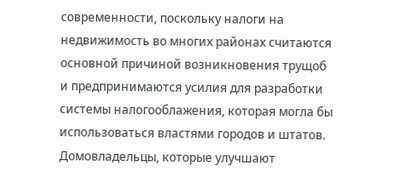современности, поскольку налоги на недвижимость во многих районах считаются основной причиной возникновения трущоб и предпринимаются усилия для разработки системы налогооблажения, которая могла бы использоваться властями городов и штатов. Домовладельцы, которые улучшают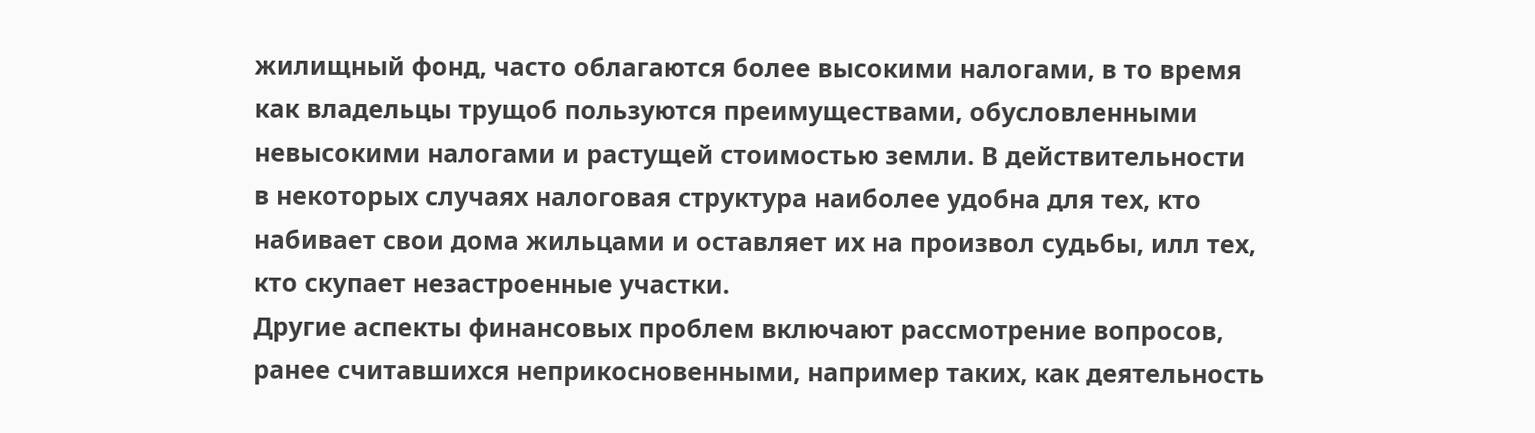жилищный фонд, часто облагаются более высокими налогами, в то время как владельцы трущоб пользуются преимуществами, обусловленными невысокими налогами и растущей стоимостью земли. В действительности в некоторых случаях налоговая структура наиболее удобна для тех, кто набивает свои дома жильцами и оставляет их на произвол судьбы, илл тех, кто скупает незастроенные участки.
Другие аспекты финансовых проблем включают рассмотрение вопросов, ранее считавшихся неприкосновенными, например таких, как деятельность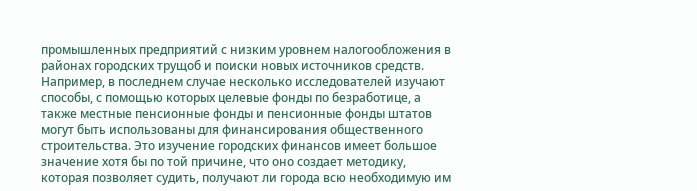промышленных предприятий с низким уровнем налогообложения в районах городских трущоб и поиски новых источников средств. Например, в последнем случае несколько исследователей изучают способы, с помощью которых целевые фонды по безработице, а также местные пенсионные фонды и пенсионные фонды штатов могут быть использованы для финансирования общественного строительства. Это изучение городских финансов имеет большое значение хотя бы по той причине, что оно создает методику, которая позволяет судить, получают ли города всю необходимую им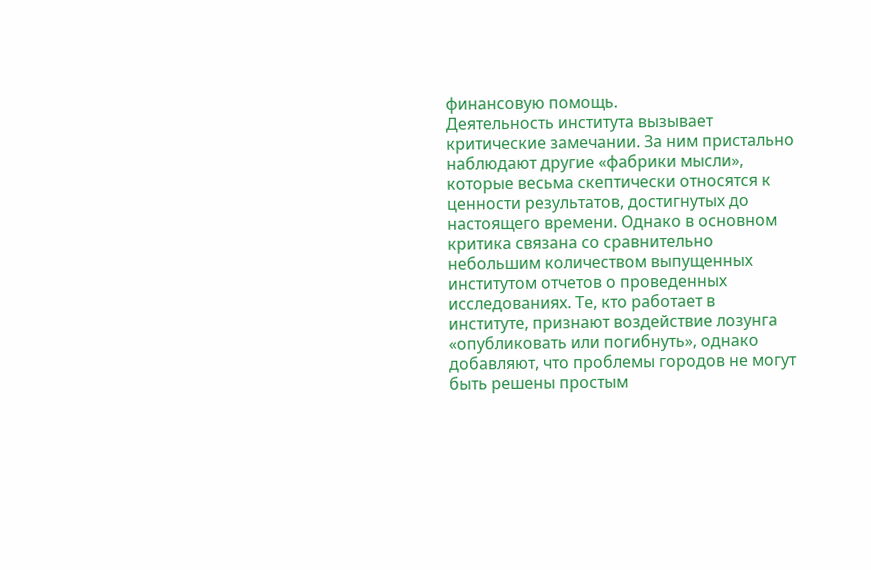финансовую помощь.
Деятельность института вызывает критические замечании. За ним пристально наблюдают другие «фабрики мысли», которые весьма скептически относятся к ценности результатов, достигнутых до настоящего времени. Однако в основном критика связана со сравнительно небольшим количеством выпущенных институтом отчетов о проведенных исследованиях. Те, кто работает в институте, признают воздействие лозунга «опубликовать или погибнуть», однако добавляют, что проблемы городов не могут быть решены простым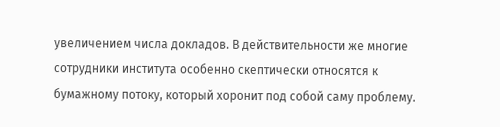увеличением числа докладов. В действительности же многие сотрудники института особенно скептически относятся к бумажному потоку, который хоронит под собой саму проблему.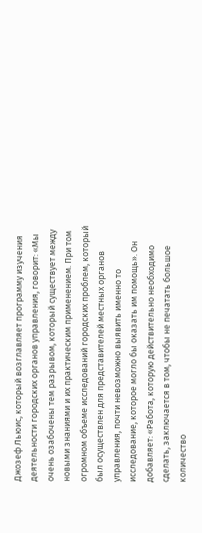Джозеф Льюис, который возглавляет программу изучения деятельности городских органов управления, говорит: «Мы очень озабочены тем разрывом, который существует между новыми знаниями и их практическим применением. При том огромном объеме исследований городских проблем, который был осуществлен для представителей местных органов управления, почти невозможно выявить именно то исследование, которое могло бы оказать им помощь». Он добавляет: «Работа, которую действительно необходимо сделать, заключается в том, чтобы не печатать большое количество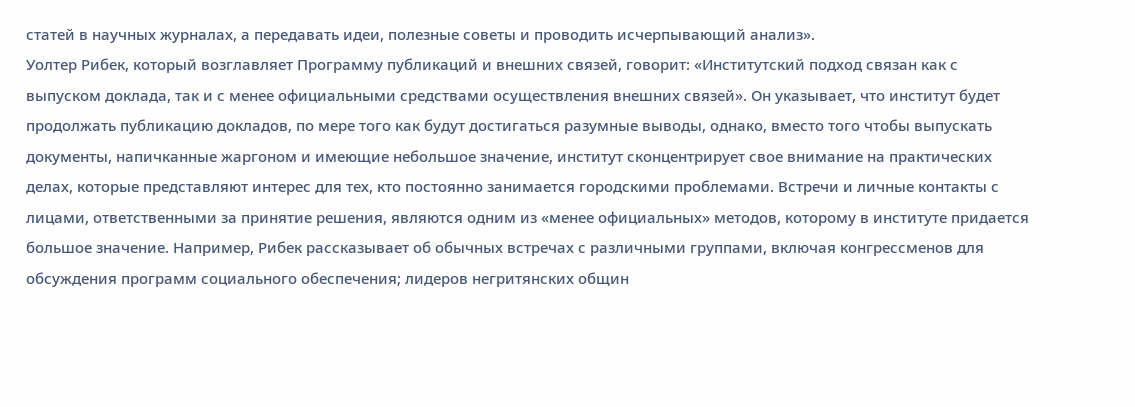статей в научных журналах, а передавать идеи, полезные советы и проводить исчерпывающий анализ».
Уолтер Рибек, который возглавляет Программу публикаций и внешних связей, говорит: «Институтский подход связан как с выпуском доклада, так и с менее официальными средствами осуществления внешних связей». Он указывает, что институт будет продолжать публикацию докладов, по мере того как будут достигаться разумные выводы, однако, вместо того чтобы выпускать документы, напичканные жаргоном и имеющие небольшое значение, институт сконцентрирует свое внимание на практических делах, которые представляют интерес для тех, кто постоянно занимается городскими проблемами. Встречи и личные контакты с лицами, ответственными за принятие решения, являются одним из «менее официальных» методов, которому в институте придается большое значение. Например, Рибек рассказывает об обычных встречах с различными группами, включая конгрессменов для обсуждения программ социального обеспечения; лидеров негритянских общин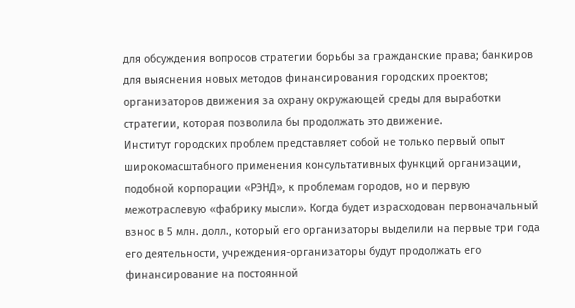для обсуждения вопросов стратегии борьбы за гражданские права; банкиров для выяснения новых методов финансирования городских проектов; организаторов движения за охрану окружающей среды для выработки стратегии, которая позволила бы продолжать это движение.
Институт городских проблем представляет собой не только первый опыт широкомасштабного применения консультативных функций организации, подобной корпорации «РЭНД», к проблемам городов, но и первую межотраслевую «фабрику мысли». Когда будет израсходован первоначальный взнос в 5 млн. долл., который его организаторы выделили на первые три года его деятельности, учреждения-организаторы будут продолжать его финансирование на постоянной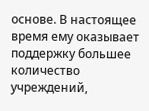основе. В настоящее время ему оказывает поддержку большее количество учреждений,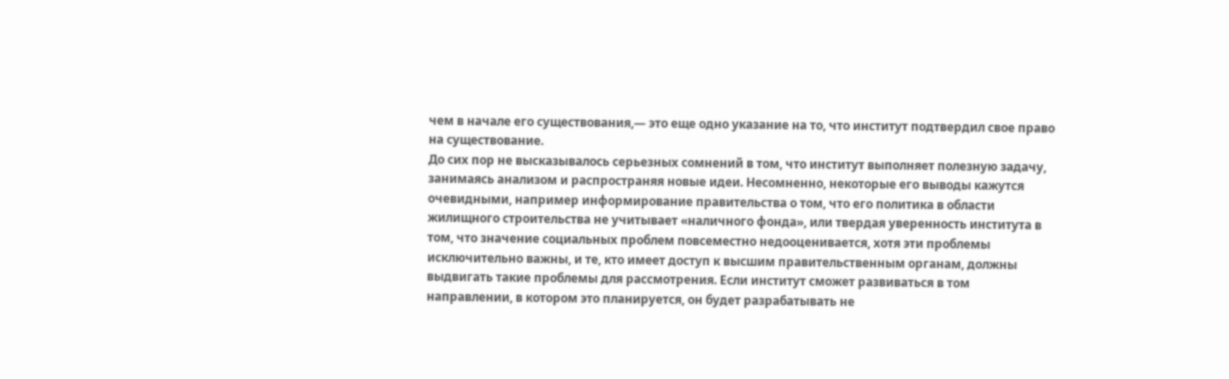чем в начале его существования,— это еще одно указание на то, что институт подтвердил свое право на существование.
До сих пор не высказывалось серьезных сомнений в том, что институт выполняет полезную задачу, занимаясь анализом и распространяя новые идеи. Несомненно, некоторые его выводы кажутся очевидными, например информирование правительства о том, что его политика в области жилищного строительства не учитывает «наличного фонда», или твердая уверенность института в том, что значение социальных проблем повсеместно недооценивается, хотя эти проблемы исключительно важны, и те, кто имеет доступ к высшим правительственным органам, должны выдвигать такие проблемы для рассмотрения. Если институт сможет развиваться в том направлении, в котором это планируется, он будет разрабатывать не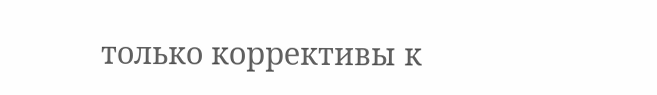только коррективы к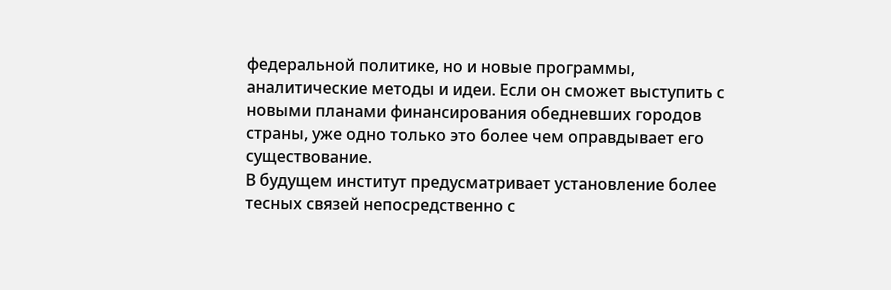федеральной политике, но и новые программы, аналитические методы и идеи. Если он сможет выступить с новыми планами финансирования обедневших городов страны, уже одно только это более чем оправдывает его существование.
В будущем институт предусматривает установление более тесных связей непосредственно с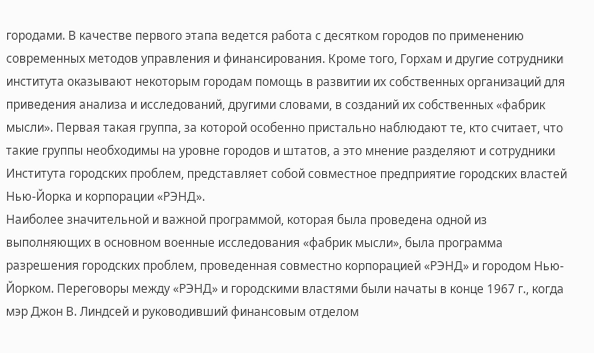городами. В качестве первого этапа ведется работа с десятком городов по применению современных методов управления и финансирования. Кроме того, Горхам и другие сотрудники института оказывают некоторым городам помощь в развитии их собственных организаций для приведения анализа и исследований, другими словами, в созданий их собственных «фабрик мысли». Первая такая группа, за которой особенно пристально наблюдают те, кто считает, что такие группы необходимы на уровне городов и штатов, а это мнение разделяют и сотрудники Института городских проблем, представляет собой совместное предприятие городских властей Нью-Йорка и корпорации «РЭНД».
Наиболее значительной и важной программой, которая была проведена одной из выполняющих в основном военные исследования «фабрик мысли», была программа разрешения городских проблем, проведенная совместно корпорацией «РЭНД» и городом Нью-Йорком. Переговоры между «РЭНД» и городскими властями были начаты в конце 1967 г., когда мэр Джон В. Линдсей и руководивший финансовым отделом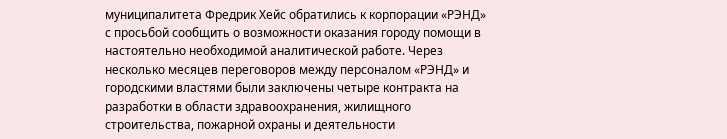муниципалитета Фредрик Хейс обратились к корпорации «РЭНД» с просьбой сообщить о возможности оказания городу помощи в настоятельно необходимой аналитической работе. Через несколько месяцев переговоров между персоналом «РЭНД» и городскими властями были заключены четыре контракта на разработки в области здравоохранения, жилищного строительства, пожарной охраны и деятельности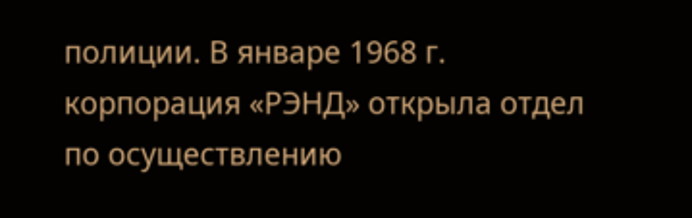полиции. В январе 1968 г. корпорация «РЭНД» открыла отдел по осуществлению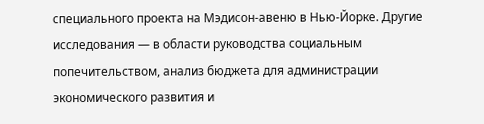специального проекта на Мэдисон-авеню в Нью-Йорке. Другие исследования — в области руководства социальным попечительством, анализ бюджета для администрации экономического развития и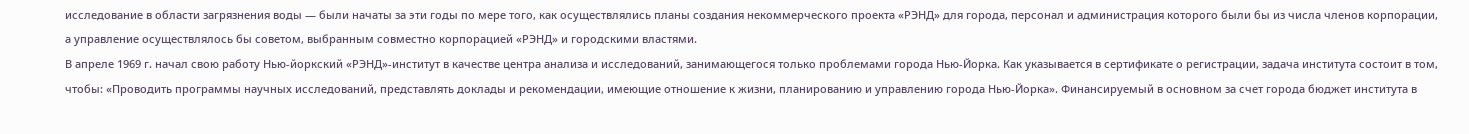исследование в области загрязнения воды — были начаты за эти годы по мере того, как осуществлялись планы создания некоммерческого проекта «РЭНД» для города, персонал и администрация которого были бы из числа членов корпорации, а управление осуществлялось бы советом, выбранным совместно корпорацией «РЭНД» и городскими властями.
В апреле 1969 г. начал свою работу Нью-йоркский «РЭНД»-институт в качестве центра анализа и исследований, занимающегося только проблемами города Нью-Йорка. Как указывается в сертификате о регистрации, задача института состоит в том, чтобы: «Проводить программы научных исследований, представлять доклады и рекомендации, имеющие отношение к жизни, планированию и управлению города Нью-Йорка». Финансируемый в основном за счет города бюджет института в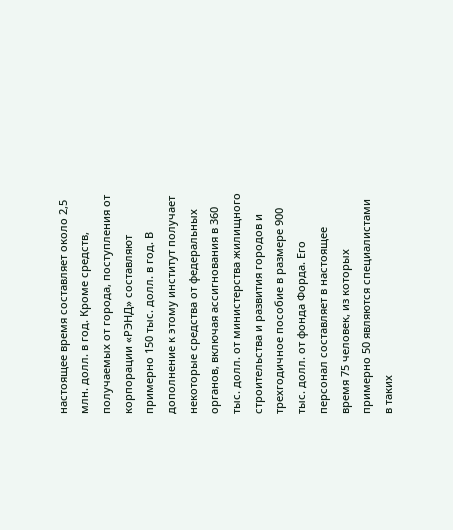настоящее время составляет около 2,5 млн. долл. в год. Кроме средств, получаемых от города, поступления от корпорации «РЭНД» составляют примерно 150 тыс. долл. в год. В дополнение к этому институт получает некоторые средства от федеральных органов, включая ассигнования в 360 тыс. долл. от министерства жилищного строительства и развития городов и трехгодичное пособие в размере 900 тыс. долл. от фонда Форда. Его персонал составляет в настоящее время 75 человек, из которых примерно 50 являются специалистами в таких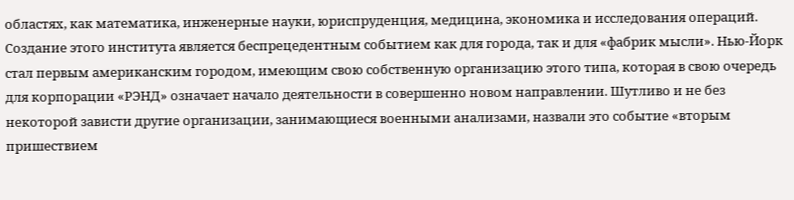областях, как математика, инженерные науки, юриспруденция, медицина, экономика и исследования операций.
Создание этого института является беспрецедентным событием как для города, так и для «фабрик мысли». Нью-Йорк стал первым американским городом, имеющим свою собственную организацию этого типа, которая в свою очередь для корпорации «РЭНД» означает начало деятельности в совершенно новом направлении. Шутливо и не без некоторой зависти другие организации, занимающиеся военными анализами, назвали это событие «вторым пришествием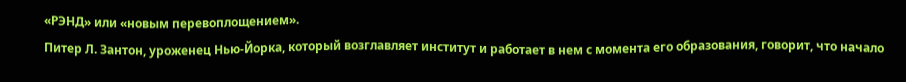«РЭНД» или «новым перевоплощением».
Питер Л. Зантон, уроженец Нью-Йорка, который возглавляет институт и работает в нем с момента его образования, говорит, что начало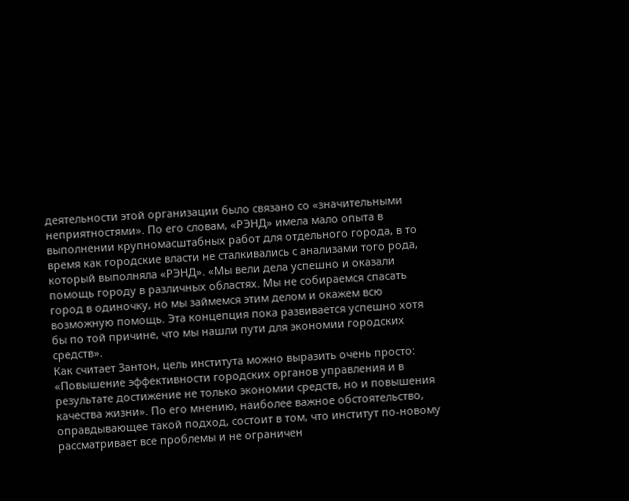деятельности этой организации было связано со «значительными неприятностями». По его словам, «РЭНД» имела мало опыта в выполнении крупномасштабных работ для отдельного города, в то время как городские власти не сталкивались с анализами того рода, который выполняла «РЭНД». «Мы вели дела успешно и оказали помощь городу в различных областях. Мы не собираемся спасать город в одиночку, но мы займемся этим делом и окажем всю возможную помощь. Эта концепция пока развивается успешно хотя бы по той причине, что мы нашли пути для экономии городских средств».
Как считает Зантон, цель института можно выразить очень просто: «Повышение эффективности городских органов управления и в результате достижение не только экономии средств, но и повышения качества жизни». По его мнению, наиболее важное обстоятельство, оправдывающее такой подход, состоит в том, что институт по-новому рассматривает все проблемы и не ограничен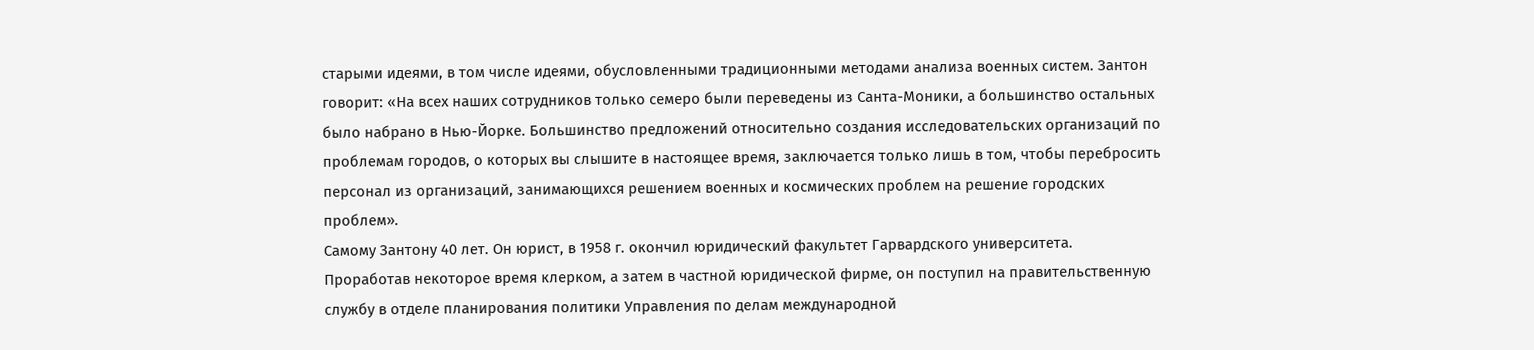старыми идеями, в том числе идеями, обусловленными традиционными методами анализа военных систем. Зантон говорит: «На всех наших сотрудников только семеро были переведены из Санта-Моники, а большинство остальных было набрано в Нью-Йорке. Большинство предложений относительно создания исследовательских организаций по проблемам городов, о которых вы слышите в настоящее время, заключается только лишь в том, чтобы перебросить персонал из организаций, занимающихся решением военных и космических проблем на решение городских проблем».
Самому Зантону 40 лет. Он юрист, в 1958 г. окончил юридический факультет Гарвардского университета. Проработав некоторое время клерком, а затем в частной юридической фирме, он поступил на правительственную службу в отделе планирования политики Управления по делам международной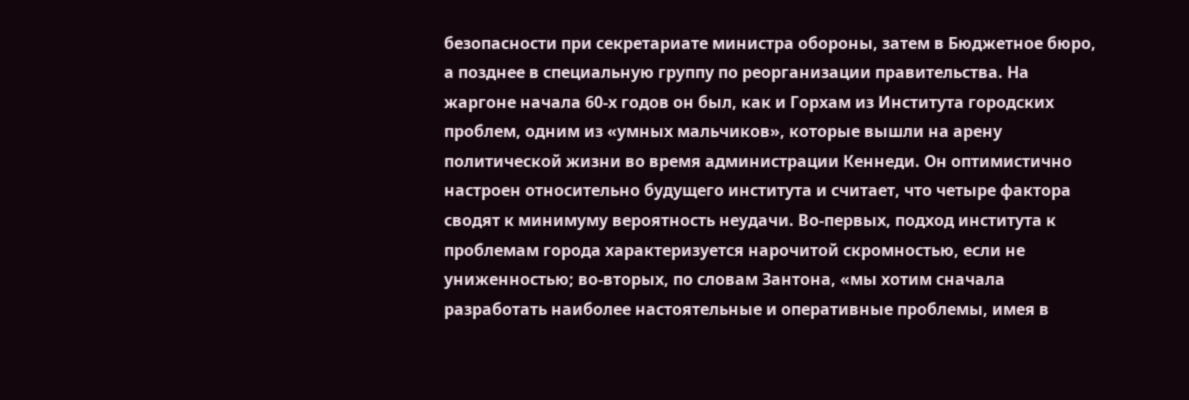безопасности при секретариате министра обороны, затем в Бюджетное бюро, а позднее в специальную группу по реорганизации правительства. На жаргоне начала 60-х годов он был, как и Горхам из Института городских проблем, одним из «умных мальчиков», которые вышли на арену политической жизни во время администрации Кеннеди. Он оптимистично настроен относительно будущего института и считает, что четыре фактора сводят к минимуму вероятность неудачи. Во-первых, подход института к проблемам города характеризуется нарочитой скромностью, если не униженностью; во-вторых, по словам Зантона, «мы хотим сначала разработать наиболее настоятельные и оперативные проблемы, имея в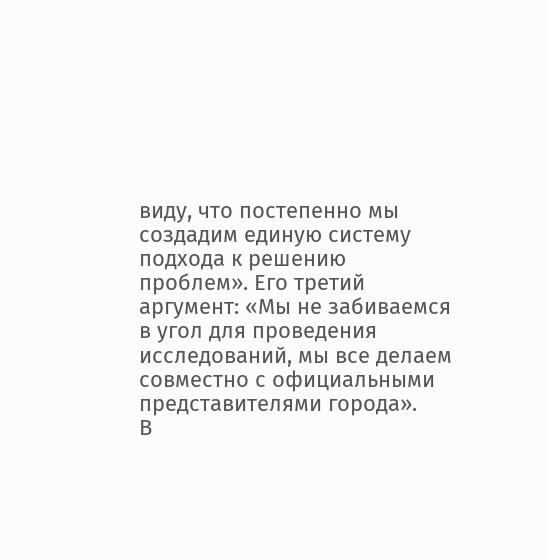виду, что постепенно мы создадим единую систему подхода к решению проблем». Его третий аргумент: «Мы не забиваемся в угол для проведения исследований, мы все делаем совместно с официальными представителями города».
В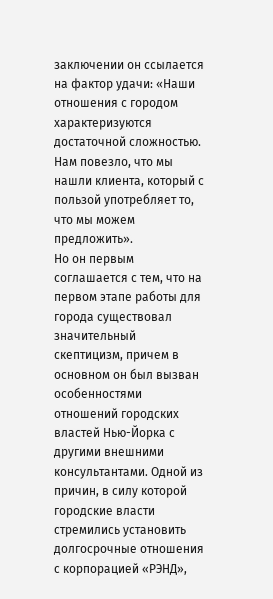заключении он ссылается на фактор удачи: «Наши отношения с городом характеризуются достаточной сложностью. Нам повезло, что мы нашли клиента, который с пользой употребляет то, что мы можем предложить».
Но он первым соглашается с тем, что на первом этапе работы для города существовал значительный скептицизм, причем в основном он был вызван особенностями отношений городских властей Нью-Йорка с другими внешними консультантами. Одной из причин, в силу которой городские власти стремились установить долгосрочные отношения с корпорацией «РЭНД»,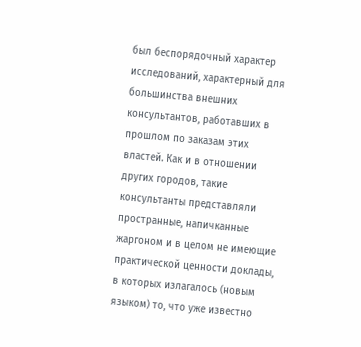был беспорядочный характер исследований, характерный для большинства внешних консультантов, работавших в прошлом по заказам этих властей. Как и в отношении других городов, такие консультанты представляли пространные, напичканные жаргоном и в целом не имеющие практической ценности доклады, в которых излагалось (новым языком) то, что уже известно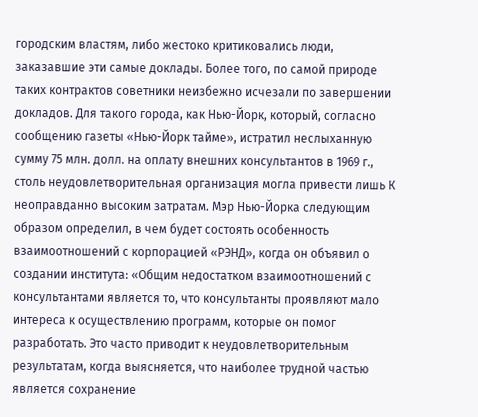городским властям, либо жестоко критиковались люди, заказавшие эти самые доклады. Более того, по самой природе таких контрактов советники неизбежно исчезали по завершении докладов. Для такого города, как Нью-Йорк, который, согласно сообщению газеты «Нью-Йорк тайме», истратил неслыханную сумму 75 млн. долл. на оплату внешних консультантов в 1969 г., столь неудовлетворительная организация могла привести лишь К неоправданно высоким затратам. Мэр Нью-Йорка следующим образом определил, в чем будет состоять особенность взаимоотношений с корпорацией «РЭНД», когда он объявил о создании института: «Общим недостатком взаимоотношений с консультантами является то, что консультанты проявляют мало интереса к осуществлению программ, которые он помог разработать. Это часто приводит к неудовлетворительным результатам, когда выясняется, что наиболее трудной частью является сохранение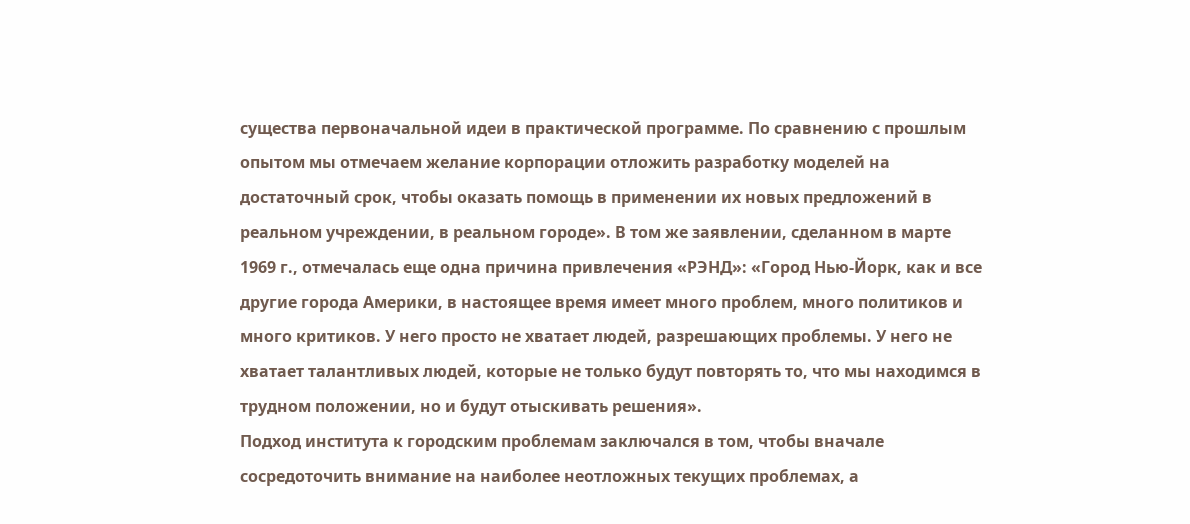существа первоначальной идеи в практической программе. По сравнению с прошлым опытом мы отмечаем желание корпорации отложить разработку моделей на достаточный срок, чтобы оказать помощь в применении их новых предложений в реальном учреждении, в реальном городе». В том же заявлении, сделанном в марте 1969 г., отмечалась еще одна причина привлечения «РЭНД»: «Город Нью-Йорк, как и все другие города Америки, в настоящее время имеет много проблем, много политиков и много критиков. У него просто не хватает людей, разрешающих проблемы. У него не хватает талантливых людей, которые не только будут повторять то, что мы находимся в трудном положении, но и будут отыскивать решения».
Подход института к городским проблемам заключался в том, чтобы вначале сосредоточить внимание на наиболее неотложных текущих проблемах, а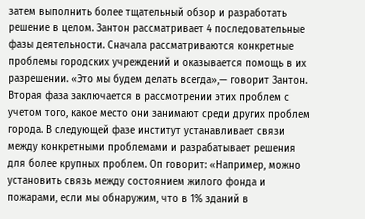затем выполнить более тщательный обзор и разработать решение в целом. Зантон рассматривает 4 последовательные фазы деятельности. Сначала рассматриваются конкретные проблемы городских учреждений и оказывается помощь в их разрешении. «Это мы будем делать всегда»,— говорит Зантон. Вторая фаза заключается в рассмотрении этих проблем с учетом того, какое место они занимают среди других проблем города. В следующей фазе институт устанавливает связи между конкретными проблемами и разрабатывает решения для более крупных проблем. Оп говорит: «Например, можно установить связь между состоянием жилого фонда и пожарами, если мы обнаружим, что в 1% зданий в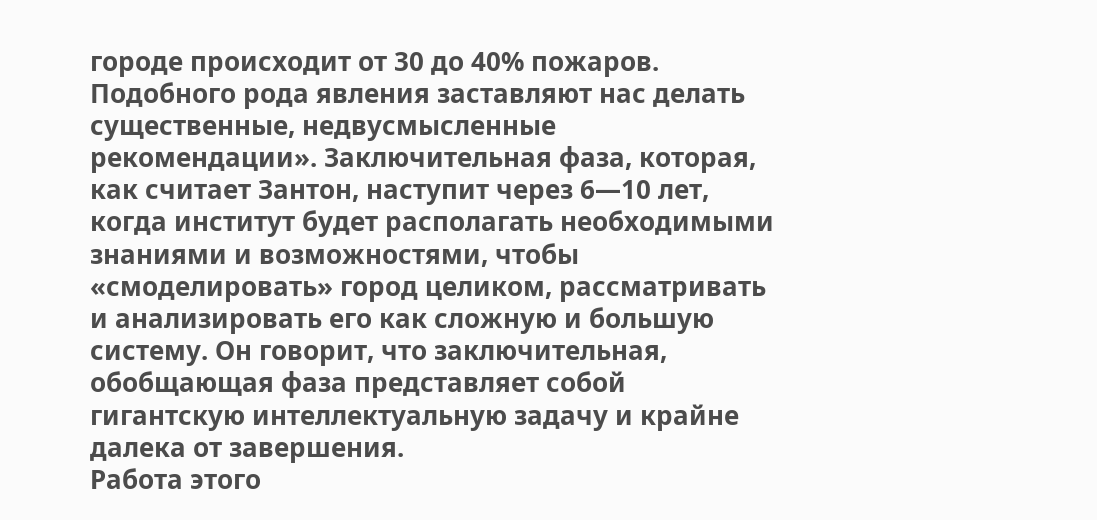городе происходит от 30 до 40% пожаров. Подобного рода явления заставляют нас делать существенные, недвусмысленные рекомендации». Заключительная фаза, которая, как считает Зантон, наступит через 6—10 лет, когда институт будет располагать необходимыми знаниями и возможностями, чтобы «смоделировать» город целиком, рассматривать и анализировать его как сложную и большую систему. Он говорит, что заключительная, обобщающая фаза представляет собой гигантскую интеллектуальную задачу и крайне далека от завершения.
Работа этого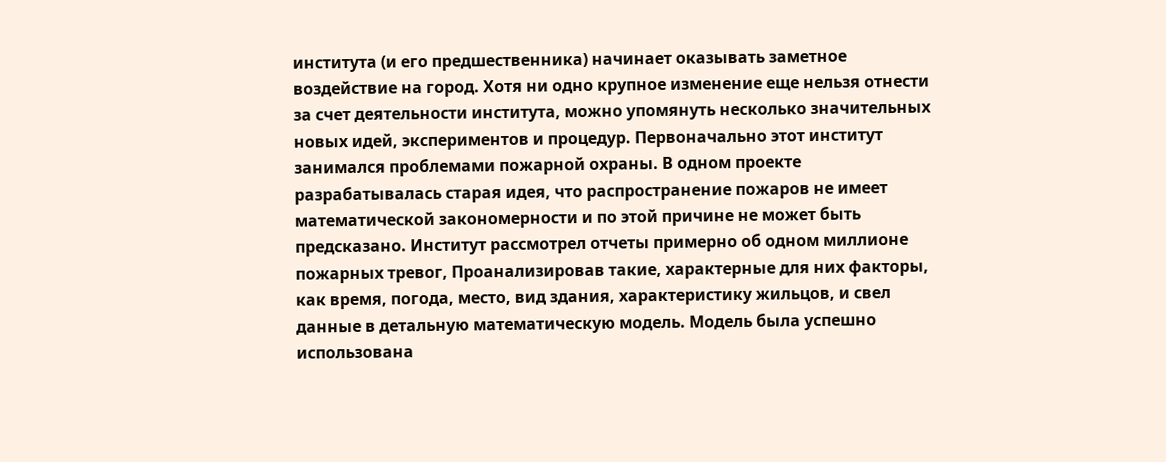института (и его предшественника) начинает оказывать заметное воздействие на город. Хотя ни одно крупное изменение еще нельзя отнести за счет деятельности института, можно упомянуть несколько значительных новых идей, экспериментов и процедур. Первоначально этот институт занимался проблемами пожарной охраны. В одном проекте разрабатывалась старая идея, что распространение пожаров не имеет математической закономерности и по этой причине не может быть предсказано. Институт рассмотрел отчеты примерно об одном миллионе пожарных тревог, Проанализировав такие, характерные для них факторы, как время, погода, место, вид здания, характеристику жильцов, и свел данные в детальную математическую модель. Модель была успешно использована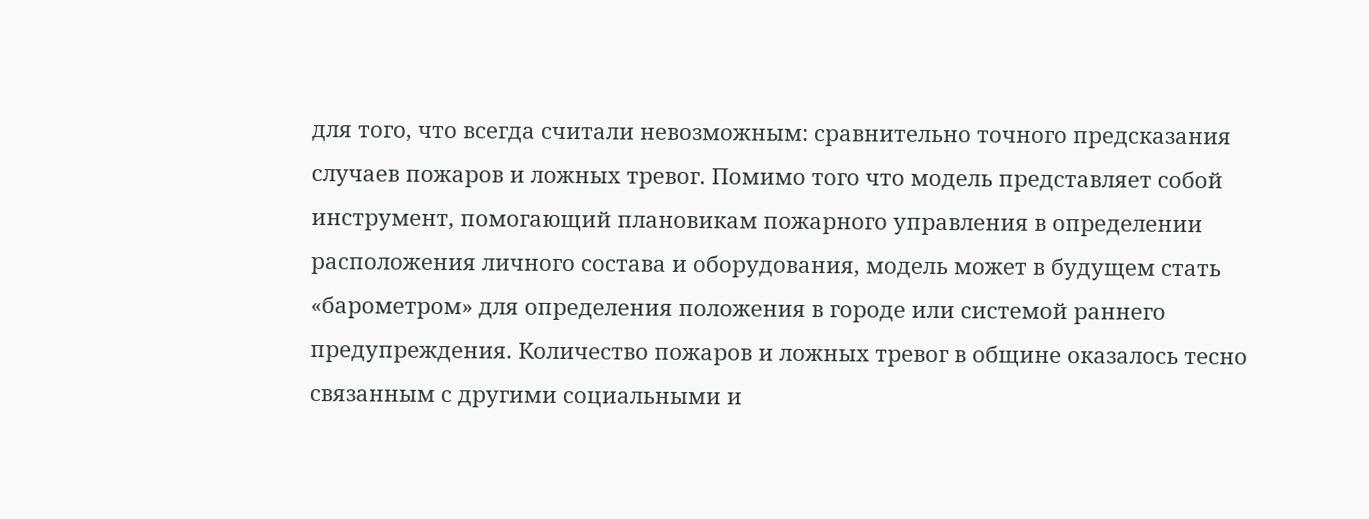для того, что всегда считали невозможным: сравнительно точного предсказания случаев пожаров и ложных тревог. Помимо того что модель представляет собой инструмент, помогающий плановикам пожарного управления в определении расположения личного состава и оборудования, модель может в будущем стать «барометром» для определения положения в городе или системой раннего предупреждения. Количество пожаров и ложных тревог в общине оказалось тесно связанным с другими социальными и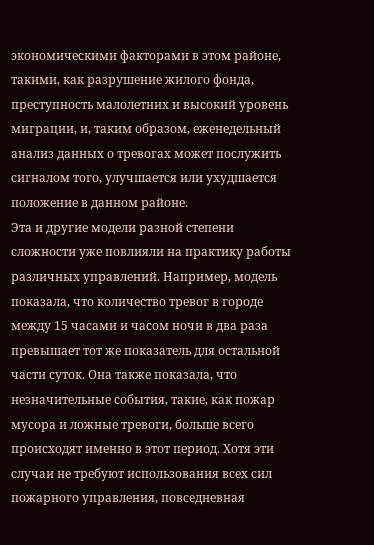экономическими факторами в этом районе, такими, как разрушение жилого фонда, преступность малолетних и высокий уровень миграции, и, таким образом, еженедельный анализ данных о тревогах может послужить сигналом того, улучшается или ухудшается положение в данном районе.
Эта и другие модели разной степени сложности уже повлияли на практику работы различных управлений. Например, модель показала, что количество тревог в городе между 15 часами и часом ночи в два раза превышает тот же показатель для остальной части суток. Она также показала, что незначительные события, такие, как пожар мусора и ложные тревоги, больше всего происходят именно в этот период. Хотя эти случаи не требуют использования всех сил пожарного управления, повседневная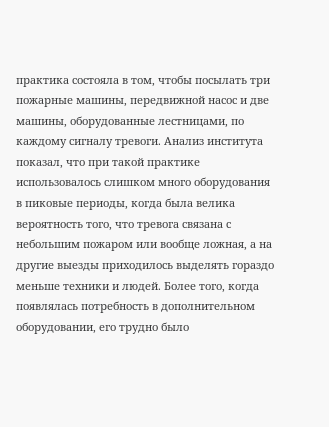практика состояла в том, чтобы посылать три пожарные машины, передвижной насос и две машины, оборудованные лестницами, по каждому сигналу тревоги. Анализ института показал, что при такой практике использовалось слишком много оборудования в пиковые периоды, когда была велика вероятность того, что тревога связана с небольшим пожаром или вообще ложная, а на другие выезды приходилось выделять гораздо меньше техники и людей. Более того, когда появлялась потребность в дополнительном оборудовании, его трудно было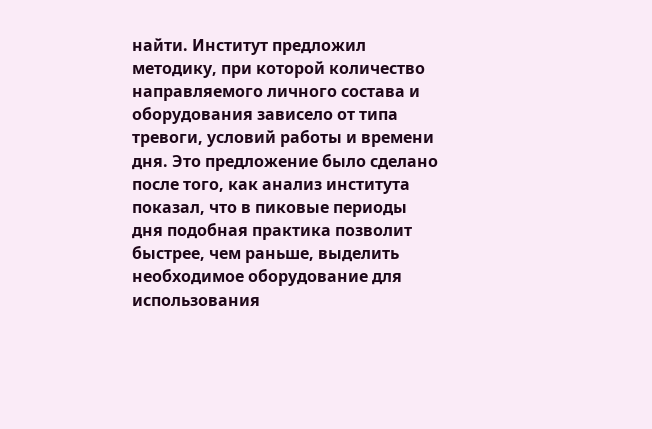найти. Институт предложил методику, при которой количество направляемого личного состава и оборудования зависело от типа тревоги, условий работы и времени дня. Это предложение было сделано после того, как анализ института показал, что в пиковые периоды дня подобная практика позволит быстрее, чем раньше, выделить необходимое оборудование для использования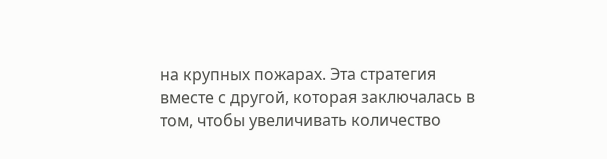на крупных пожарах. Эта стратегия вместе с другой, которая заключалась в том, чтобы увеличивать количество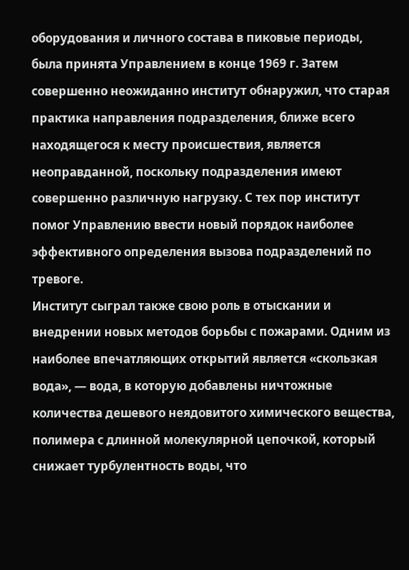оборудования и личного состава в пиковые периоды, была принята Управлением в конце 1969 г. Затем совершенно неожиданно институт обнаружил, что старая практика направления подразделения, ближе всего находящегося к месту происшествия, является неоправданной, поскольку подразделения имеют совершенно различную нагрузку. С тех пор институт помог Управлению ввести новый порядок наиболее эффективного определения вызова подразделений по тревоге.
Институт сыграл также свою роль в отыскании и внедрении новых методов борьбы с пожарами. Одним из наиболее впечатляющих открытий является «скользкая вода», — вода, в которую добавлены ничтожные количества дешевого неядовитого химического вещества, полимера с длинной молекулярной цепочкой, который снижает турбулентность воды, что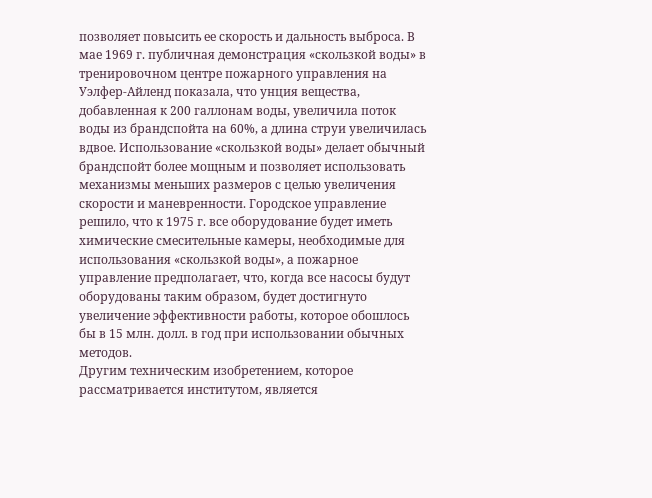позволяет повысить ее скорость и дальность выброса. В мае 1969 г. публичная демонстрация «скользкой воды» в тренировочном центре пожарного управления на Уэлфер-Айленд показала, что унция вещества, добавленная к 200 галлонам воды, увеличила поток воды из брандспойта на 60%, а длина струи увеличилась вдвое. Использование «скользкой воды» делает обычный брандспойт более мощным и позволяет использовать механизмы меньших размеров с целью увеличения скорости и маневренности. Городское управление решило, что к 1975 г. все оборудование будет иметь химические смесительные камеры, необходимые для использования «скользкой воды», а пожарное управление предполагает, что, когда все насосы будут оборудованы таким образом, будет достигнуто увеличение эффективности работы, которое обошлось бы в 15 млн. долл. в год при использовании обычных методов.
Другим техническим изобретением, которое рассматривается институтом, является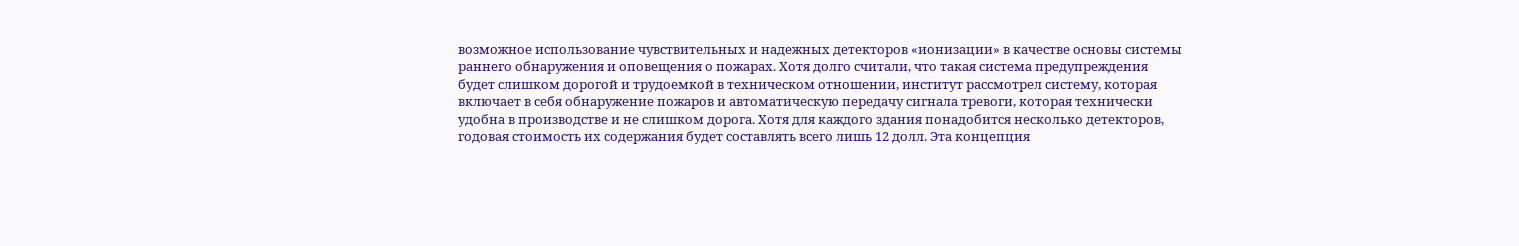возможное использование чувствительных и надежных детекторов «ионизации» в качестве основы системы раннего обнаружения и оповещения о пожарах. Хотя долго считали, что такая система предупреждения будет слишком дорогой и трудоемкой в техническом отношении, институт рассмотрел систему, которая включает в себя обнаружение пожаров и автоматическую передачу сигнала тревоги, которая технически удобна в производстве и не слишком дорога. Хотя для каждого здания понадобится несколько детекторов, годовая стоимость их содержания будет составлять всего лишь 12 долл. Эта концепция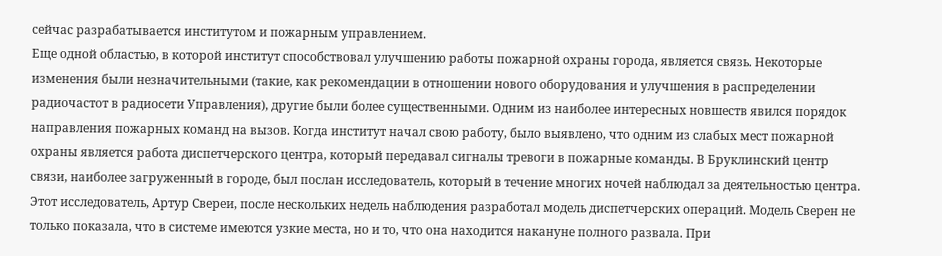сейчас разрабатывается институтом и пожарным управлением.
Еще одной областью, в которой институт способствовал улучшению работы пожарной охраны города, является связь. Некоторые изменения были незначительными (такие, как рекомендации в отношении нового оборудования и улучшения в распределении радиочастот в радиосети Управления), другие были более существенными. Одним из наиболее интересных новшеств явился порядок направления пожарных команд на вызов. Когда институт начал свою работу, было выявлено, что одним из слабых мест пожарной охраны является работа диспетчерского центра, который передавал сигналы тревоги в пожарные команды. В Бруклинский центр связи, наиболее загруженный в городе, был послан исследователь, который в течение многих ночей наблюдал за деятельностью центра. Этот исследователь, Артур Свереи, после нескольких недель наблюдения разработал модель диспетчерских операций. Модель Сверен не только показала, что в системе имеются узкие места, но и то, что она находится накануне полного развала. При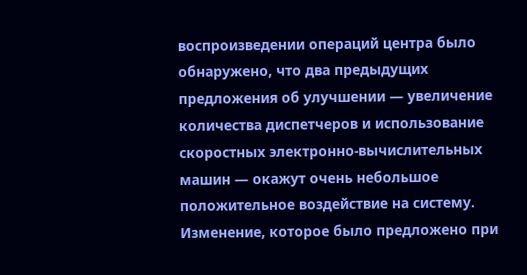воспроизведении операций центра было обнаружено, что два предыдущих предложения об улучшении — увеличение количества диспетчеров и использование скоростных электронно-вычислительных машин — окажут очень небольшое положительное воздействие на систему. Изменение, которое было предложено при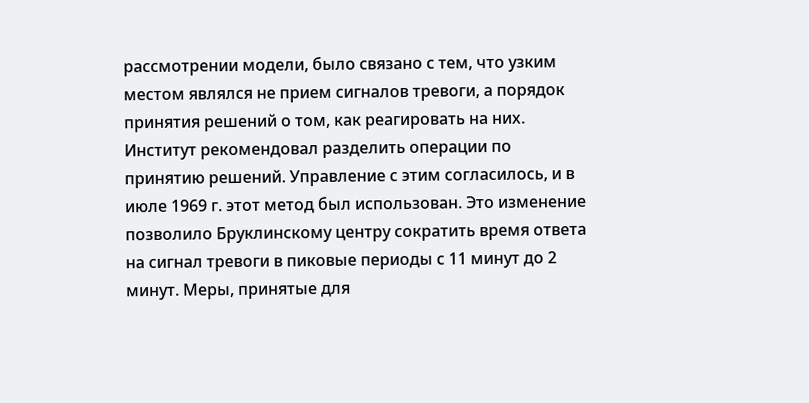рассмотрении модели, было связано с тем, что узким местом являлся не прием сигналов тревоги, а порядок принятия решений о том, как реагировать на них. Институт рекомендовал разделить операции по принятию решений. Управление с этим согласилось, и в июле 1969 г. этот метод был использован. Это изменение позволило Бруклинскому центру сократить время ответа на сигнал тревоги в пиковые периоды с 11 минут до 2 минут. Меры, принятые для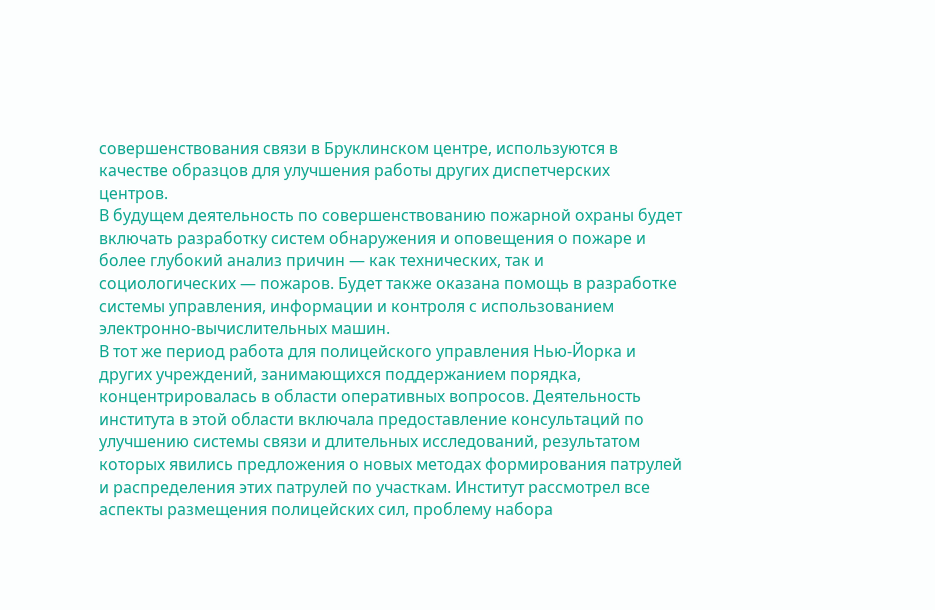совершенствования связи в Бруклинском центре, используются в качестве образцов для улучшения работы других диспетчерских центров.
В будущем деятельность по совершенствованию пожарной охраны будет включать разработку систем обнаружения и оповещения о пожаре и более глубокий анализ причин — как технических, так и социологических — пожаров. Будет также оказана помощь в разработке системы управления, информации и контроля с использованием электронно-вычислительных машин.
В тот же период работа для полицейского управления Нью-Йорка и других учреждений, занимающихся поддержанием порядка, концентрировалась в области оперативных вопросов. Деятельность института в этой области включала предоставление консультаций по улучшению системы связи и длительных исследований, результатом которых явились предложения о новых методах формирования патрулей и распределения этих патрулей по участкам. Институт рассмотрел все аспекты размещения полицейских сил, проблему набора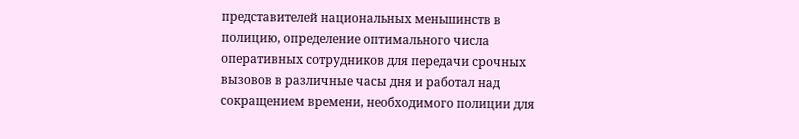представителей национальных меньшинств в полицию, определение оптимального числа оперативных сотрудников для передачи срочных вызовов в различные часы дня и работал над сокращением времени, необходимого полиции для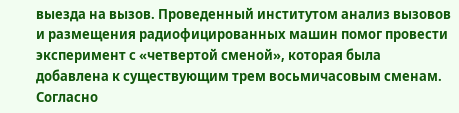выезда на вызов. Проведенный институтом анализ вызовов и размещения радиофицированных машин помог провести эксперимент с «четвертой сменой», которая была добавлена к существующим трем восьмичасовым сменам. Согласно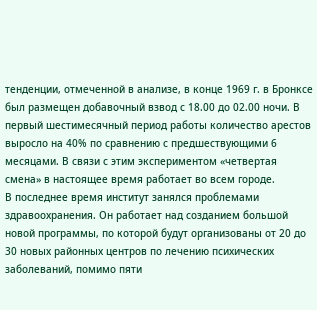тенденции, отмеченной в анализе, в конце 1969 г. в Бронксе был размещен добавочный взвод с 18.00 до 02.00 ночи. В первый шестимесячный период работы количество арестов выросло на 40% по сравнению с предшествующими 6 месяцами. В связи с этим экспериментом «четвертая смена» в настоящее время работает во всем городе.
В последнее время институт занялся проблемами здравоохранения. Он работает над созданием большой новой программы, по которой будут организованы от 20 до 30 новых районных центров по лечению психических заболеваний, помимо пяти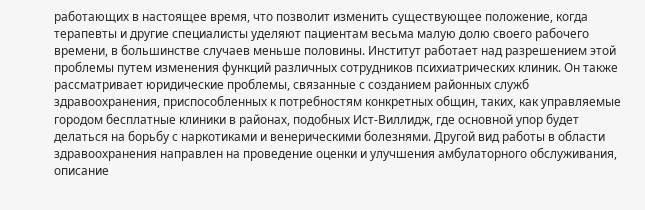работающих в настоящее время, что позволит изменить существующее положение, когда терапевты и другие специалисты уделяют пациентам весьма малую долю своего рабочего времени, в большинстве случаев меньше половины. Институт работает над разрешением этой проблемы путем изменения функций различных сотрудников психиатрических клиник. Он также рассматривает юридические проблемы, связанные с созданием районных служб здравоохранения, приспособленных к потребностям конкретных общин, таких, как управляемые городом бесплатные клиники в районах, подобных Ист-Виллидж, где основной упор будет делаться на борьбу с наркотиками и венерическими болезнями. Другой вид работы в области здравоохранения направлен на проведение оценки и улучшения амбулаторного обслуживания, описание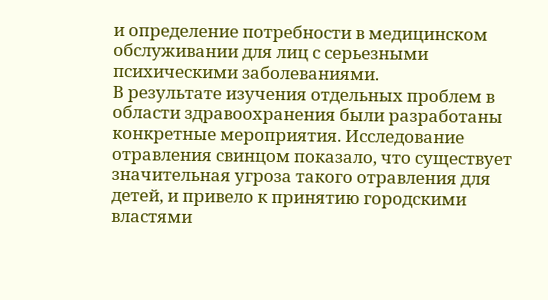и определение потребности в медицинском обслуживании для лиц с серьезными психическими заболеваниями.
В результате изучения отдельных проблем в области здравоохранения были разработаны конкретные мероприятия. Исследование отравления свинцом показало, что существует значительная угроза такого отравления для детей, и привело к принятию городскими властями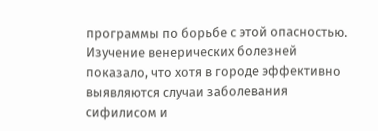программы по борьбе с этой опасностью. Изучение венерических болезней показало, что хотя в городе эффективно выявляются случаи заболевания сифилисом и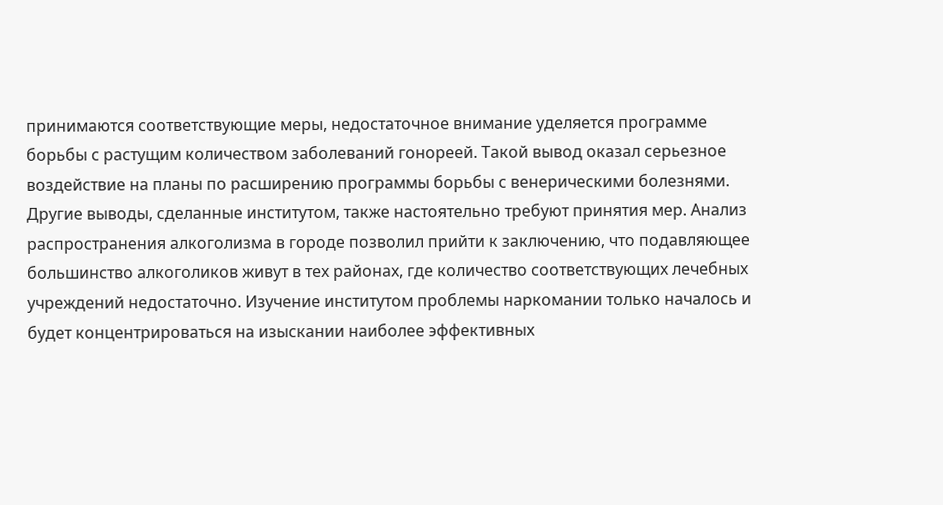принимаются соответствующие меры, недостаточное внимание уделяется программе борьбы с растущим количеством заболеваний гонореей. Такой вывод оказал серьезное воздействие на планы по расширению программы борьбы с венерическими болезнями. Другие выводы, сделанные институтом, также настоятельно требуют принятия мер. Анализ распространения алкоголизма в городе позволил прийти к заключению, что подавляющее большинство алкоголиков живут в тех районах, где количество соответствующих лечебных учреждений недостаточно. Изучение институтом проблемы наркомании только началось и будет концентрироваться на изыскании наиболее эффективных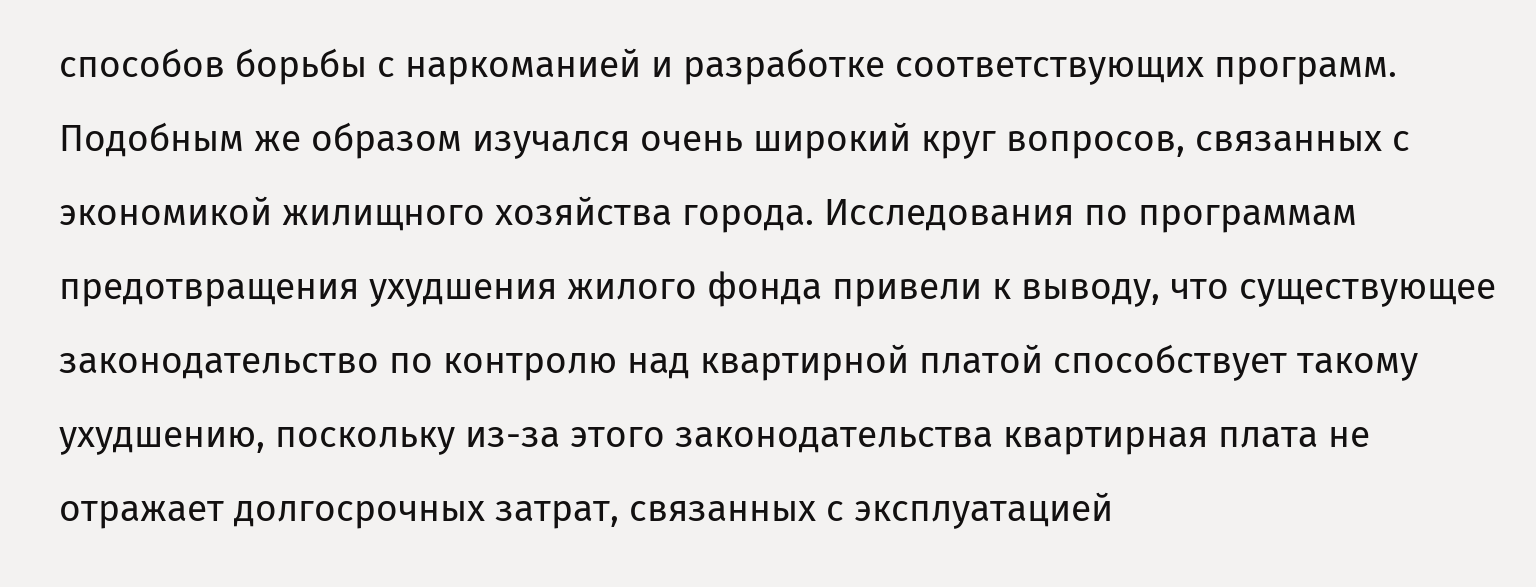способов борьбы с наркоманией и разработке соответствующих программ.
Подобным же образом изучался очень широкий круг вопросов, связанных с экономикой жилищного хозяйства города. Исследования по программам предотвращения ухудшения жилого фонда привели к выводу, что существующее законодательство по контролю над квартирной платой способствует такому ухудшению, поскольку из-за этого законодательства квартирная плата не отражает долгосрочных затрат, связанных с эксплуатацией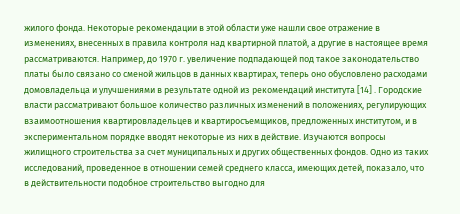жилого фонда. Некоторые рекомендации в этой области уже нашли свое отражение в изменениях, внесенных в правила контроля над квартирной платой, а другие в настоящее время рассматриваются. Например, до 1970 г. увеличение подпадающей под такое законодательство платы было связано со сменой жильцов в данных квартирах, теперь оно обусловлено расходами домовладельца и улучшениями в результате одной из рекомендаций института [14] . Городские власти рассматривают большое количество различных изменений в положениях, регулирующих взаимоотношения квартировладельцев и квартиросъемщиков, предложенных институтом, и в экспериментальном порядке вводят некоторые из них в действие. Изучаются вопросы жилищного строительства за счет муниципальных и других общественных фондов. Одно из таких исследований, проведенное в отношении семей среднего класса, имеющих детей, показало, что в действительности подобное строительство выгодно для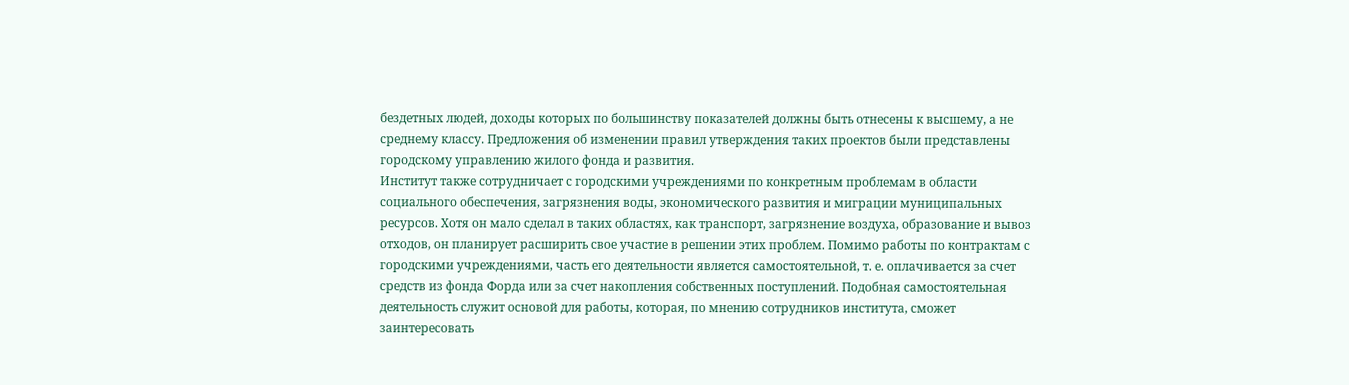бездетных людей, доходы которых по большинству показателей должны быть отнесены к высшему, а не среднему классу. Предложения об изменении правил утверждения таких проектов были представлены городскому управлению жилого фонда и развития.
Институт также сотрудничает с городскими учреждениями по конкретным проблемам в области социального обеспечения, загрязнения воды, экономического развития и миграции муниципальных ресурсов. Хотя он мало сделал в таких областях, как транспорт, загрязнение воздуха, образование и вывоз отходов, он планирует расширить свое участие в решении этих проблем. Помимо работы по контрактам с городскими учреждениями, часть его деятельности является самостоятельной, т. е. оплачивается за счет средств из фонда Форда или за счет накопления собственных поступлений. Подобная самостоятельная деятельность служит основой для работы, которая, по мнению сотрудников института, сможет заинтересовать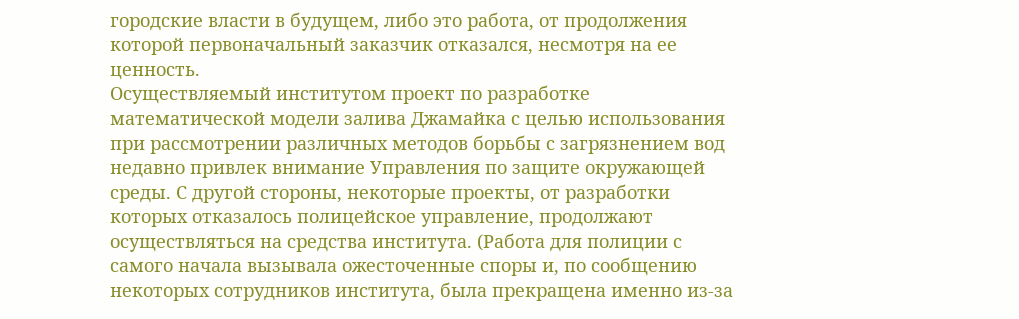городские власти в будущем, либо это работа, от продолжения которой первоначальный заказчик отказался, несмотря на ее ценность.
Осуществляемый институтом проект по разработке математической модели залива Джамайка с целью использования при рассмотрении различных методов борьбы с загрязнением вод недавно привлек внимание Управления по защите окружающей среды. С другой стороны, некоторые проекты, от разработки которых отказалось полицейское управление, продолжают осуществляться на средства института. (Работа для полиции с самого начала вызывала ожесточенные споры и, по сообщению некоторых сотрудников института, была прекращена именно из-за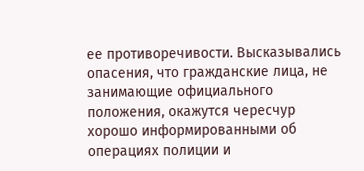ее противоречивости. Высказывались опасения, что гражданские лица, не занимающие официального положения, окажутся чересчур хорошо информированными об операциях полиции и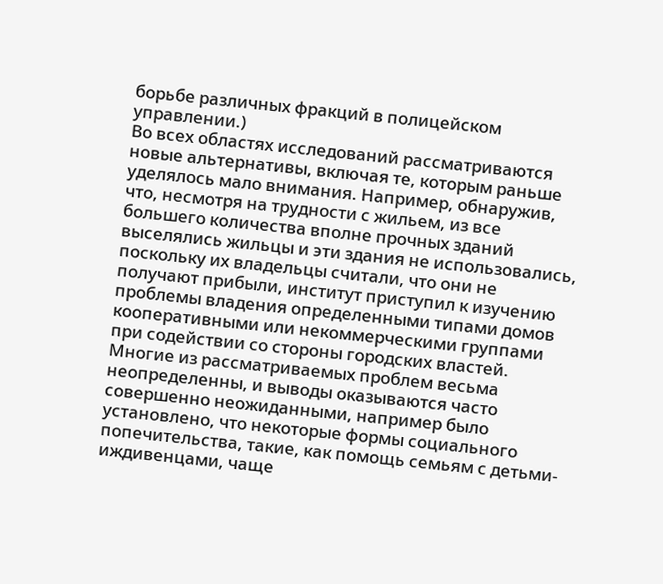борьбе различных фракций в полицейском управлении.)
Во всех областях исследований рассматриваются новые альтернативы, включая те, которым раньше уделялось мало внимания. Например, обнаружив, что, несмотря на трудности с жильем, из все большего количества вполне прочных зданий выселялись жильцы и эти здания не использовались, поскольку их владельцы считали, что они не получают прибыли, институт приступил к изучению проблемы владения определенными типами домов кооперативными или некоммерческими группами при содействии со стороны городских властей. Многие из рассматриваемых проблем весьма неопределенны, и выводы оказываются часто совершенно неожиданными, например было установлено, что некоторые формы социального попечительства, такие, как помощь семьям с детьми-иждивенцами, чаще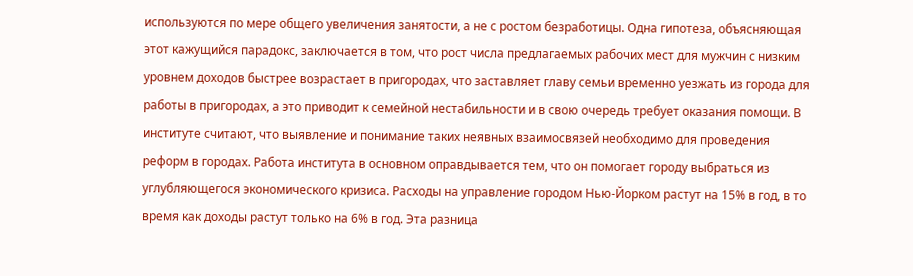используются по мере общего увеличения занятости, а не с ростом безработицы. Одна гипотеза, объясняющая этот кажущийся парадокс, заключается в том, что рост числа предлагаемых рабочих мест для мужчин с низким уровнем доходов быстрее возрастает в пригородах, что заставляет главу семьи временно уезжать из города для работы в пригородах, а это приводит к семейной нестабильности и в свою очередь требует оказания помощи. В институте считают, что выявление и понимание таких неявных взаимосвязей необходимо для проведения реформ в городах. Работа института в основном оправдывается тем, что он помогает городу выбраться из углубляющегося экономического кризиса. Расходы на управление городом Нью-Йорком растут на 15% в год, в то время как доходы растут только на 6% в год. Эта разница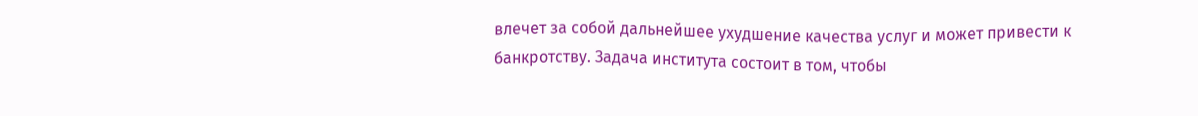влечет за собой дальнейшее ухудшение качества услуг и может привести к банкротству. Задача института состоит в том, чтобы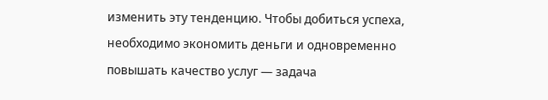изменить эту тенденцию. Чтобы добиться успеха, необходимо экономить деньги и одновременно повышать качество услуг — задача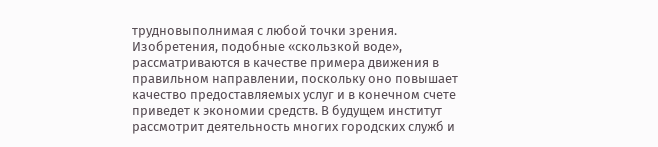трудновыполнимая с любой точки зрения. Изобретения, подобные «скользкой воде», рассматриваются в качестве примера движения в правильном направлении, поскольку оно повышает качество предоставляемых услуг и в конечном счете приведет к экономии средств. В будущем институт рассмотрит деятельность многих городских служб и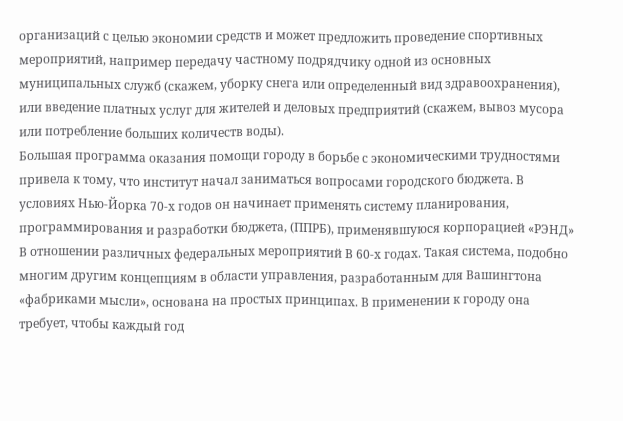организаций с целью экономии средств и может предложить проведение спортивных мероприятий, например передачу частному подрядчику одной из основных муниципальных служб (скажем, уборку снега или определенный вид здравоохранения), или введение платных услуг для жителей и деловых предприятий (скажем, вывоз мусора или потребление больших количеств воды).
Большая программа оказания помощи городу в борьбе с экономическими трудностями привела к тому, что институт начал заниматься вопросами городского бюджета. В условиях Нью-Йорка 70-х годов он начинает применять систему планирования, программирования и разработки бюджета, (ППРБ), применявшуюся корпорацией «РЭНД» В отношении различных федеральных мероприятий В 60-х годах. Такая система, подобно многим другим концепциям в области управления, разработанным для Вашингтона «фабриками мысли», основана на простых принципах. В применении к городу она требует, чтобы каждый год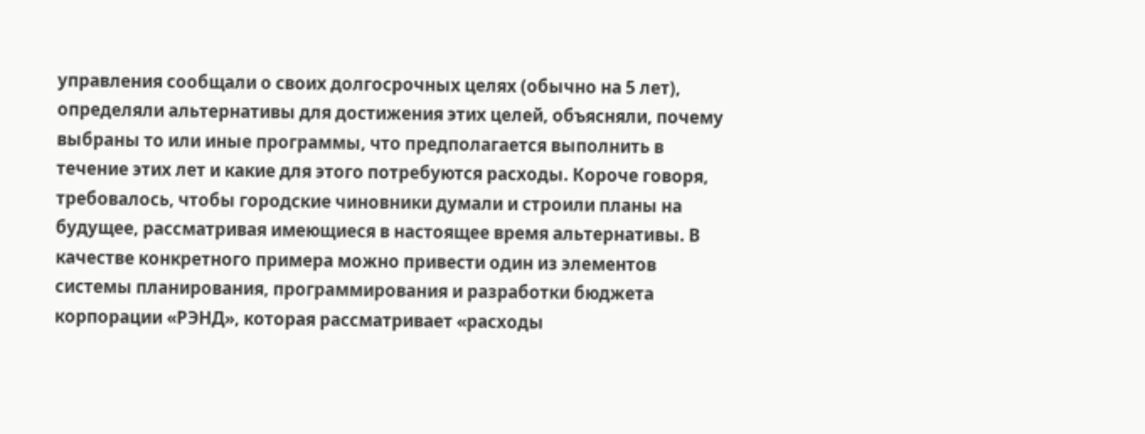управления сообщали о своих долгосрочных целях (обычно на 5 лет), определяли альтернативы для достижения этих целей, объясняли, почему выбраны то или иные программы, что предполагается выполнить в течение этих лет и какие для этого потребуются расходы. Короче говоря, требовалось, чтобы городские чиновники думали и строили планы на будущее, рассматривая имеющиеся в настоящее время альтернативы. В качестве конкретного примера можно привести один из элементов системы планирования, программирования и разработки бюджета корпорации «РЭНД», которая рассматривает «расходы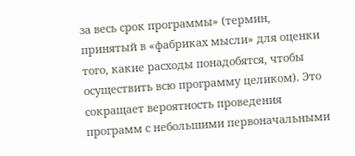за весь срок программы» (термин, принятый в «фабриках мысли» для оценки того, какие расходы понадобятся, чтобы осуществить всю программу целиком). Это сокращает вероятность проведения программ с небольшими первоначальными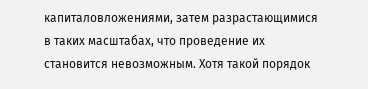капиталовложениями, затем разрастающимися в таких масштабах, что проведение их становится невозможным. Хотя такой порядок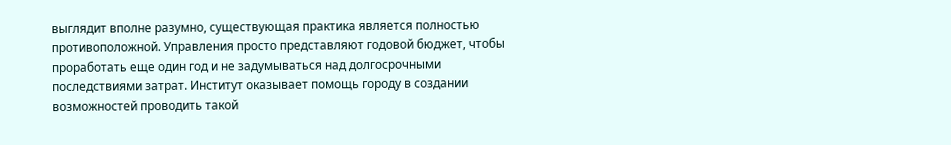выглядит вполне разумно, существующая практика является полностью противоположной. Управления просто представляют годовой бюджет, чтобы проработать еще один год и не задумываться над долгосрочными последствиями затрат. Институт оказывает помощь городу в создании возможностей проводить такой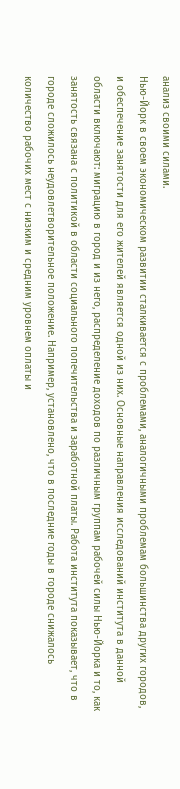анализ своими силами.
Нью-Йорк в своем экономическом развитии сталкивается с проблемами, аналогичными проблемам большинства других городов, и обеспечение занятости для его жителей является одной из них. Основные направления исследований института в данной области включают: миграцию в город и из него, распределение доходов по различным группам рабочей силы Нью-Йорка и то, как занятость связана с политикой в области социального попечительства и заработной платы. Работа института показывает, что в городе сложилось неудовлетворительное положение. Например, установлено, что в последние годы в городе снижалось количество рабочих мест с низким и средним уровнем оплаты и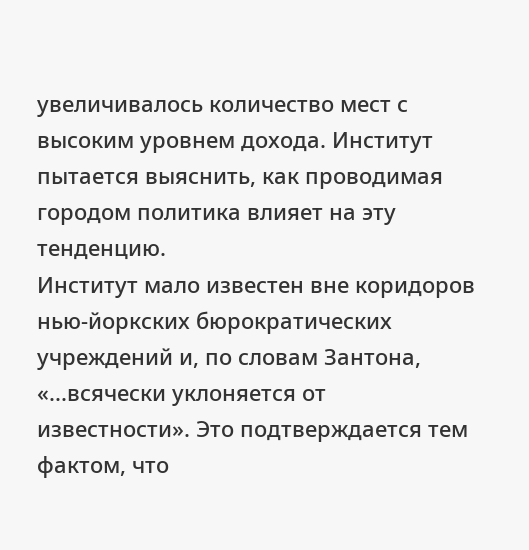увеличивалось количество мест с высоким уровнем дохода. Институт пытается выяснить, как проводимая городом политика влияет на эту тенденцию.
Институт мало известен вне коридоров нью-йоркских бюрократических учреждений и, по словам Зантона, «...всячески уклоняется от известности». Это подтверждается тем фактом, что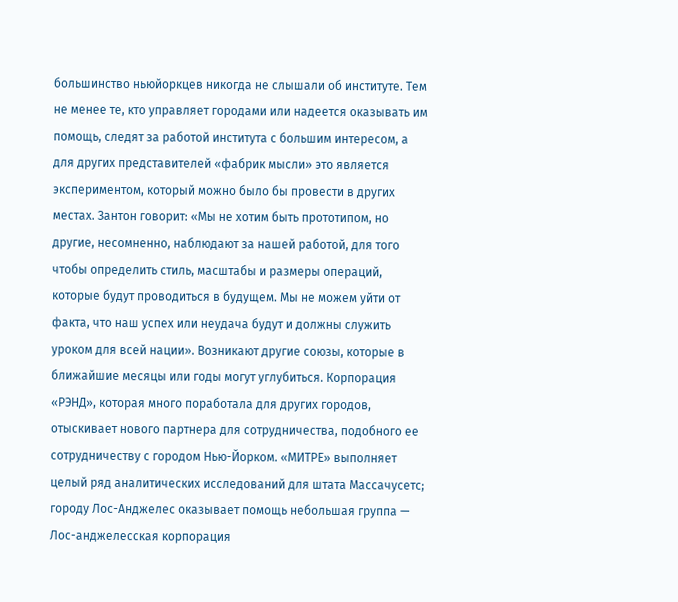большинство ньюйоркцев никогда не слышали об институте. Тем не менее те, кто управляет городами или надеется оказывать им помощь, следят за работой института с большим интересом, а для других представителей «фабрик мысли» это является экспериментом, который можно было бы провести в других местах. Зантон говорит: «Мы не хотим быть прототипом, но другие, несомненно, наблюдают за нашей работой, для того чтобы определить стиль, масштабы и размеры операций, которые будут проводиться в будущем. Мы не можем уйти от факта, что наш успех или неудача будут и должны служить уроком для всей нации». Возникают другие союзы, которые в ближайшие месяцы или годы могут углубиться. Корпорация «РЭНД», которая много поработала для других городов, отыскивает нового партнера для сотрудничества, подобного ее сотрудничеству с городом Нью-Йорком. «МИТРЕ» выполняет целый ряд аналитических исследований для штата Массачусетс; городу Лос-Анджелес оказывает помощь небольшая группа — Лос-анджелесская корпорация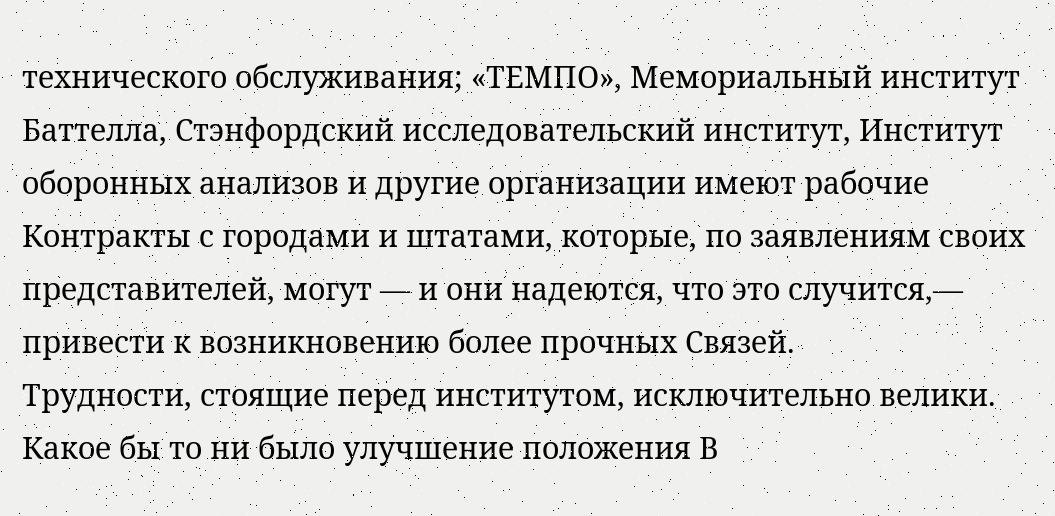технического обслуживания; «ТЕМПО», Мемориальный институт Баттелла, Стэнфордский исследовательский институт, Институт оборонных анализов и другие организации имеют рабочие Контракты с городами и штатами, которые, по заявлениям своих представителей, могут — и они надеются, что это случится,— привести к возникновению более прочных Связей.
Трудности, стоящие перед институтом, исключительно велики. Какое бы то ни было улучшение положения В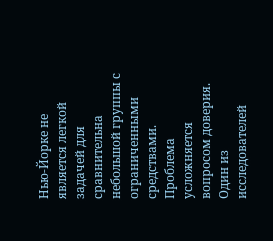Нью-Йорке не является легкой задачей для сравнительна небольшой группы с ограниченными средствами. Проблема усложняется вопросом доверия. Один из исследователей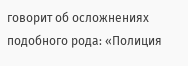говорит об осложнениях подобного рода: «Полиция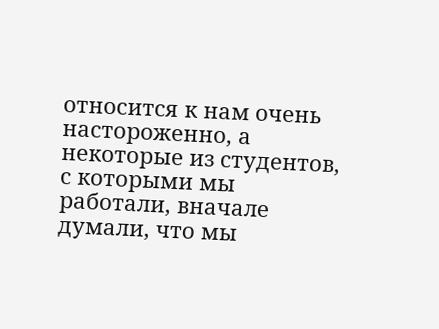относится к нам очень настороженно, а некоторые из студентов, с которыми мы работали, вначале думали, что мы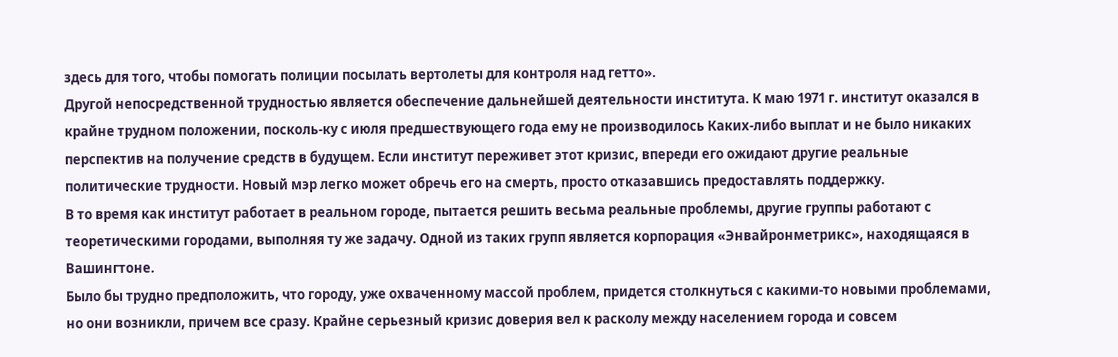здесь для того, чтобы помогать полиции посылать вертолеты для контроля над гетто».
Другой непосредственной трудностью является обеспечение дальнейшей деятельности института. К маю 1971 г. институт оказался в крайне трудном положении, посколь-ку с июля предшествующего года ему не производилось Каких-либо выплат и не было никаких перспектив на получение средств в будущем. Если институт переживет этот кризис, впереди его ожидают другие реальные политические трудности. Новый мэр легко может обречь его на смерть, просто отказавшись предоставлять поддержку.
В то время как институт работает в реальном городе, пытается решить весьма реальные проблемы, другие группы работают с теоретическими городами, выполняя ту же задачу. Одной из таких групп является корпорация «Энвайронметрикс», находящаяся в Вашингтоне.
Было бы трудно предположить, что городу, уже охваченному массой проблем, придется столкнуться с какими-то новыми проблемами, но они возникли, причем все сразу. Крайне серьезный кризис доверия вел к расколу между населением города и совсем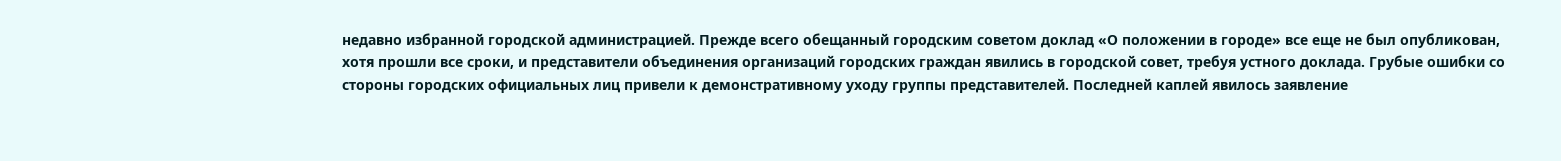недавно избранной городской администрацией. Прежде всего обещанный городским советом доклад «О положении в городе» все еще не был опубликован, хотя прошли все сроки, и представители объединения организаций городских граждан явились в городской совет, требуя устного доклада. Грубые ошибки со стороны городских официальных лиц привели к демонстративному уходу группы представителей. Последней каплей явилось заявление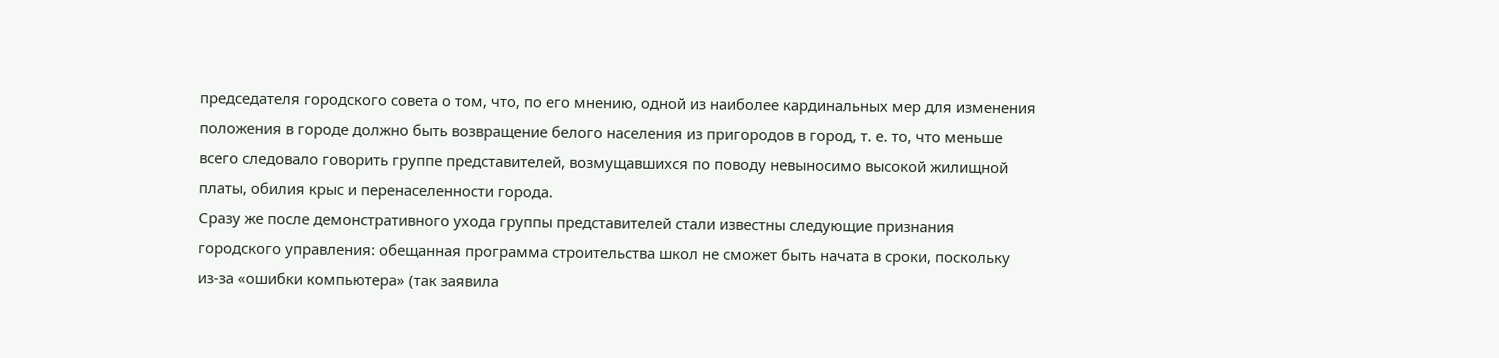председателя городского совета о том, что, по его мнению, одной из наиболее кардинальных мер для изменения положения в городе должно быть возвращение белого населения из пригородов в город, т. е. то, что меньше всего следовало говорить группе представителей, возмущавшихся по поводу невыносимо высокой жилищной платы, обилия крыс и перенаселенности города.
Сразу же после демонстративного ухода группы представителей стали известны следующие признания городского управления: обещанная программа строительства школ не сможет быть начата в сроки, поскольку из-за «ошибки компьютера» (так заявила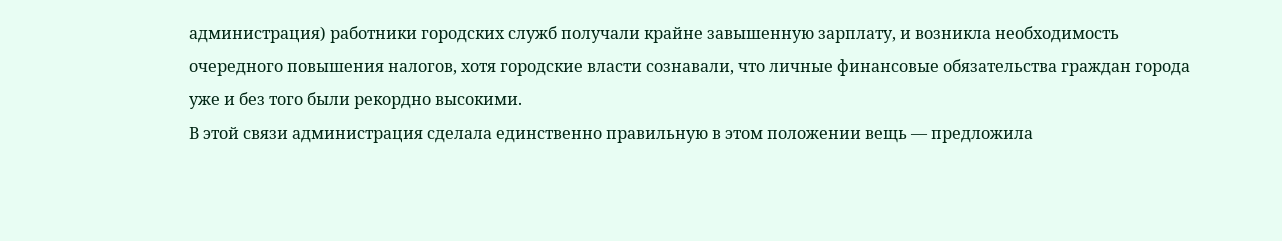администрация) работники городских служб получали крайне завышенную зарплату, и возникла необходимость очередного повышения налогов, хотя городские власти сознавали, что личные финансовые обязательства граждан города уже и без того были рекордно высокими.
В этой связи администрация сделала единственно правильную в этом положении вещь — предложила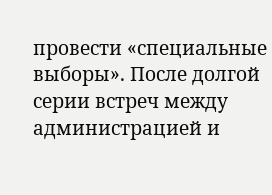провести «специальные выборы». После долгой серии встреч между администрацией и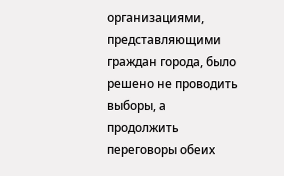организациями, представляющими граждан города, было решено не проводить выборы, а продолжить переговоры обеих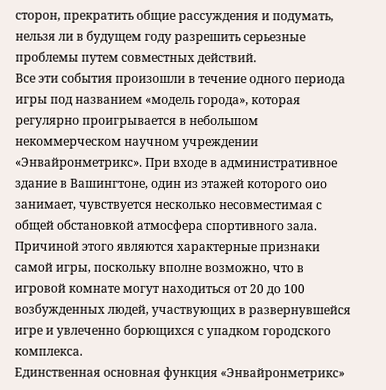сторон, прекратить общие рассуждения и подумать, нельзя ли в будущем году разрешить серьезные проблемы путем совместных действий.
Все эти события произошли в течение одного периода игры под названием «модель города», которая регулярно проигрывается в небольшом некоммерческом научном учреждении «Энвайронметрикс». При входе в административное здание в Вашингтоне, один из этажей которого оио занимает, чувствуется несколько несовместимая с общей обстановкой атмосфера спортивного зала. Причиной этого являются характерные признаки самой игры, поскольку вполне возможно, что в игровой комнате могут находиться от 20 до 100 возбужденных людей, участвующих в развернувшейся игре и увлеченно борющихся с упадком городского комплекса.
Единственная основная функция «Энвайронметрикс»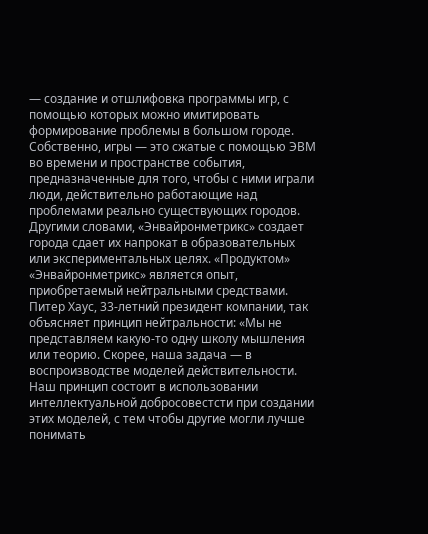— создание и отшлифовка программы игр, с помощью которых можно имитировать формирование проблемы в большом городе. Собственно, игры — это сжатые с помощью ЭВМ во времени и пространстве события, предназначенные для того, чтобы с ними играли люди, действительно работающие над проблемами реально существующих городов. Другими словами, «Энвайронметрикс» создает города сдает их напрокат в образовательных или экспериментальных целях. «Продуктом» «Энвайронметрикс» является опыт, приобретаемый нейтральными средствами. Питер Хаус, 33-летний президент компании, так объясняет принцип нейтральности: «Мы не представляем какую-то одну школу мышления или теорию. Скорее, наша задача — в воспроизводстве моделей действительности. Наш принцип состоит в использовании интеллектуальной добросовестсти при создании этих моделей, с тем чтобы другие могли лучше понимать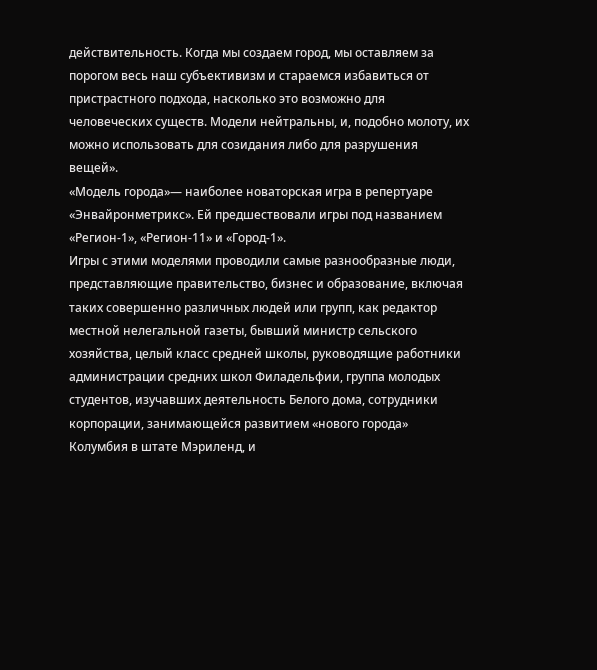действительность. Когда мы создаем город, мы оставляем за порогом весь наш субъективизм и стараемся избавиться от пристрастного подхода, насколько это возможно для человеческих существ. Модели нейтральны, и, подобно молоту, их можно использовать для созидания либо для разрушения вещей».
«Модель города»— наиболее новаторская игра в репертуаре «Энвайронметрикс». Ей предшествовали игры под названием «Регион-1», «Регион-11» и «Город-1».
Игры с этими моделями проводили самые разнообразные люди, представляющие правительство, бизнес и образование, включая таких совершенно различных людей или групп, как редактор местной нелегальной газеты, бывший министр сельского хозяйства, целый класс средней школы, руководящие работники администрации средних школ Филадельфии, группа молодых студентов, изучавших деятельность Белого дома, сотрудники корпорации, занимающейся развитием «нового города» Колумбия в штате Мэриленд, и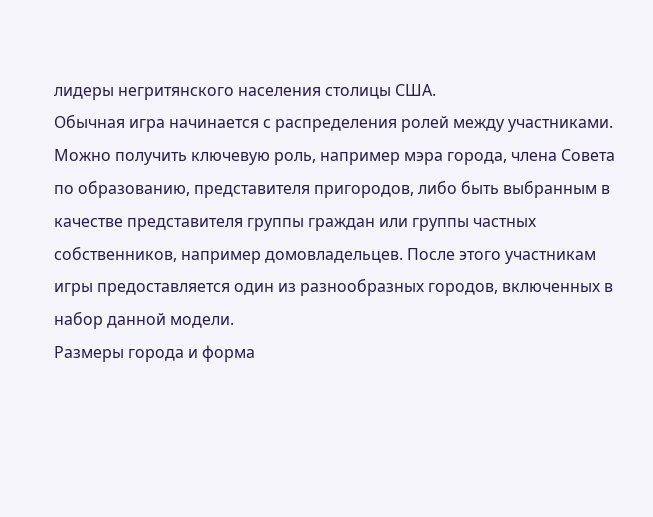лидеры негритянского населения столицы США.
Обычная игра начинается с распределения ролей между участниками. Можно получить ключевую роль, например мэра города, члена Совета по образованию, представителя пригородов, либо быть выбранным в качестве представителя группы граждан или группы частных собственников, например домовладельцев. После этого участникам игры предоставляется один из разнообразных городов, включенных в набор данной модели.
Размеры города и форма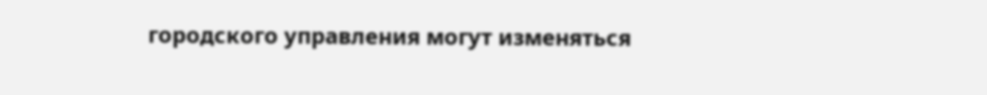городского управления могут изменяться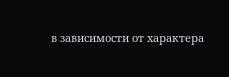в зависимости от характера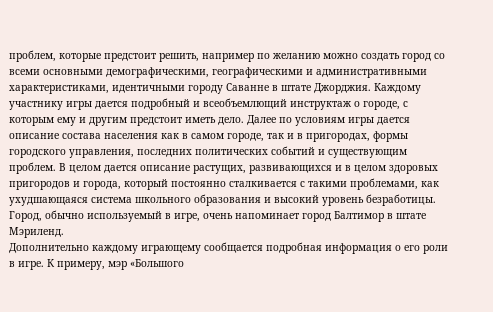проблем, которые предстоит решить, например по желанию можно создать город со всеми основными демографическими, географическими и административными характеристиками, идентичными городу Саванне в штате Джорджия. Каждому участнику игры дается подробный и всеобъемлющий инструктаж о городе, с которым ему и другим предстоит иметь дело. Далее по условиям игры дается описание состава населения как в самом городе, так и в пригородах, формы городского управления, последних политических событий и существующим проблем. В целом дается описание растущих, развивающихся и в целом здоровых пригородов и города, который постоянно сталкивается с такими проблемами, как ухудшающаяся система школьного образования и высокий уровень безработицы. Город, обычно используемый в игре, очень напоминает город Балтимор в штате Мэриленд.
Дополнительно каждому играющему сообщается подробная информация о его роли в игре. К примеру, мэр «Большого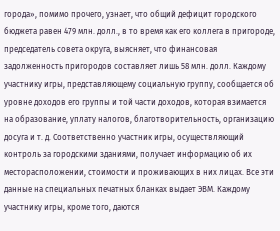города», помимо прочего, узнает, что общий дефицит городского бюджета равен 479 млн. долл., в то время как его коллега в пригороде, председатель совета округа, выясняет, что финансовая задолженность пригородов составляет лишь 58 млн. долл. Каждому участнику игры, представляющему социальную группу, сообщается об уровне доходов его группы и той части доходов, которая взимается на образование, уплату налогов, благотворительность, организацию досуга и т. д. Соответственно участник игры, осуществляющий контроль за городскими зданиями, получает информацию об их месторасположении, стоимости и проживающих в них лицах. Все эти данные на специальных печатных бланках выдает ЭВМ. Каждому участнику игры, кроме того, даются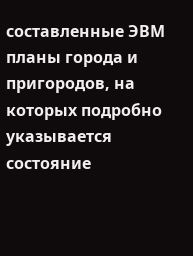составленные ЭВМ планы города и пригородов, на которых подробно указывается состояние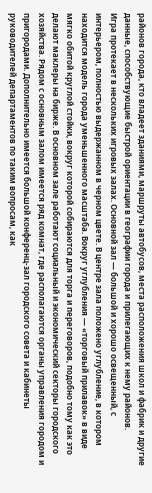районов города, кто владеет зданиями, маршруты автобусов, места расположения школ и фабрик и другие данные, способствующие быстрой ориентации в географии города и прилегающих к нему районов.
Игра протекает в нескольких игровых залах. Основной зал — большой и хорошо освещенный, с интерьером, полностью выдержанном в черном цвете. В центре зала положено углубление, в котором находится модель города уменьшенного масштаба. Вокруг углубления — «торговый прилавок» в виде мягко обитой круглой стойки, вокруг которой собираются для торга и переговоров, подобно тому как это делают маклеры на бирже. В основном зале работают социальный и экономический секторы городского хозяйства. Рядом с основным залом имеется ряд комнат, где располагаются органы управления городом и пригородами. Дополнительно имеется большой конференц-зал городского совета и кабинеты руководителей департаментов по таким вопросам, как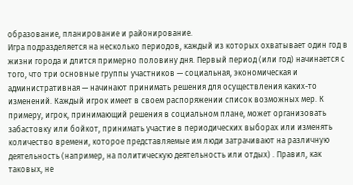образование, планирование и районирование.
Игра подразделяется на несколько периодов, каждый из которых охватывает один год в жизни города и длится примерно половину дня. Первый период (или год) начинается с того, что три основные группы участников — социальная, экономическая и административная — начинают принимать решения для осуществления каких-то изменений. Каждый игрок имеет в своем распоряжении список возможных мер. К примеру, игрок, принимающий решения в социальном плане, может организовать забастовку или бойкот, принимать участие в периодических выборах или изменять количество времени, которое представляемые им люди затрачивают на различную деятельность (например, на политическую деятельность или отдых) . Правил, как таковых, не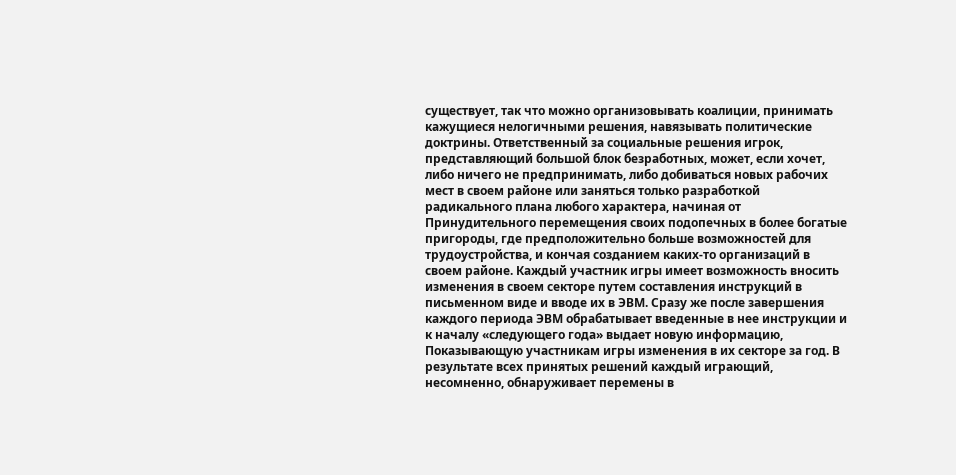существует, так что можно организовывать коалиции, принимать кажущиеся нелогичными решения, навязывать политические доктрины. Ответственный за социальные решения игрок, представляющий большой блок безработных, может, если хочет, либо ничего не предпринимать, либо добиваться новых рабочих мест в своем районе или заняться только разработкой радикального плана любого характера, начиная от Принудительного перемещения своих подопечных в более богатые пригороды, где предположительно больше возможностей для трудоустройства, и кончая созданием каких-то организаций в своем районе. Каждый участник игры имеет возможность вносить изменения в своем секторе путем составления инструкций в письменном виде и вводе их в ЭВМ. Сразу же после завершения каждого периода ЭВМ обрабатывает введенные в нее инструкции и к началу «следующего года» выдает новую информацию, Показывающую участникам игры изменения в их секторе за год. В результате всех принятых решений каждый играющий, несомненно, обнаруживает перемены в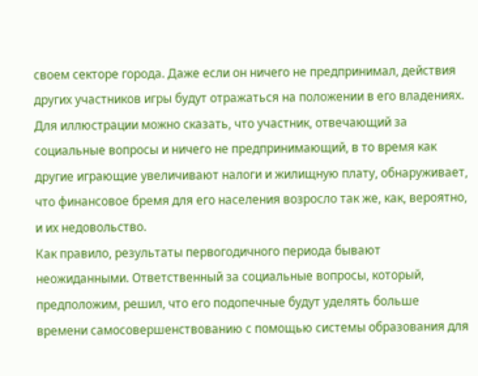своем секторе города. Даже если он ничего не предпринимал, действия других участников игры будут отражаться на положении в его владениях. Для иллюстрации можно сказать, что участник, отвечающий за социальные вопросы и ничего не предпринимающий, в то время как другие играющие увеличивают налоги и жилищную плату, обнаруживает, что финансовое бремя для его населения возросло так же, как, вероятно, и их недовольство.
Как правило, результаты первогодичного периода бывают неожиданными. Ответственный за социальные вопросы, который, предположим, решил, что его подопечные будут уделять больше времени самосовершенствованию с помощью системы образования для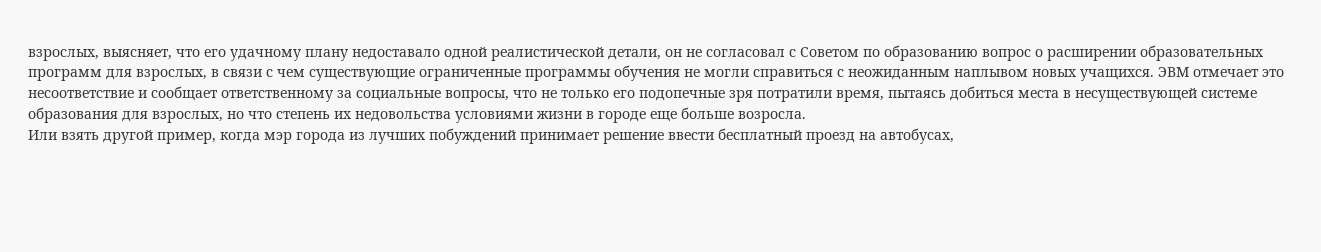взрослых, выясняет, что его удачному плану недоставало одной реалистической детали, он не согласовал с Советом по образованию вопрос о расширении образовательных программ для взрослых, в связи с чем существующие ограниченные программы обучения не могли справиться с неожиданным наплывом новых учащихся. ЭВМ отмечает это несоответствие и сообщает ответственному за социальные вопросы, что не только его подопечные зря потратили время, пытаясь добиться места в несуществующей системе образования для взрослых, но что степень их недовольства условиями жизни в городе еще больше возросла.
Или взять другой пример, когда мэр города из лучших побуждений принимает решение ввести бесплатный проезд на автобусах,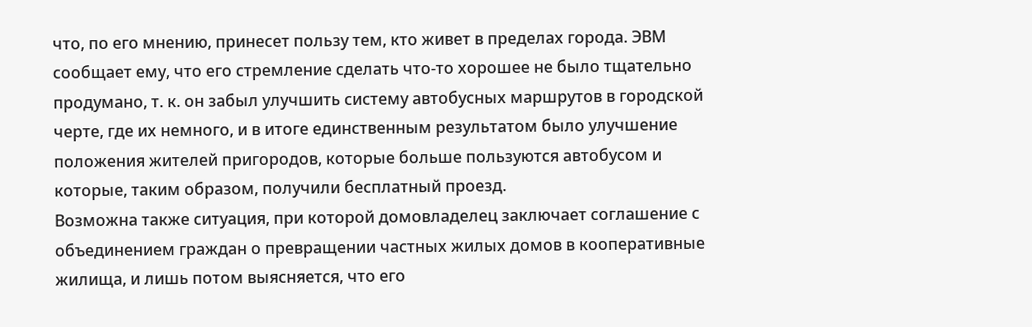что, по его мнению, принесет пользу тем, кто живет в пределах города. ЭВМ сообщает ему, что его стремление сделать что-то хорошее не было тщательно продумано, т. к. он забыл улучшить систему автобусных маршрутов в городской черте, где их немного, и в итоге единственным результатом было улучшение положения жителей пригородов, которые больше пользуются автобусом и которые, таким образом, получили бесплатный проезд.
Возможна также ситуация, при которой домовладелец заключает соглашение с объединением граждан о превращении частных жилых домов в кооперативные жилища, и лишь потом выясняется, что его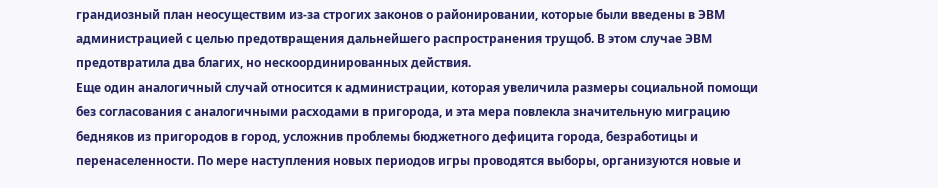грандиозный план неосуществим из-за строгих законов о районировании, которые были введены в ЭВМ администрацией с целью предотвращения дальнейшего распространения трущоб. В этом случае ЭВМ предотвратила два благих, но нескоординированных действия.
Еще один аналогичный случай относится к администрации, которая увеличила размеры социальной помощи без согласования с аналогичными расходами в пригорода, и эта мера повлекла значительную миграцию бедняков из пригородов в город, усложнив проблемы бюджетного дефицита города, безработицы и перенаселенности. По мере наступления новых периодов игры проводятся выборы, организуются новые и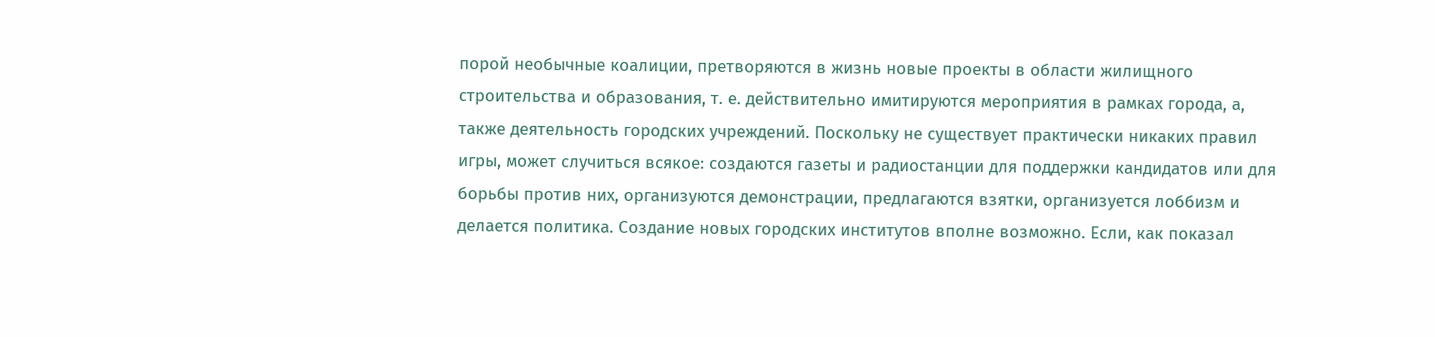порой необычные коалиции, претворяются в жизнь новые проекты в области жилищного строительства и образования, т. е. действительно имитируются мероприятия в рамках города, а, также деятельность городских учреждений. Поскольку не существует практически никаких правил игры, может случиться всякое: создаются газеты и радиостанции для поддержки кандидатов или для борьбы против них, организуются демонстрации, предлагаются взятки, организуется лоббизм и делается политика. Создание новых городских институтов вполне возможно. Если, как показал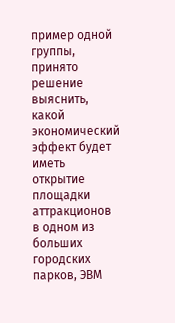пример одной группы, принято решение выяснить, какой экономический эффект будет иметь открытие площадки аттракционов в одном из больших городских парков, ЭВМ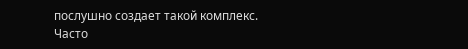послушно создает такой комплекс.
Часто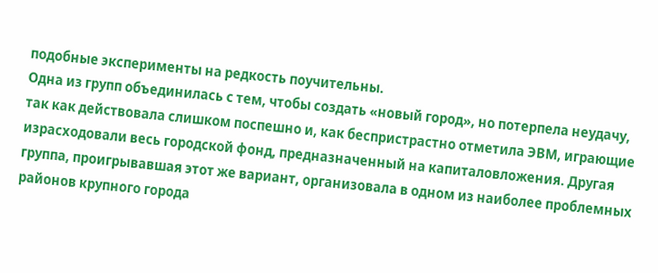подобные эксперименты на редкость поучительны.
Одна из групп объединилась с тем, чтобы создать «новый город», но потерпела неудачу, так как действовала слишком поспешно и, как беспристрастно отметила ЭВМ, играющие израсходовали весь городской фонд, предназначенный на капиталовложения. Другая группа, проигрывавшая этот же вариант, организовала в одном из наиболее проблемных районов крупного города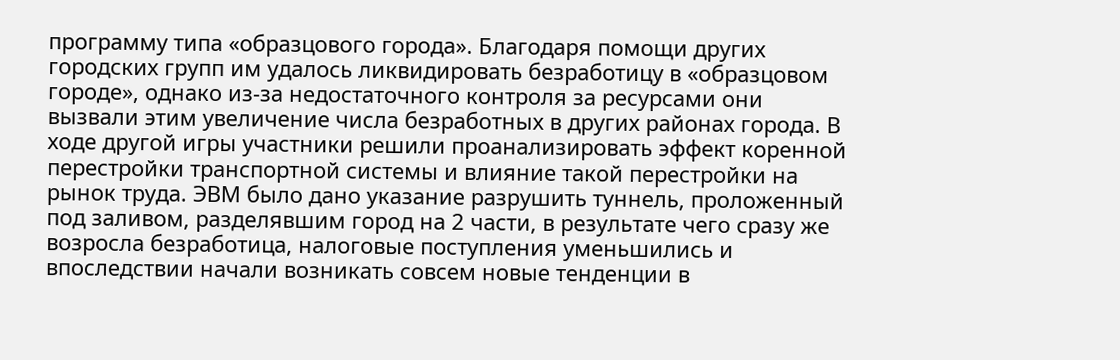программу типа «образцового города». Благодаря помощи других городских групп им удалось ликвидировать безработицу в «образцовом городе», однако из-за недостаточного контроля за ресурсами они вызвали этим увеличение числа безработных в других районах города. В ходе другой игры участники решили проанализировать эффект коренной перестройки транспортной системы и влияние такой перестройки на рынок труда. ЭВМ было дано указание разрушить туннель, проложенный под заливом, разделявшим город на 2 части, в результате чего сразу же возросла безработица, налоговые поступления уменьшились и впоследствии начали возникать совсем новые тенденции в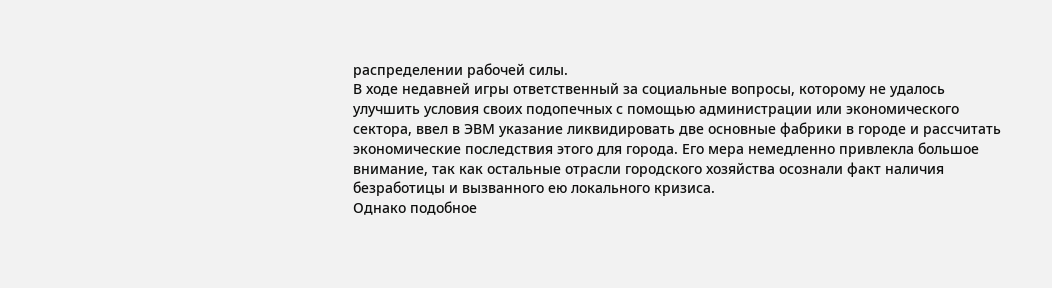распределении рабочей силы.
В ходе недавней игры ответственный за социальные вопросы, которому не удалось улучшить условия своих подопечных с помощью администрации или экономического сектора, ввел в ЭВМ указание ликвидировать две основные фабрики в городе и рассчитать экономические последствия этого для города. Его мера немедленно привлекла большое внимание, так как остальные отрасли городского хозяйства осознали факт наличия безработицы и вызванного ею локального кризиса.
Однако подобное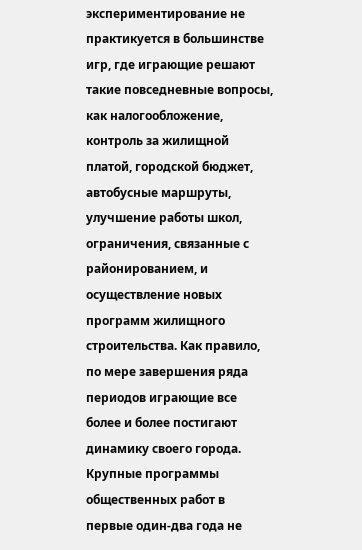экспериментирование не практикуется в большинстве игр, где играющие решают такие повседневные вопросы, как налогообложение, контроль за жилищной платой, городской бюджет, автобусные маршруты, улучшение работы школ, ограничения, связанные с районированием, и осуществление новых программ жилищного строительства. Как правило, по мере завершения ряда периодов играющие все более и более постигают динамику своего города. Крупные программы общественных работ в первые один-два года не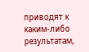приводят к каким-либо результатам,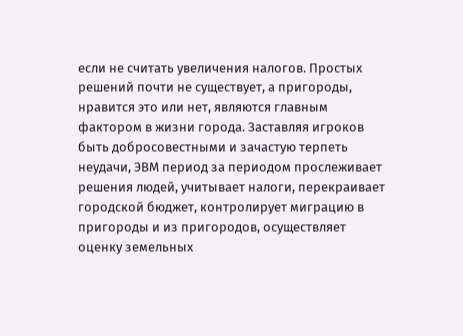если не считать увеличения налогов. Простых решений почти не существует, а пригороды, нравится это или нет, являются главным фактором в жизни города. Заставляя игроков быть добросовестными и зачастую терпеть неудачи, ЭВМ период за периодом прослеживает решения людей, учитывает налоги, перекраивает городской бюджет, контролирует миграцию в пригороды и из пригородов, осуществляет оценку земельных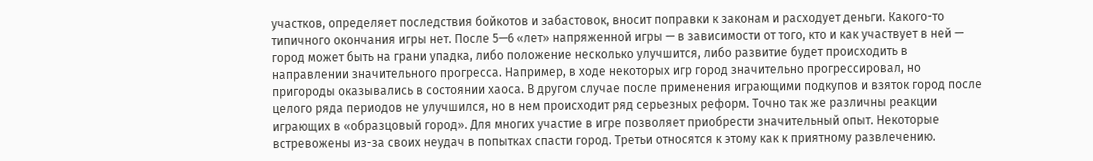участков, определяет последствия бойкотов и забастовок, вносит поправки к законам и расходует деньги. Какого-то типичного окончания игры нет. После 5—6 «лет» напряженной игры — в зависимости от того, кто и как участвует в ней — город может быть на грани упадка, либо положение несколько улучшится, либо развитие будет происходить в направлении значительного прогресса. Например, в ходе некоторых игр город значительно прогрессировал, но пригороды оказывались в состоянии хаоса. В другом случае после применения играющими подкупов и взяток город после целого ряда периодов не улучшился, но в нем происходит ряд серьезных реформ. Точно так же различны реакции играющих в «образцовый город». Для многих участие в игре позволяет приобрести значительный опыт. Некоторые встревожены из-за своих неудач в попытках спасти город. Третьи относятся к этому как к приятному развлечению.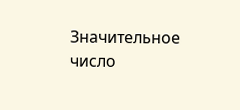Значительное число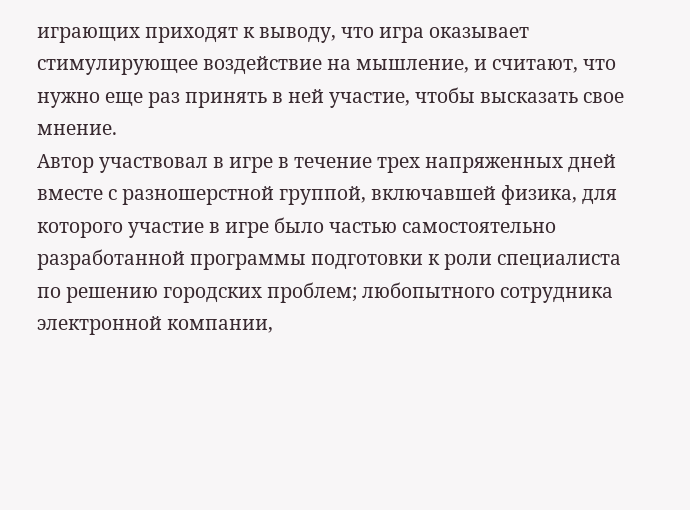играющих приходят к выводу, что игра оказывает стимулирующее воздействие на мышление, и считают, что нужно еще раз принять в ней участие, чтобы высказать свое мнение.
Автор участвовал в игре в течение трех напряженных дней вместе с разношерстной группой, включавшей физика, для которого участие в игре было частью самостоятельно разработанной программы подготовки к роли специалиста по решению городских проблем; любопытного сотрудника электронной компании,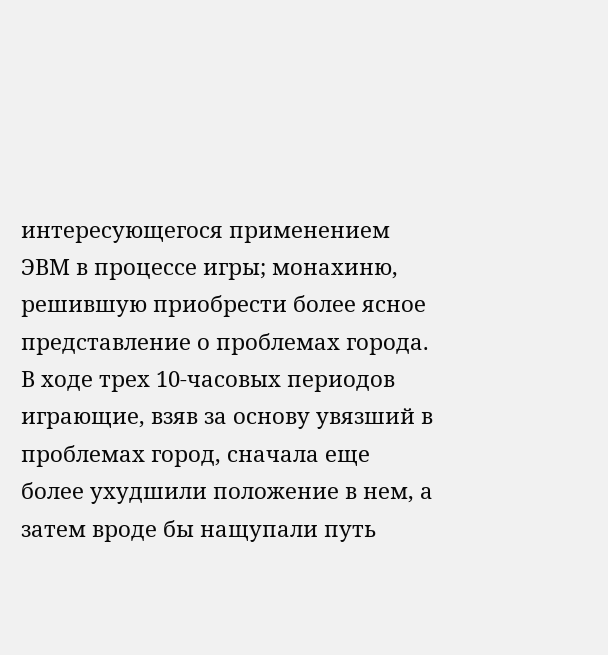интересующегося применением ЭВМ в процессе игры; монахиню, решившую приобрести более ясное представление о проблемах города. В ходе трех 10-часовых периодов играющие, взяв за основу увязший в проблемах город, сначала еще более ухудшили положение в нем, а затем вроде бы нащупали путь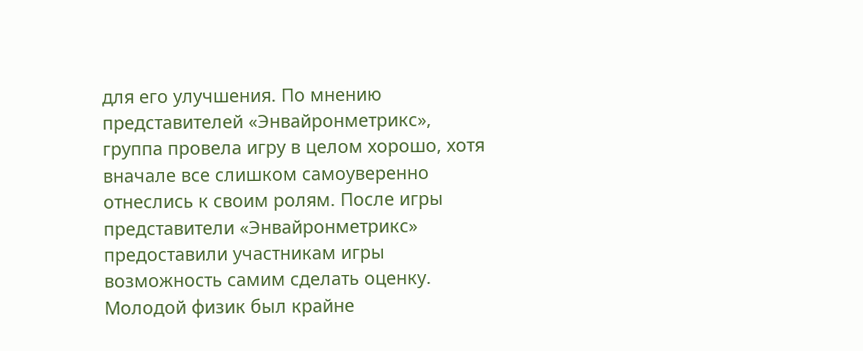для его улучшения. По мнению представителей «Энвайронметрикс», группа провела игру в целом хорошо, хотя вначале все слишком самоуверенно отнеслись к своим ролям. После игры представители «Энвайронметрикс» предоставили участникам игры возможность самим сделать оценку.
Молодой физик был крайне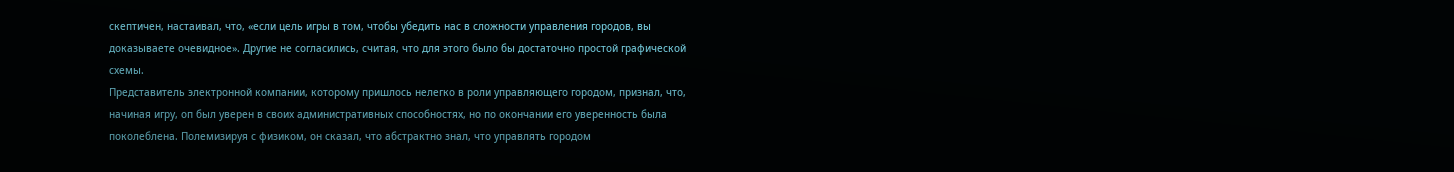скептичен, настаивал, что, «если цель игры в том, чтобы убедить нас в сложности управления городов, вы доказываете очевидное». Другие не согласились, считая, что для этого было бы достаточно простой графической схемы.
Представитель электронной компании, которому пришлось нелегко в роли управляющего городом, признал, что, начиная игру, оп был уверен в своих административных способностях, но по окончании его уверенность была поколеблена. Полемизируя с физиком, он сказал, что абстрактно знал, что управлять городом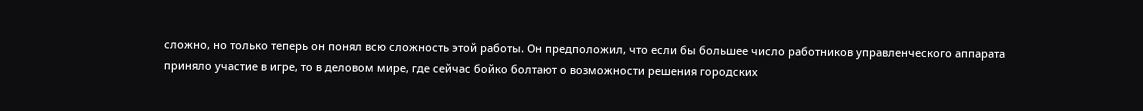сложно, но только теперь он понял всю сложность этой работы. Он предположил, что если бы большее число работников управленческого аппарата приняло участие в игре, то в деловом мире, где сейчас бойко болтают о возможности решения городских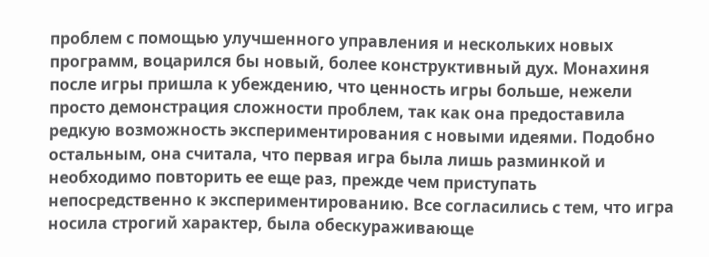проблем с помощью улучшенного управления и нескольких новых программ, воцарился бы новый, более конструктивный дух. Монахиня после игры пришла к убеждению, что ценность игры больше, нежели просто демонстрация сложности проблем, так как она предоставила редкую возможность экспериментирования с новыми идеями. Подобно остальным, она считала, что первая игра была лишь разминкой и необходимо повторить ее еще раз, прежде чем приступать непосредственно к экспериментированию. Все согласились с тем, что игра носила строгий характер, была обескураживающе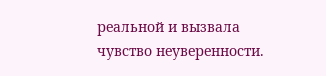реальной и вызвала чувство неуверенности.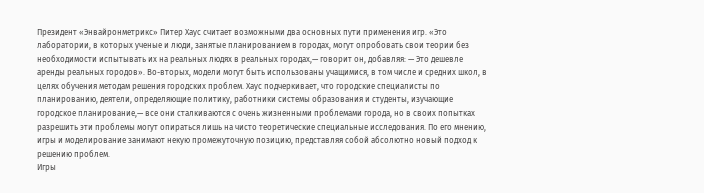Президент «Энвайронметрикс» Питер Хаус считает возможными два основных пути применения игр. «Это лаборатории, в которых ученые и люди, занятые планированием в городах, могут опробовать свои теории без необходимости испытывать их на реальных людях в реальных городах,— говорит он, добавляя: — Это дешевле аренды реальных городов». Во-вторых, модели могут быть использованы учащимися, в том числе и средних школ, в целях обучения методам решения городских проблем. Хаус подчеркивает, что городские специалисты по планированию, деятели, определяющие политику, работники системы образования и студенты, изучающие городское планирование,— все они сталкиваются с очень жизненными проблемами города, но в своих попытках разрешить эти проблемы могут опираться лишь на чисто теоретические специальные исследования. По его мнению, игры и моделирование занимают некую промежуточную позицию, представляя собой абсолютно новый подход к решению проблем.
Игры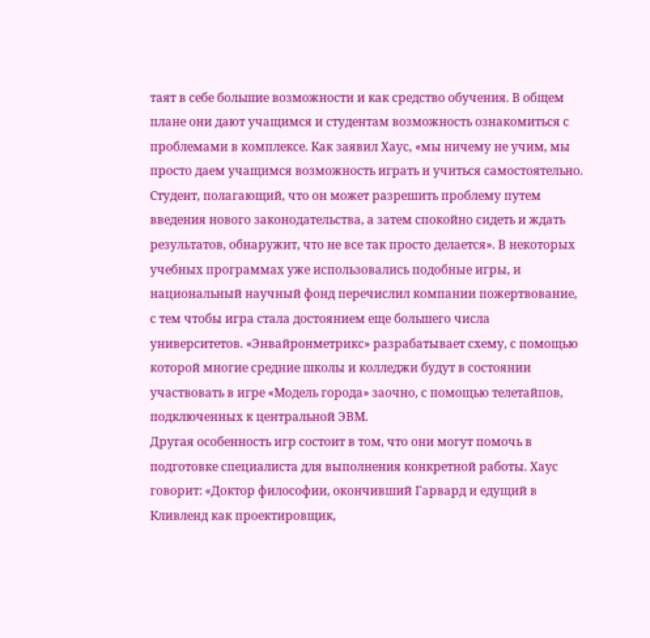таят в себе большие возможности и как средство обучения. В общем плане они дают учащимся и студентам возможность ознакомиться с проблемами в комплексе. Как заявил Хаус, «мы ничему не учим, мы просто даем учащимся возможность играть и учиться самостоятельно. Студент, полагающий, что он может разрешить проблему путем введения нового законодательства, а затем спокойно сидеть и ждать результатов, обнаружит, что не все так просто делается». В некоторых учебных программах уже использовались подобные игры, и национальный научный фонд перечислил компании пожертвование, с тем чтобы игра стала достоянием еще большего числа университетов. «Энвайронметрикс» разрабатывает схему, с помощью которой многие средние школы и колледжи будут в состоянии участвовать в игре «Модель города» заочно, с помощью телетайпов, подключенных к центральной ЭВМ.
Другая особенность игр состоит в том, что они могут помочь в подготовке специалиста для выполнения конкретной работы. Хаус говорит: «Доктор философии, окончивший Гарвард и едущий в Кливленд как проектировщик,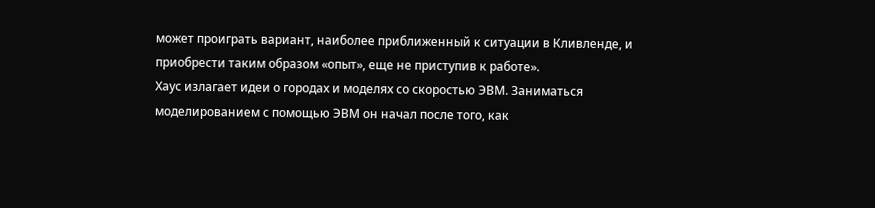может проиграть вариант, наиболее приближенный к ситуации в Кливленде, и приобрести таким образом «опыт», еще не приступив к работе».
Хаус излагает идеи о городах и моделях со скоростью ЭВМ. Заниматься моделированием с помощью ЭВМ он начал после того, как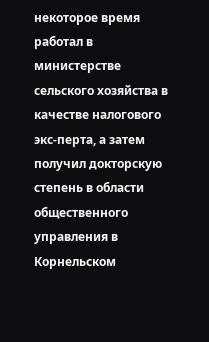некоторое время работал в министерстве сельского хозяйства в качестве налогового экс-перта, а затем получил докторскую степень в области общественного управления в Корнельском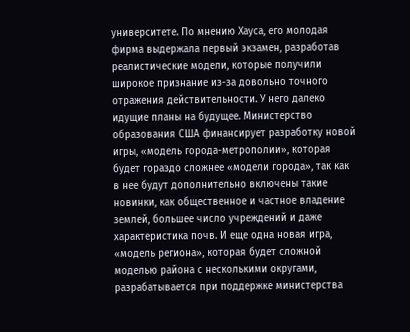университете. По мнению Хауса, его молодая фирма выдержала первый экзамен, разработав реалистические модели, которые получили широкое признание из-за довольно точного отражения действительности. У него далеко идущие планы на будущее. Министерство образования США финансирует разработку новой игры, «модель города-метрополии», которая будет гораздо сложнее «модели города», так как в нее будут дополнительно включены такие новинки, как общественное и частное владение землей, большее число учреждений и даже характеристика почв. И еще одна новая игра, «модель региона», которая будет сложной моделью района с несколькими округами, разрабатывается при поддержке министерства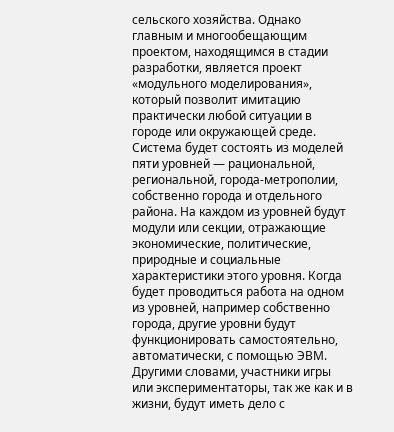сельского хозяйства. Однако главным и многообещающим проектом, находящимся в стадии разработки, является проект «модульного моделирования», который позволит имитацию практически любой ситуации в городе или окружающей среде. Система будет состоять из моделей пяти уровней — рациональной, региональной, города-метрополии, собственно города и отдельного района. На каждом из уровней будут модули или секции, отражающие экономические, политические, природные и социальные характеристики этого уровня. Когда будет проводиться работа на одном из уровней, например собственно города, другие уровни будут функционировать самостоятельно, автоматически, с помощью ЭВМ. Другими словами, участники игры или экспериментаторы, так же как и в жизни, будут иметь дело с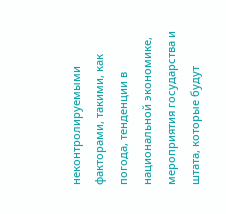неконтролируемыми факторами, такими, как погода, тенденции в национальной экономике, мероприятия государства и штата, которые будут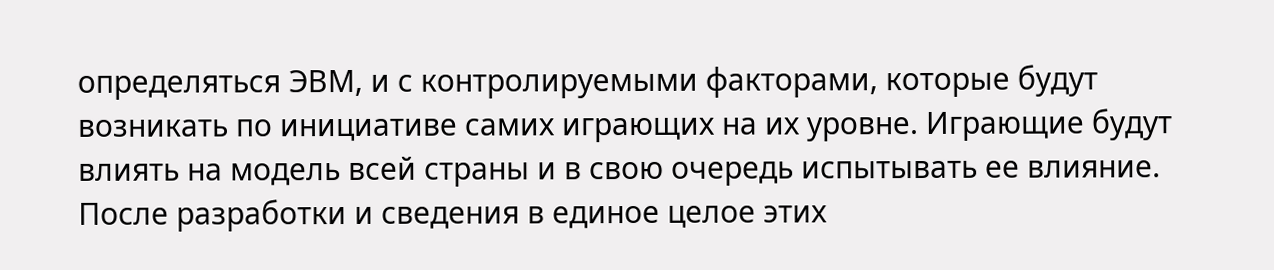определяться ЭВМ, и с контролируемыми факторами, которые будут возникать по инициативе самих играющих на их уровне. Играющие будут влиять на модель всей страны и в свою очередь испытывать ее влияние. После разработки и сведения в единое целое этих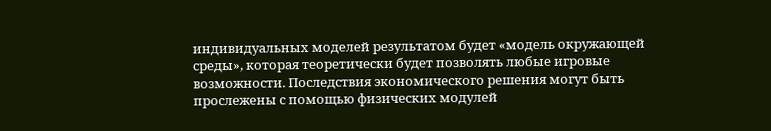индивидуальных моделей результатом будет «модель окружающей среды», которая теоретически будет позволять любые игровые возможности. Последствия экономического решения могут быть прослежены с помощью физических модулей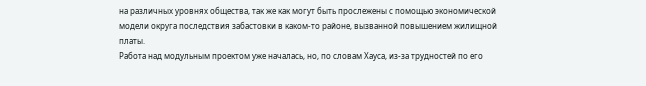на различных уровнях общества, так же как могут быть прослежены с помощью экономической модели округа последствия забастовки в каком-то районе, вызванной повышением жилищной платы.
Работа над модульным проектом уже началась, но, по словам Хауса, из-за трудностей по его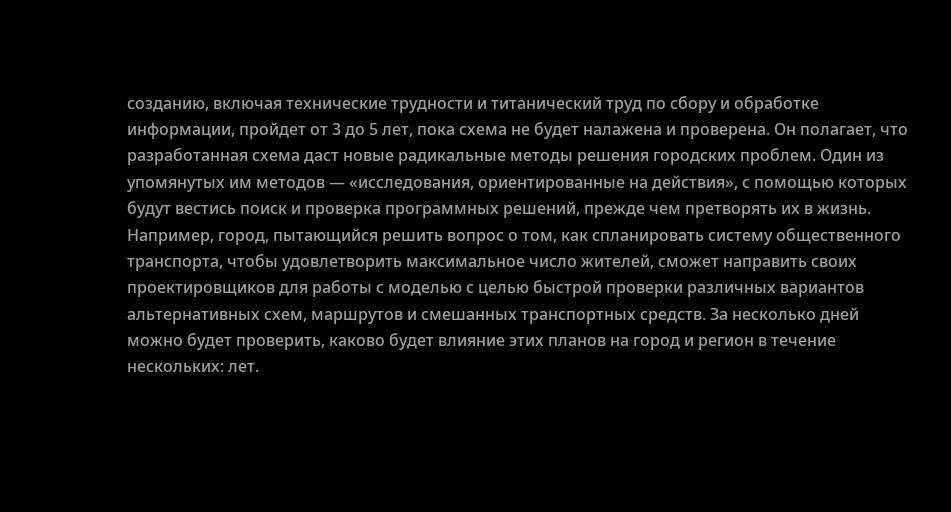созданию, включая технические трудности и титанический труд по сбору и обработке информации, пройдет от 3 до 5 лет, пока схема не будет налажена и проверена. Он полагает, что разработанная схема даст новые радикальные методы решения городских проблем. Один из упомянутых им методов — «исследования, ориентированные на действия», с помощью которых будут вестись поиск и проверка программных решений, прежде чем претворять их в жизнь. Например, город, пытающийся решить вопрос о том, как спланировать систему общественного транспорта, чтобы удовлетворить максимальное число жителей, сможет направить своих проектировщиков для работы с моделью с целью быстрой проверки различных вариантов альтернативных схем, маршрутов и смешанных транспортных средств. За несколько дней можно будет проверить, каково будет влияние этих планов на город и регион в течение нескольких: лет.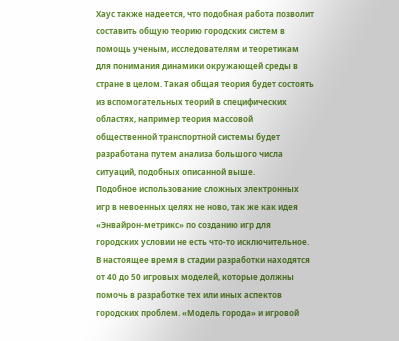Хаус также надеется, что подобная работа позволит составить общую теорию городских систем в помощь ученым, исследователям и теоретикам для понимания динамики окружающей среды в стране в целом. Такая общая теория будет состоять из вспомогательных теорий в специфических областях, например теория массовой общественной транспортной системы будет разработана путем анализа большого числа ситуаций, подобных описанной выше.
Подобное использование сложных электронных игр в невоенных целях не ново, так же как идея «Энвайрон-метрикс» по созданию игр для городских условии не есть что-то исключительное. В настоящее время в стадии разработки находятся от 40 до 50 игровых моделей, которые должны помочь в разработке тех или иных аспектов городских проблем. «Модель города» и игровой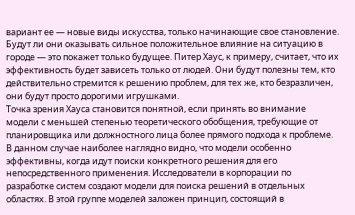вариант ее — новые виды искусства, только начинающие свое становление. Будут ли они оказывать сильное положительное влияние на ситуацию в городе — это покажет только будущее. Питер Хаус, к примеру, считает, что их эффективность будет зависеть только от людей. Они будут полезны тем, кто действительно стремится к решению проблем, для тех же, кто безразличен, они будут просто дорогими игрушками.
Точка зрения Хауса становится понятной, если принять во внимание модели с меньшей степенью теоретического обобщения, требующие от планировщика или должностного лица более прямого подхода к проблеме. В данном случае наиболее наглядно видно, что модели особенно эффективны, когда идут поиски конкретного решения для его непосредственного применения. Исследователи в корпорации по разработке систем создают модели для поиска решений в отдельных областях. В этой группе моделей заложен принцип, состоящий в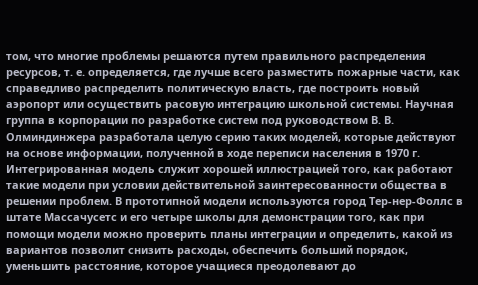том, что многие проблемы решаются путем правильного распределения ресурсов, т. е. определяется, где лучше всего разместить пожарные части, как справедливо распределить политическую власть, где построить новый аэропорт или осуществить расовую интеграцию школьной системы. Научная группа в корпорации по разработке систем под руководством В. В. Олминдинжера разработала целую серию таких моделей, которые действуют на основе информации, полученной в ходе переписи населения в 1970 г. Интегрированная модель служит хорошей иллюстрацией того, как работают такие модели при условии действительной заинтересованности общества в решении проблем. В прототипной модели используются город Тер-нер-Фоллс в штате Массачусетс и его четыре школы для демонстрации того, как при помощи модели можно проверить планы интеграции и определить, какой из вариантов позволит снизить расходы, обеспечить больший порядок, уменьшить расстояние, которое учащиеся преодолевают до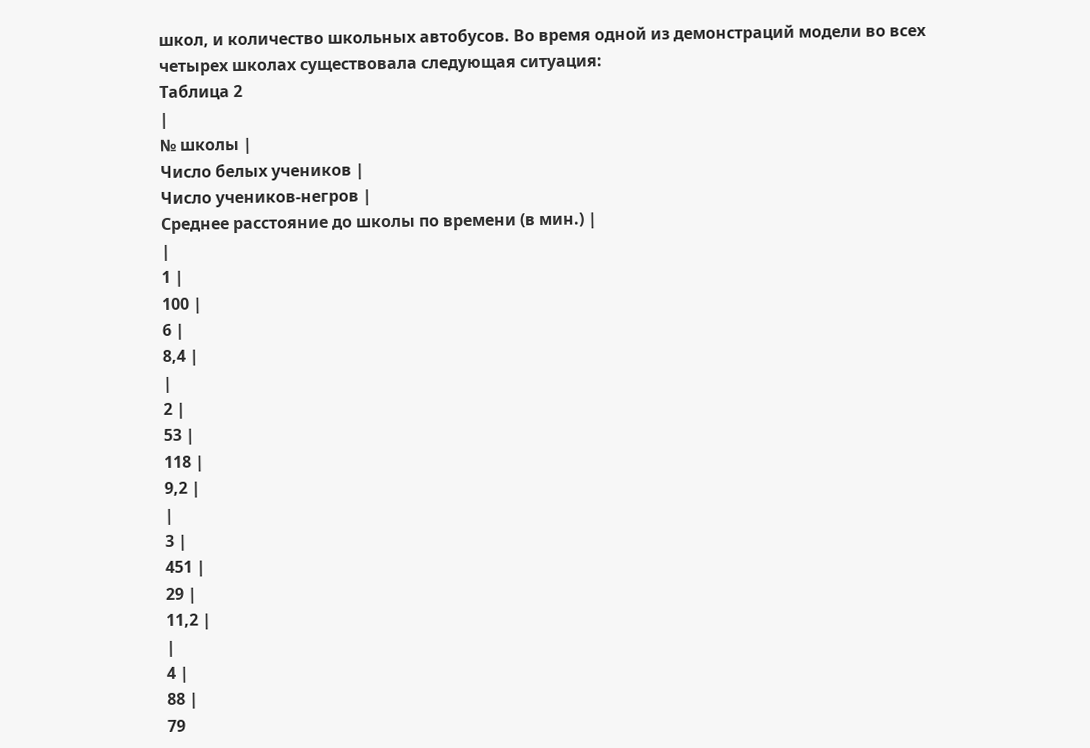школ, и количество школьных автобусов. Во время одной из демонстраций модели во всех четырех школах существовала следующая ситуация:
Таблица 2
|
№ школы |
Число белых учеников |
Число учеников-негров |
Среднее расстояние до школы по времени (в мин.) |
|
1 |
100 |
6 |
8,4 |
|
2 |
53 |
118 |
9,2 |
|
3 |
451 |
29 |
11,2 |
|
4 |
88 |
79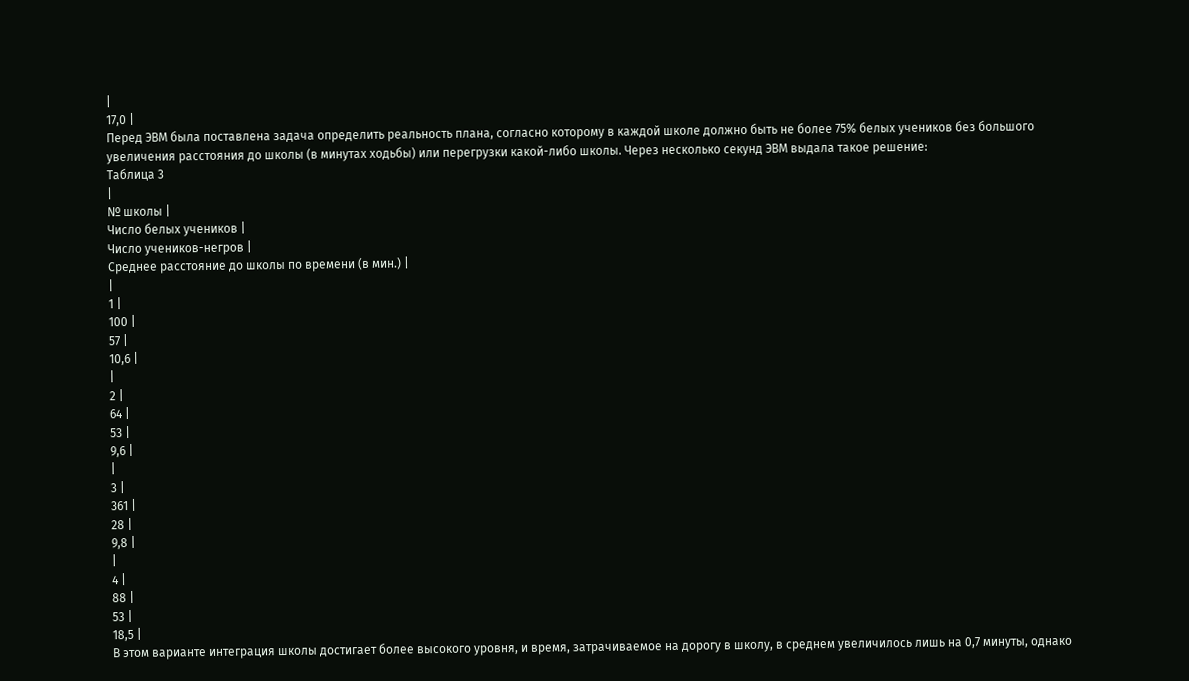|
17,0 |
Перед ЭВМ была поставлена задача определить реальность плана, согласно которому в каждой школе должно быть не более 75% белых учеников без большого увеличения расстояния до школы (в минутах ходьбы) или перегрузки какой-либо школы. Через несколько секунд ЭВМ выдала такое решение:
Таблица 3
|
№ школы |
Число белых учеников |
Число учеников-негров |
Среднее расстояние до школы по времени (в мин.) |
|
1 |
100 |
57 |
10,6 |
|
2 |
64 |
53 |
9,6 |
|
3 |
361 |
28 |
9,8 |
|
4 |
88 |
53 |
18,5 |
В этом варианте интеграция школы достигает более высокого уровня, и время, затрачиваемое на дорогу в школу, в среднем увеличилось лишь на 0,7 минуты, однако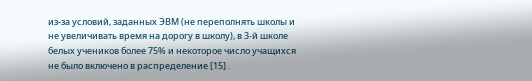из-за условий, заданных ЭВМ (не переполнять школы и не увеличивать время на дорогу в школу), в 3-й школе белых учеников более 75% и некоторое число учащихся не было включено в распределение [15] .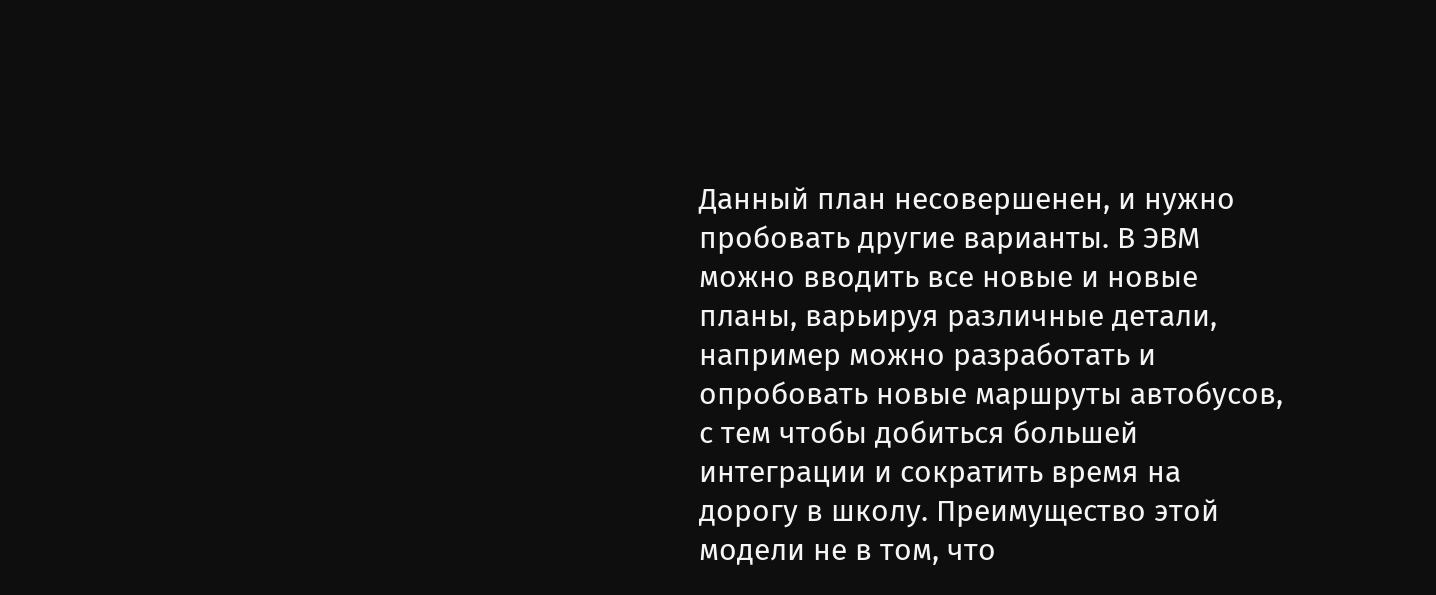Данный план несовершенен, и нужно пробовать другие варианты. В ЭВМ можно вводить все новые и новые планы, варьируя различные детали, например можно разработать и опробовать новые маршруты автобусов, с тем чтобы добиться большей интеграции и сократить время на дорогу в школу. Преимущество этой модели не в том, что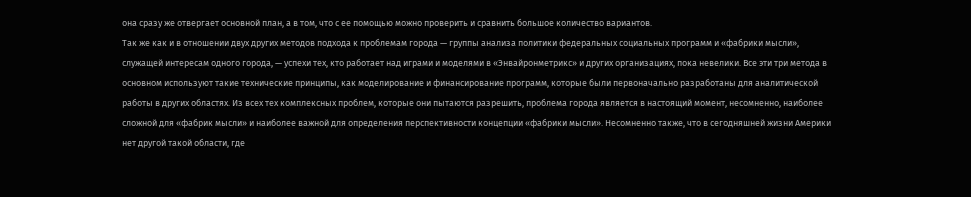она сразу же отвергает основной план, а в том, что с ее помощью можно проверить и сравнить большое количество вариантов.
Так же как и в отношении двух других методов подхода к проблемам города — группы анализа политики федеральных социальных программ и «фабрики мысли», служащей интересам одного города, — успехи тех, кто работает над играми и моделями в «Энвайронметрикс» и других организациях, пока невелики. Все эти три метода в основном используют такие технические принципы, как моделирование и финансирование программ, которые были первоначально разработаны для аналитической работы в других областях. Из всех тех комплексных проблем, которые они пытаются разрешить, проблема города является в настоящий момент, несомненно, наиболее сложной для «фабрик мысли» и наиболее важной для определения перспективности концепции «фабрики мысли». Несомненно также, что в сегодняшней жизни Америки нет другой такой области, где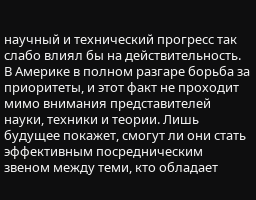научный и технический прогресс так слабо влиял бы на действительность. В Америке в полном разгаре борьба за приоритеты, и этот факт не проходит мимо внимания представителей науки, техники и теории. Лишь будущее покажет, смогут ли они стать эффективным посредническим звеном между теми, кто обладает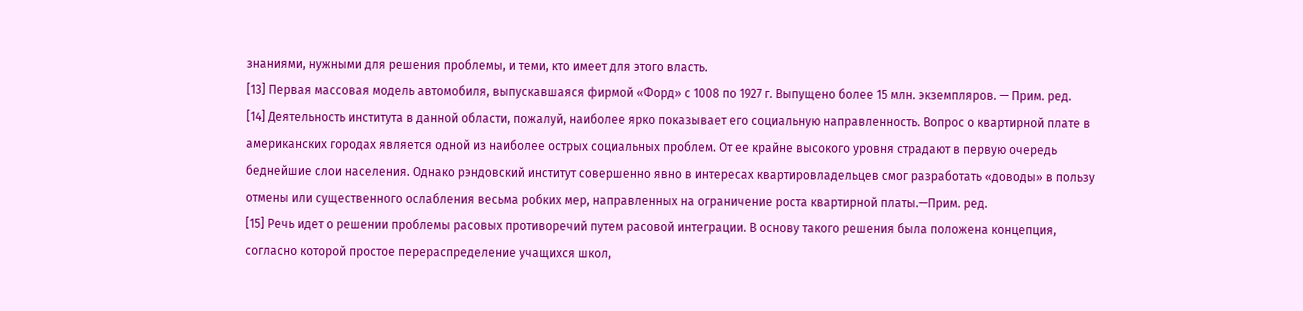знаниями, нужными для решения проблемы, и теми, кто имеет для этого власть.
[13] Первая массовая модель автомобиля, выпускавшаяся фирмой «Форд» с 1008 по 1927 г. Выпущено более 15 млн. экземпляров. — Прим. ред.
[14] Деятельность института в данной области, пожалуй, наиболее ярко показывает его социальную направленность. Вопрос о квартирной плате в американских городах является одной из наиболее острых социальных проблем. От ее крайне высокого уровня страдают в первую очередь беднейшие слои населения. Однако рэндовский институт совершенно явно в интересах квартировладельцев смог разработать «доводы» в пользу отмены или существенного ослабления весьма робких мер, направленных на ограничение роста квартирной платы.—Прим. ред.
[15] Речь идет о решении проблемы расовых противоречий путем расовой интеграции. В основу такого решения была положена концепция, согласно которой простое перераспределение учащихся школ,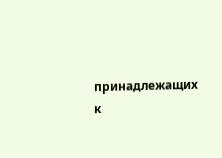принадлежащих к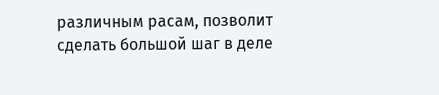различным расам, позволит сделать большой шаг в деле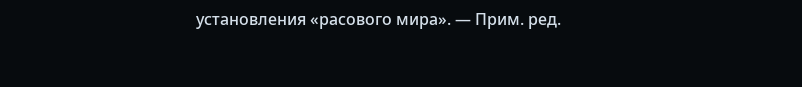установления «расового мира». — Прим. ред.